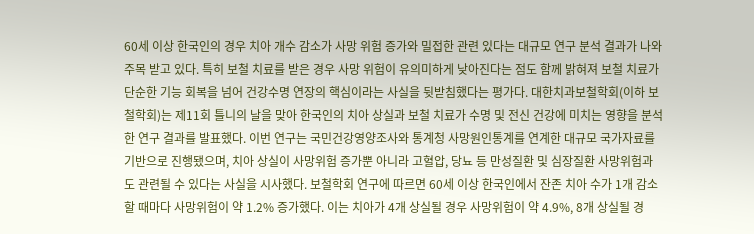60세 이상 한국인의 경우 치아 개수 감소가 사망 위험 증가와 밀접한 관련 있다는 대규모 연구 분석 결과가 나와 주목 받고 있다. 특히 보철 치료를 받은 경우 사망 위험이 유의미하게 낮아진다는 점도 함께 밝혀져 보철 치료가 단순한 기능 회복을 넘어 건강수명 연장의 핵심이라는 사실을 뒷받침했다는 평가다. 대한치과보철학회(이하 보철학회)는 제11회 틀니의 날을 맞아 한국인의 치아 상실과 보철 치료가 수명 및 전신 건강에 미치는 영향을 분석한 연구 결과를 발표했다. 이번 연구는 국민건강영양조사와 통계청 사망원인통계를 연계한 대규모 국가자료를 기반으로 진행됐으며, 치아 상실이 사망위험 증가뿐 아니라 고혈압, 당뇨 등 만성질환 및 심장질환 사망위험과도 관련될 수 있다는 사실을 시사했다. 보철학회 연구에 따르면 60세 이상 한국인에서 잔존 치아 수가 1개 감소할 때마다 사망위험이 약 1.2% 증가했다. 이는 치아가 4개 상실될 경우 사망위험이 약 4.9%, 8개 상실될 경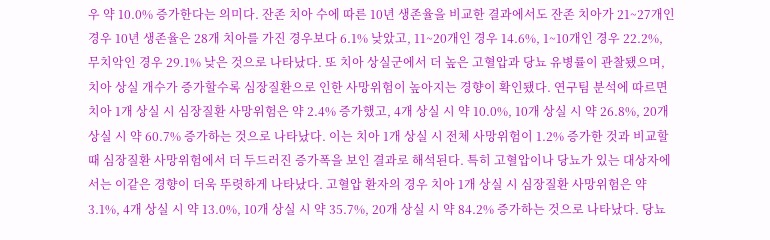우 약 10.0% 증가한다는 의미다. 잔존 치아 수에 따른 10년 생존율을 비교한 결과에서도 잔존 치아가 21~27개인 경우 10년 생존율은 28개 치아를 가진 경우보다 6.1% 낮았고, 11~20개인 경우 14.6%, 1~10개인 경우 22.2%, 무치악인 경우 29.1% 낮은 것으로 나타났다. 또 치아 상실군에서 더 높은 고혈압과 당뇨 유병률이 관찰됐으며, 치아 상실 개수가 증가할수록 심장질환으로 인한 사망위험이 높아지는 경향이 확인됐다. 연구팀 분석에 따르면 치아 1개 상실 시 심장질환 사망위험은 약 2.4% 증가했고, 4개 상실 시 약 10.0%, 10개 상실 시 약 26.8%, 20개 상실 시 약 60.7% 증가하는 것으로 나타났다. 이는 치아 1개 상실 시 전체 사망위험이 1.2% 증가한 것과 비교할 때 심장질환 사망위험에서 더 두드러진 증가폭을 보인 결과로 해석된다. 특히 고혈압이나 당뇨가 있는 대상자에서는 이같은 경향이 더욱 뚜렷하게 나타났다. 고혈압 환자의 경우 치아 1개 상실 시 심장질환 사망위험은 약 3.1%, 4개 상실 시 약 13.0%, 10개 상실 시 약 35.7%, 20개 상실 시 약 84.2% 증가하는 것으로 나타났다. 당뇨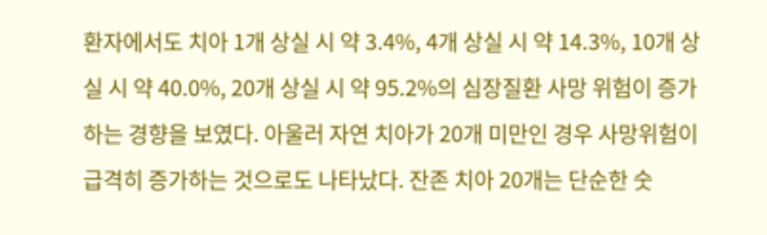환자에서도 치아 1개 상실 시 약 3.4%, 4개 상실 시 약 14.3%, 10개 상실 시 약 40.0%, 20개 상실 시 약 95.2%의 심장질환 사망 위험이 증가하는 경향을 보였다. 아울러 자연 치아가 20개 미만인 경우 사망위험이 급격히 증가하는 것으로도 나타났다. 잔존 치아 20개는 단순한 숫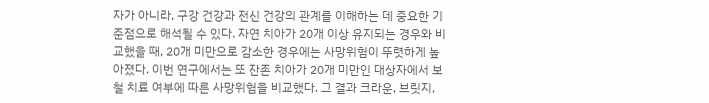자가 아니라, 구강 건강과 전신 건강의 관계를 이해하는 데 중요한 기준점으로 해석될 수 있다. 자연 치아가 20개 이상 유지되는 경우와 비교했을 때, 20개 미만으로 감소한 경우에는 사망위험이 뚜렷하게 높아졌다. 이번 연구에서는 또 잔존 치아가 20개 미만인 대상자에서 보철 치료 여부에 따른 사망위험을 비교했다. 그 결과 크라운, 브릿지,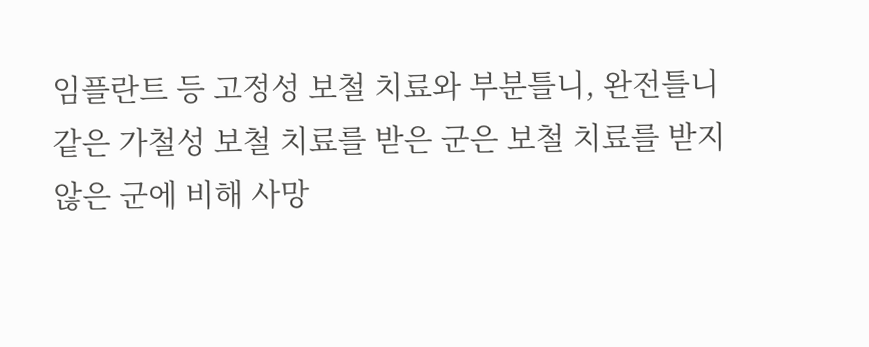임플란트 등 고정성 보철 치료와 부분틀니, 완전틀니 같은 가철성 보철 치료를 받은 군은 보철 치료를 받지 않은 군에 비해 사망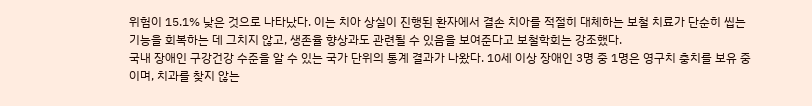위험이 15.1% 낮은 것으로 나타났다. 이는 치아 상실이 진행된 환자에서 결손 치아를 적절히 대체하는 보철 치료가 단순히 씹는 기능을 회복하는 데 그치지 않고, 생존율 향상과도 관련될 수 있음을 보여준다고 보철학회는 강조했다.
국내 장애인 구강건강 수준을 알 수 있는 국가 단위의 통계 결과가 나왔다. 10세 이상 장애인 3명 중 1명은 영구치 충치를 보유 중이며, 치과를 찾지 않는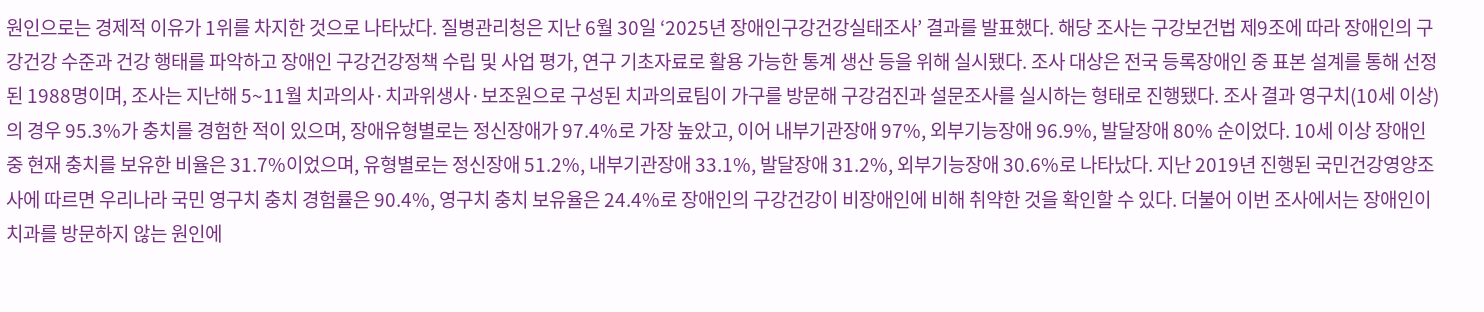원인으로는 경제적 이유가 1위를 차지한 것으로 나타났다. 질병관리청은 지난 6월 30일 ‘2025년 장애인구강건강실태조사’ 결과를 발표했다. 해당 조사는 구강보건법 제9조에 따라 장애인의 구강건강 수준과 건강 행태를 파악하고 장애인 구강건강정책 수립 및 사업 평가, 연구 기초자료로 활용 가능한 통계 생산 등을 위해 실시됐다. 조사 대상은 전국 등록장애인 중 표본 설계를 통해 선정된 1988명이며, 조사는 지난해 5~11월 치과의사·치과위생사·보조원으로 구성된 치과의료팀이 가구를 방문해 구강검진과 설문조사를 실시하는 형태로 진행됐다. 조사 결과 영구치(10세 이상)의 경우 95.3%가 충치를 경험한 적이 있으며, 장애유형별로는 정신장애가 97.4%로 가장 높았고, 이어 내부기관장애 97%, 외부기능장애 96.9%, 발달장애 80% 순이었다. 10세 이상 장애인 중 현재 충치를 보유한 비율은 31.7%이었으며, 유형별로는 정신장애 51.2%, 내부기관장애 33.1%, 발달장애 31.2%, 외부기능장애 30.6%로 나타났다. 지난 2019년 진행된 국민건강영양조사에 따르면 우리나라 국민 영구치 충치 경험률은 90.4%, 영구치 충치 보유율은 24.4%로 장애인의 구강건강이 비장애인에 비해 취약한 것을 확인할 수 있다. 더불어 이번 조사에서는 장애인이 치과를 방문하지 않는 원인에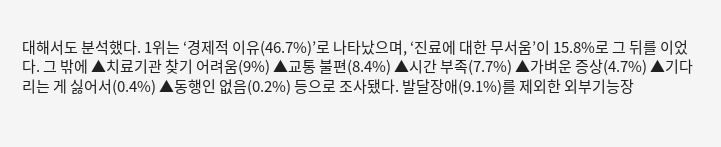대해서도 분석했다. 1위는 ‘경제적 이유(46.7%)’로 나타났으며, ‘진료에 대한 무서움’이 15.8%로 그 뒤를 이었다. 그 밖에 ▲치료기관 찾기 어려움(9%) ▲교통 불편(8.4%) ▲시간 부족(7.7%) ▲가벼운 증상(4.7%) ▲기다리는 게 싫어서(0.4%) ▲동행인 없음(0.2%) 등으로 조사됐다. 발달장애(9.1%)를 제외한 외부기능장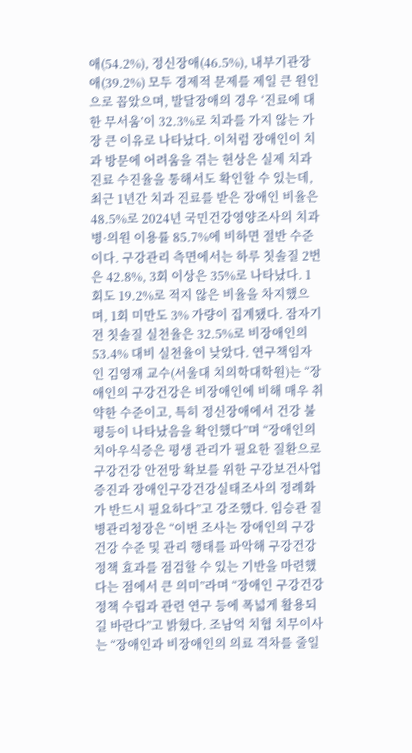애(54.2%), 정신장애(46.5%), 내부기관장애(39.2%) 모두 경제적 문제를 제일 큰 원인으로 꼽았으며, 발달장애의 경우 ‘진료에 대한 무서움’이 32.3%로 치과를 가지 않는 가장 큰 이유로 나타났다. 이처럼 장애인이 치과 방문에 어려움을 겪는 현상은 실제 치과 진료 수진율을 통해서도 확인할 수 있는데, 최근 1년간 치과 진료를 받은 장애인 비율은 48.5%로 2024년 국민건강영양조사의 치과병·의원 이용률 85.7%에 비하면 절반 수준이다. 구강관리 측면에서는 하루 칫솔질 2번은 42.8%, 3회 이상은 35%로 나타났다. 1회도 19.2%로 적지 않은 비율을 차지했으며, 1회 미만도 3% 가량이 집계됐다. 잠자기 전 칫솔질 실천율은 32.5%로 비장애인의 53.4% 대비 실천율이 낮았다. 연구책임자인 김영재 교수(서울대 치의학대학원)는 “장애인의 구강건강은 비장애인에 비해 매우 취약한 수준이고, 특히 정신장애에서 건강 불평등이 나타났음을 확인했다”며 “장애인의 치아우식증은 평생 관리가 필요한 질환으로 구강건강 안전망 확보를 위한 구강보건사업 증진과 장애인구강건강실태조사의 정례화가 반드시 필요하다”고 강조했다. 임승관 질병관리청장은 “이번 조사는 장애인의 구강건강 수준 및 관리 행태를 파악해 구강건강 정책 효과를 점검할 수 있는 기반을 마련했다는 점에서 큰 의미”라며 “장애인 구강건강정책 수립과 관련 연구 등에 폭넓게 활용되길 바란다”고 밝혔다. 조남억 치협 치무이사는 “장애인과 비장애인의 의료 격차를 줄일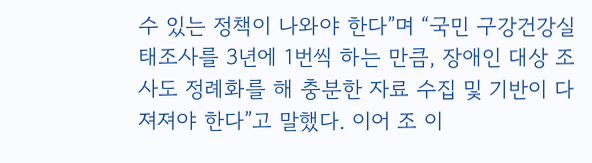수 있는 정책이 나와야 한다”며 “국민 구강건강실태조사를 3년에 1번씩 하는 만큼, 장애인 대상 조사도 정례화를 해 충분한 자료 수집 및 기반이 다져져야 한다”고 말했다. 이어 조 이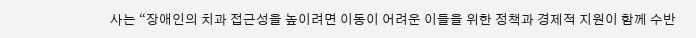사는 “장애인의 치과 접근성을 높이려면 이동이 어려운 이들을 위한 정책과 경제적 지원이 함께 수반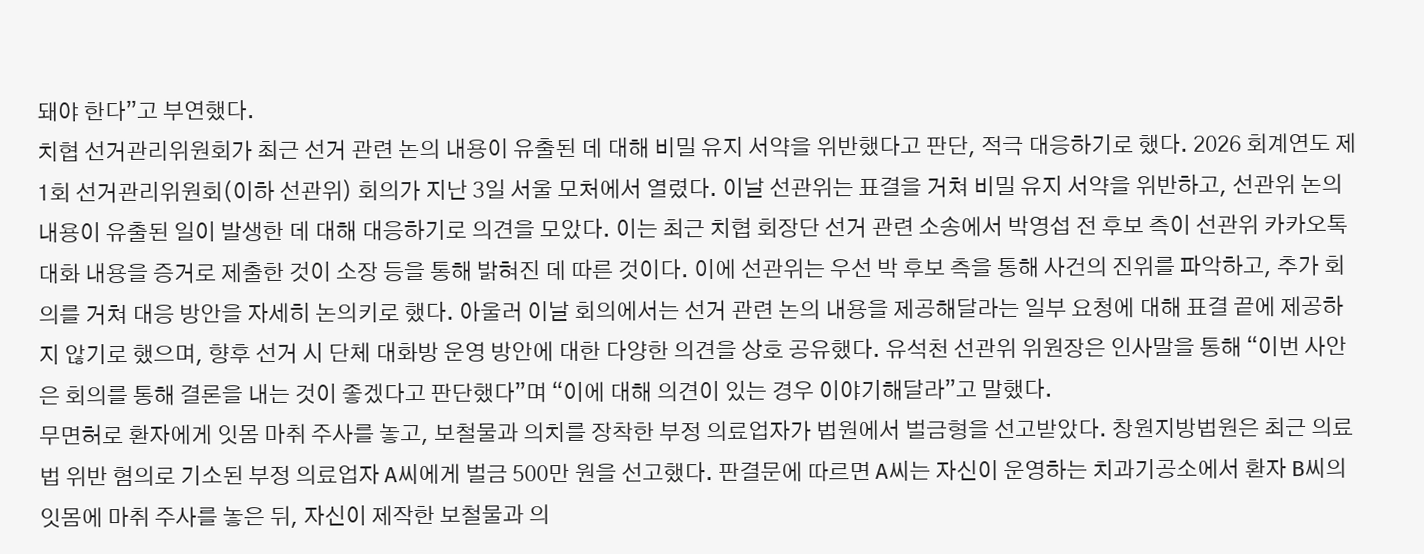돼야 한다”고 부연했다.
치협 선거관리위원회가 최근 선거 관련 논의 내용이 유출된 데 대해 비밀 유지 서약을 위반했다고 판단, 적극 대응하기로 했다. 2026 회계연도 제1회 선거관리위원회(이하 선관위) 회의가 지난 3일 서울 모처에서 열렸다. 이날 선관위는 표결을 거쳐 비밀 유지 서약을 위반하고, 선관위 논의 내용이 유출된 일이 발생한 데 대해 대응하기로 의견을 모았다. 이는 최근 치협 회장단 선거 관련 소송에서 박영섭 전 후보 측이 선관위 카카오톡 대화 내용을 증거로 제출한 것이 소장 등을 통해 밝혀진 데 따른 것이다. 이에 선관위는 우선 박 후보 측을 통해 사건의 진위를 파악하고, 추가 회의를 거쳐 대응 방안을 자세히 논의키로 했다. 아울러 이날 회의에서는 선거 관련 논의 내용을 제공해달라는 일부 요청에 대해 표결 끝에 제공하지 않기로 했으며, 향후 선거 시 단체 대화방 운영 방안에 대한 다양한 의견을 상호 공유했다. 유석천 선관위 위원장은 인사말을 통해 “이번 사안은 회의를 통해 결론을 내는 것이 좋겠다고 판단했다”며 “이에 대해 의견이 있는 경우 이야기해달라”고 말했다.
무면허로 환자에게 잇몸 마취 주사를 놓고, 보철물과 의치를 장착한 부정 의료업자가 법원에서 벌금형을 선고받았다. 창원지방법원은 최근 의료법 위반 혐의로 기소된 부정 의료업자 A씨에게 벌금 500만 원을 선고했다. 판결문에 따르면 A씨는 자신이 운영하는 치과기공소에서 환자 B씨의 잇몸에 마취 주사를 놓은 뒤, 자신이 제작한 보철물과 의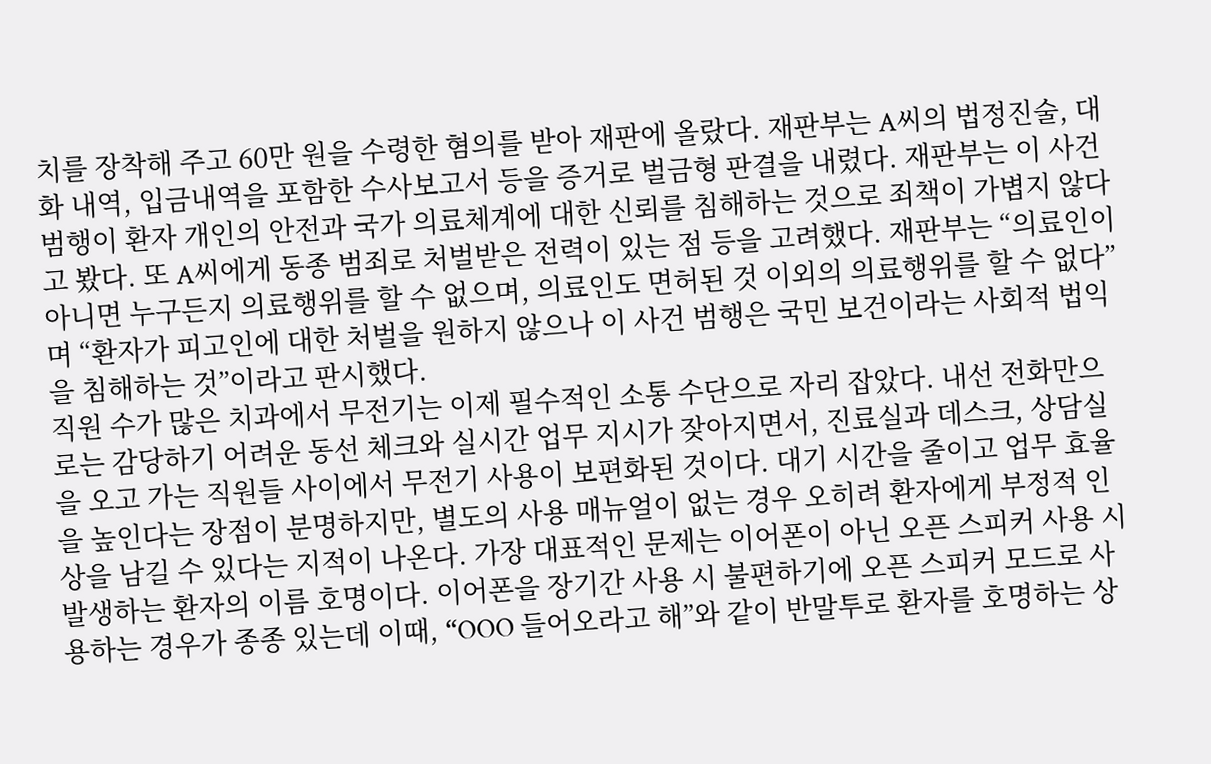치를 장착해 주고 60만 원을 수령한 혐의를 받아 재판에 올랐다. 재판부는 A씨의 법정진술, 대화 내역, 입금내역을 포함한 수사보고서 등을 증거로 벌금형 판결을 내렸다. 재판부는 이 사건 범행이 환자 개인의 안전과 국가 의료체계에 대한 신뢰를 침해하는 것으로 죄책이 가볍지 않다고 봤다. 또 A씨에게 동종 범죄로 처벌받은 전력이 있는 점 등을 고려했다. 재판부는 “의료인이 아니면 누구든지 의료행위를 할 수 없으며, 의료인도 면허된 것 이외의 의료행위를 할 수 없다”며 “환자가 피고인에 대한 처벌을 원하지 않으나 이 사건 범행은 국민 보건이라는 사회적 법익을 침해하는 것”이라고 판시했다.
직원 수가 많은 치과에서 무전기는 이제 필수적인 소통 수단으로 자리 잡았다. 내선 전화만으로는 감당하기 어려운 동선 체크와 실시간 업무 지시가 잦아지면서, 진료실과 데스크, 상담실을 오고 가는 직원들 사이에서 무전기 사용이 보편화된 것이다. 대기 시간을 줄이고 업무 효율을 높인다는 장점이 분명하지만, 별도의 사용 매뉴얼이 없는 경우 오히려 환자에게 부정적 인상을 남길 수 있다는 지적이 나온다. 가장 대표적인 문제는 이어폰이 아닌 오픈 스피커 사용 시 발생하는 환자의 이름 호명이다. 이어폰을 장기간 사용 시 불편하기에 오픈 스피커 모드로 사용하는 경우가 종종 있는데 이때, “OOO 들어오라고 해”와 같이 반말투로 환자를 호명하는 상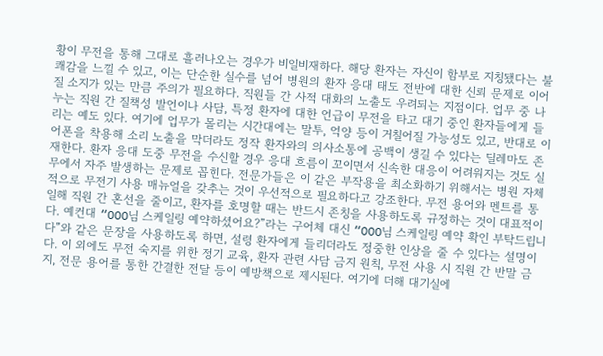황이 무전을 통해 그대로 흘러나오는 경우가 비일비재하다. 해당 환자는 자신이 함부로 지칭됐다는 불쾌감을 느낄 수 있고, 이는 단순한 실수를 넘어 병원의 환자 응대 태도 전반에 대한 신뢰 문제로 이어질 소지가 있는 만큼 주의가 필요하다. 직원들 간 사적 대화의 노출도 우려되는 지점이다. 업무 중 나누는 직원 간 질책성 발언이나 사담, 특정 환자에 대한 언급이 무전을 타고 대기 중인 환자들에게 들리는 예도 있다. 여기에 업무가 몰리는 시간대에는 말투, 억양 등이 거칠어질 가능성도 있고, 반대로 이어폰을 착용해 소리 노출을 막더라도 정작 환자와의 의사소통에 공백이 생길 수 있다는 딜레마도 존재한다. 환자 응대 도중 무전을 수신할 경우 응대 흐름이 꼬이면서 신속한 대응이 어려워지는 것도 실무에서 자주 발생하는 문제로 꼽힌다. 전문가들은 이 같은 부작용을 최소화하기 위해서는 병원 자체적으로 무전기 사용 매뉴얼을 갖추는 것이 우선적으로 필요하다고 강조한다. 무전 용어와 멘트를 통일해 직원 간 혼선을 줄이고, 환자를 호명할 때는 반드시 존칭을 사용하도록 규정하는 것이 대표적이다. 예컨대 “OOO님 스케일링 예약하셨어요?”라는 구어체 대신 “OOO님 스케일링 예약 확인 부탁드립니다”와 같은 문장을 사용하도록 하면, 설령 환자에게 들리더라도 정중한 인상을 줄 수 있다는 설명이다. 이 외에도 무전 숙지를 위한 정기 교육, 환자 관련 사담 금지 원칙, 무전 사용 시 직원 간 반말 금지, 전문 용어를 통한 간결한 전달 등이 예방책으로 제시된다. 여기에 더해 대기실에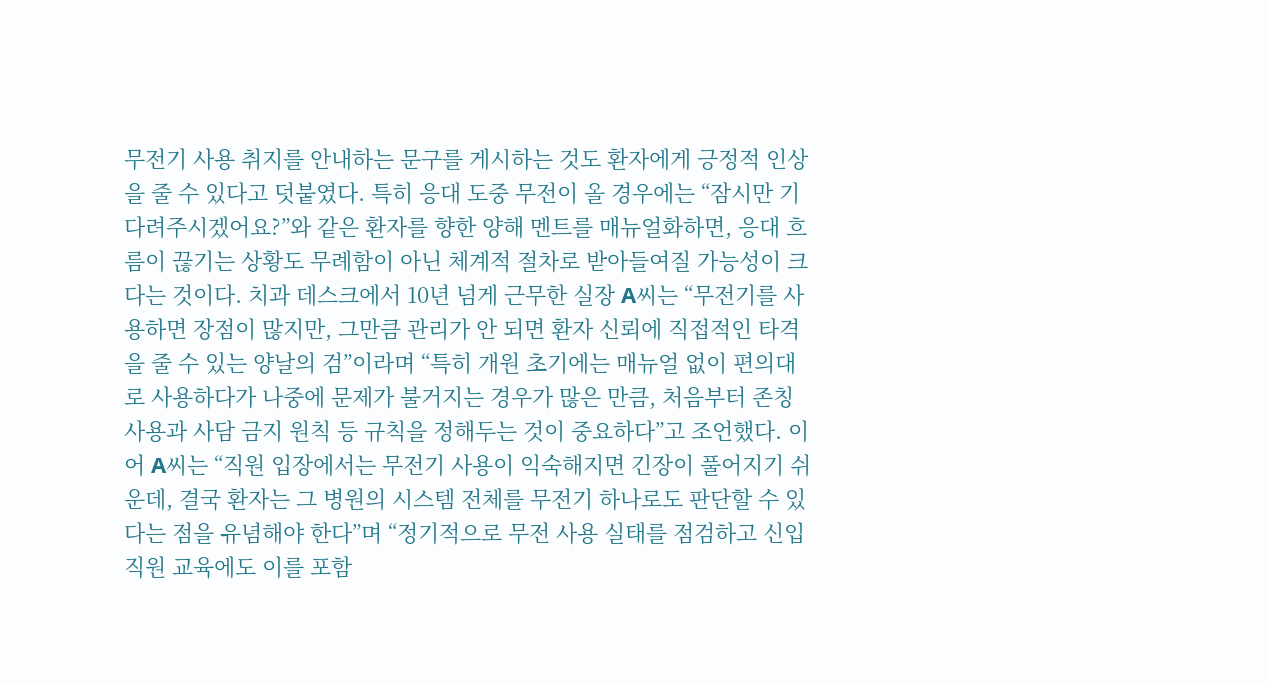무전기 사용 취지를 안내하는 문구를 게시하는 것도 환자에게 긍정적 인상을 줄 수 있다고 덧붙였다. 특히 응대 도중 무전이 올 경우에는 “잠시만 기다려주시겠어요?”와 같은 환자를 향한 양해 멘트를 매뉴얼화하면, 응대 흐름이 끊기는 상황도 무례함이 아닌 체계적 절차로 받아들여질 가능성이 크다는 것이다. 치과 데스크에서 10년 넘게 근무한 실장 A씨는 “무전기를 사용하면 장점이 많지만, 그만큼 관리가 안 되면 환자 신뢰에 직접적인 타격을 줄 수 있는 양날의 검”이라며 “특히 개원 초기에는 매뉴얼 없이 편의대로 사용하다가 나중에 문제가 불거지는 경우가 많은 만큼, 처음부터 존칭 사용과 사담 금지 원칙 등 규칙을 정해두는 것이 중요하다”고 조언했다. 이어 A씨는 “직원 입장에서는 무전기 사용이 익숙해지면 긴장이 풀어지기 쉬운데, 결국 환자는 그 병원의 시스템 전체를 무전기 하나로도 판단할 수 있다는 점을 유념해야 한다”며 “정기적으로 무전 사용 실태를 점검하고 신입 직원 교육에도 이를 포함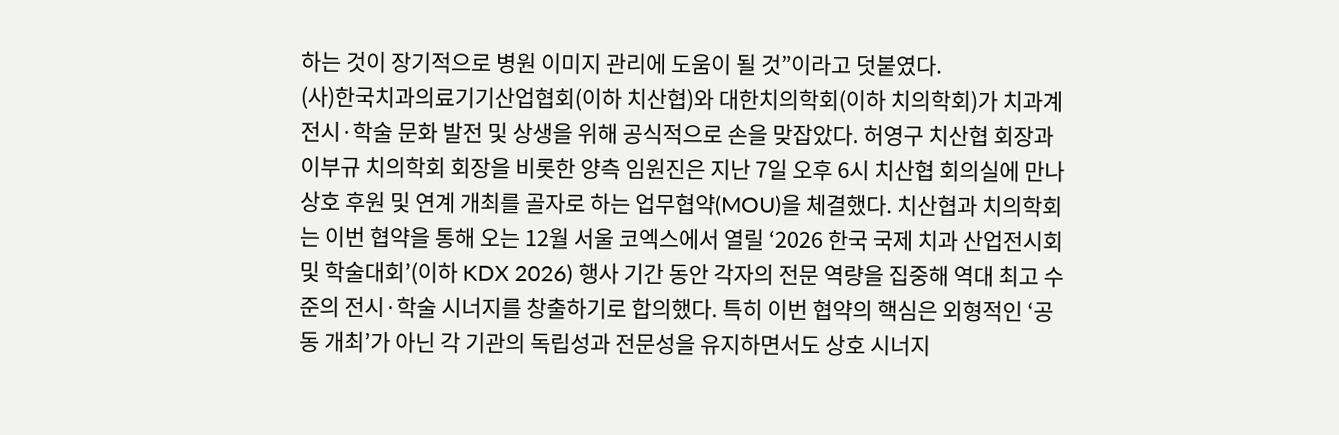하는 것이 장기적으로 병원 이미지 관리에 도움이 될 것”이라고 덧붙였다.
(사)한국치과의료기기산업협회(이하 치산협)와 대한치의학회(이하 치의학회)가 치과계 전시·학술 문화 발전 및 상생을 위해 공식적으로 손을 맞잡았다. 허영구 치산협 회장과 이부규 치의학회 회장을 비롯한 양측 임원진은 지난 7일 오후 6시 치산협 회의실에 만나 상호 후원 및 연계 개최를 골자로 하는 업무협약(MOU)을 체결했다. 치산협과 치의학회는 이번 협약을 통해 오는 12월 서울 코엑스에서 열릴 ‘2026 한국 국제 치과 산업전시회 및 학술대회’(이하 KDX 2026) 행사 기간 동안 각자의 전문 역량을 집중해 역대 최고 수준의 전시·학술 시너지를 창출하기로 합의했다. 특히 이번 협약의 핵심은 외형적인 ‘공동 개최’가 아닌 각 기관의 독립성과 전문성을 유지하면서도 상호 시너지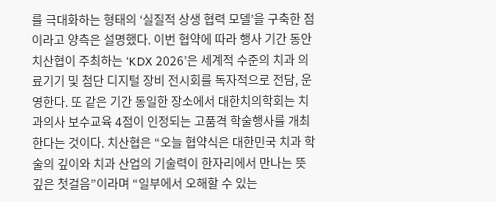를 극대화하는 형태의 ‘실질적 상생 협력 모델’을 구축한 점이라고 양측은 설명했다. 이번 협약에 따라 행사 기간 동안 치산협이 주최하는 ‘KDX 2026’은 세계적 수준의 치과 의료기기 및 첨단 디지털 장비 전시회를 독자적으로 전담, 운영한다. 또 같은 기간 동일한 장소에서 대한치의학회는 치과의사 보수교육 4점이 인정되는 고품격 학술행사를 개최한다는 것이다. 치산협은 “오늘 협약식은 대한민국 치과 학술의 깊이와 치과 산업의 기술력이 한자리에서 만나는 뜻 깊은 첫걸음”이라며 “일부에서 오해할 수 있는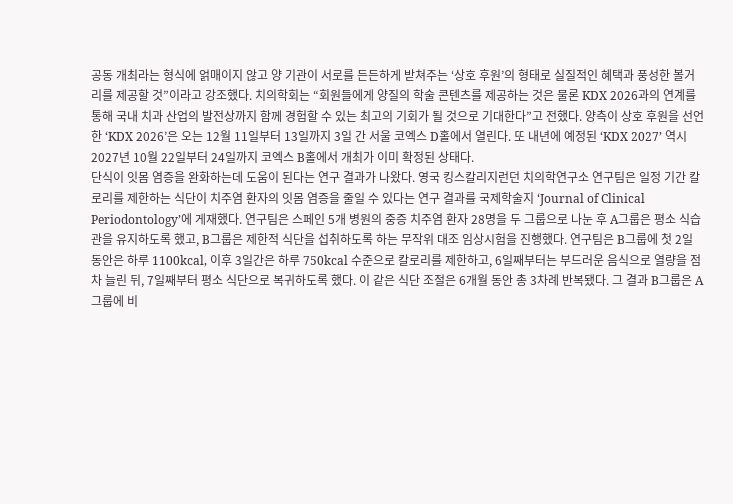공동 개최라는 형식에 얽매이지 않고 양 기관이 서로를 든든하게 받쳐주는 ‘상호 후원’의 형태로 실질적인 혜택과 풍성한 볼거리를 제공할 것”이라고 강조했다. 치의학회는 “회원들에게 양질의 학술 콘텐츠를 제공하는 것은 물론 KDX 2026과의 연계를 통해 국내 치과 산업의 발전상까지 함께 경험할 수 있는 최고의 기회가 될 것으로 기대한다”고 전했다. 양측이 상호 후원을 선언한 ‘KDX 2026’은 오는 12월 11일부터 13일까지 3일 간 서울 코엑스 D홀에서 열린다. 또 내년에 예정된 ‘KDX 2027’ 역시 2027년 10월 22일부터 24일까지 코엑스 B홀에서 개최가 이미 확정된 상태다.
단식이 잇몸 염증을 완화하는데 도움이 된다는 연구 결과가 나왔다. 영국 킹스칼리지런던 치의학연구소 연구팀은 일정 기간 칼로리를 제한하는 식단이 치주염 환자의 잇몸 염증을 줄일 수 있다는 연구 결과를 국제학술지 ‘Journal of Clinical Periodontology’에 게재했다. 연구팀은 스페인 5개 병원의 중증 치주염 환자 28명을 두 그룹으로 나눈 후 A그룹은 평소 식습관을 유지하도록 했고, B그룹은 제한적 식단을 섭취하도록 하는 무작위 대조 임상시험을 진행했다. 연구팀은 B그룹에 첫 2일 동안은 하루 1100kcal, 이후 3일간은 하루 750kcal 수준으로 칼로리를 제한하고, 6일째부터는 부드러운 음식으로 열량을 점차 늘린 뒤, 7일째부터 평소 식단으로 복귀하도록 했다. 이 같은 식단 조절은 6개월 동안 총 3차례 반복됐다. 그 결과 B그룹은 A그룹에 비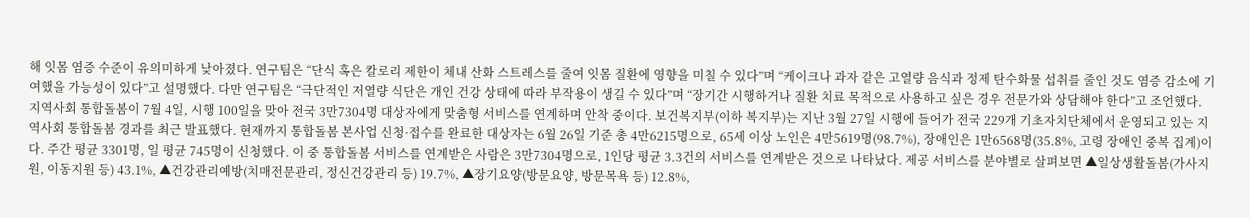해 잇몸 염증 수준이 유의미하게 낮아졌다. 연구팀은 “단식 혹은 칼로리 제한이 체내 산화 스트레스를 줄여 잇몸 질환에 영향을 미칠 수 있다”며 “케이크나 과자 같은 고열량 음식과 정제 탄수화물 섭취를 줄인 것도 염증 감소에 기여했을 가능성이 있다”고 설명했다. 다만 연구팀은 “극단적인 저열량 식단은 개인 건강 상태에 따라 부작용이 생길 수 있다”며 “장기간 시행하거나 질환 치료 목적으로 사용하고 싶은 경우 전문가와 상담해야 한다”고 조언했다.
지역사회 통합돌봄이 7월 4일, 시행 100일을 맞아 전국 3만7304명 대상자에게 맞춤형 서비스를 연계하며 안착 중이다. 보건복지부(이하 복지부)는 지난 3월 27일 시행에 들어가 전국 229개 기초자치단체에서 운영되고 있는 지역사회 통합돌봄 경과를 최근 발표했다. 현재까지 통합돌봄 본사업 신청·접수를 완료한 대상자는 6월 26일 기준 총 4만6215명으로, 65세 이상 노인은 4만5619명(98.7%), 장애인은 1만6568명(35.8%, 고령 장애인 중복 집계)이다. 주간 평균 3301명, 일 평균 745명이 신청했다. 이 중 통합돌봄 서비스를 연계받은 사람은 3만7304명으로, 1인당 평균 3.3건의 서비스를 연계받은 것으로 나타났다. 제공 서비스를 분야별로 살펴보면 ▲일상생활돌봄(가사지원, 이동지원 등) 43.1%, ▲건강관리예방(치매전문관리, 정신건강관리 등) 19.7%, ▲장기요양(방문요양, 방문목욕 등) 12.8%,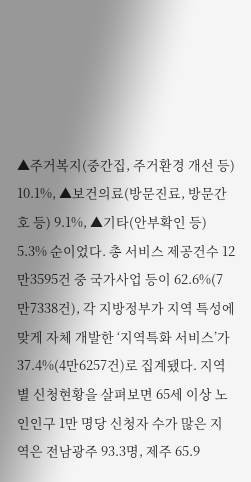▲주거복지(중간집, 주거환경 개선 등) 10.1%, ▲보건의료(방문진료, 방문간호 등) 9.1%, ▲기타(안부확인 등) 5.3% 순이었다. 총 서비스 제공건수 12만3595건 중 국가사업 등이 62.6%(7만7338건), 각 지방정부가 지역 특성에 맞게 자체 개발한 ‘지역특화 서비스’가 37.4%(4만6257건)로 집계됐다. 지역별 신청현황을 살펴보면 65세 이상 노인인구 1만 명당 신청자 수가 많은 지역은 전남광주 93.3명, 제주 65.9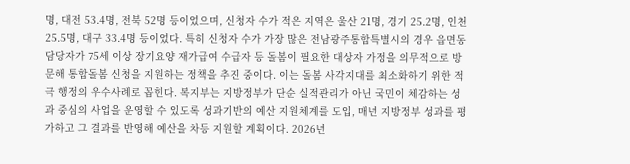명, 대전 53.4명, 전북 52명 등이었으며, 신청자 수가 적은 지역은 울산 21명, 경기 25.2명, 인천 25.5명, 대구 33.4명 등이었다. 특히 신청자 수가 가장 많은 전남광주통합특별시의 경우 읍면동 담당자가 75세 이상 장기요양 재가급여 수급자 등 돌봄이 필요한 대상자 가정을 의무적으로 방문해 통합돌봄 신청을 지원하는 정책을 추진 중이다. 이는 돌봄 사각지대를 최소화하기 위한 적극 행정의 우수사례로 꼽힌다. 복지부는 지방정부가 단순 실적관리가 아닌 국민이 체감하는 성과 중심의 사업을 운영할 수 있도록 성과기반의 예산 지원체계를 도입, 매년 지방정부 성과를 평가하고 그 결과를 반영해 예산을 차등 지원할 계획이다. 2026년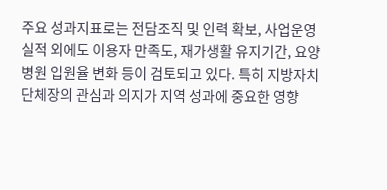주요 성과지표로는 전담조직 및 인력 확보, 사업운영 실적 외에도 이용자 만족도, 재가생활 유지기간, 요양병원 입원율 변화 등이 검토되고 있다. 특히 지방자치단체장의 관심과 의지가 지역 성과에 중요한 영향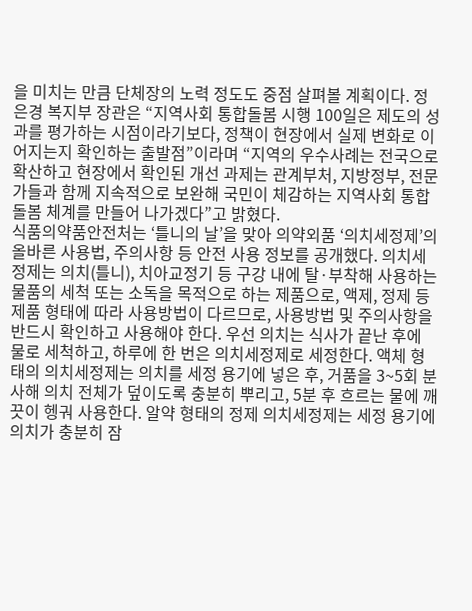을 미치는 만큼 단체장의 노력 정도도 중점 살펴볼 계획이다. 정은경 복지부 장관은 “지역사회 통합돌봄 시행 100일은 제도의 성과를 평가하는 시점이라기보다, 정책이 현장에서 실제 변화로 이어지는지 확인하는 출발점”이라며 “지역의 우수사례는 전국으로 확산하고 현장에서 확인된 개선 과제는 관계부처, 지방정부, 전문가들과 함께 지속적으로 보완해 국민이 체감하는 지역사회 통합돌봄 체계를 만들어 나가겠다”고 밝혔다.
식품의약품안전처는 ‘틀니의 날’을 맞아 의약외품 ‘의치세정제’의 올바른 사용법, 주의사항 등 안전 사용 정보를 공개했다. 의치세정제는 의치(틀니), 치아교정기 등 구강 내에 탈·부착해 사용하는 물품의 세척 또는 소독을 목적으로 하는 제품으로, 액제, 정제 등 제품 형태에 따라 사용방법이 다르므로, 사용방법 및 주의사항을 반드시 확인하고 사용해야 한다. 우선 의치는 식사가 끝난 후에 물로 세척하고, 하루에 한 번은 의치세정제로 세정한다. 액체 형태의 의치세정제는 의치를 세정 용기에 넣은 후, 거품을 3~5회 분사해 의치 전체가 덮이도록 충분히 뿌리고, 5분 후 흐르는 물에 깨끗이 헹궈 사용한다. 알약 형태의 정제 의치세정제는 세정 용기에 의치가 충분히 잠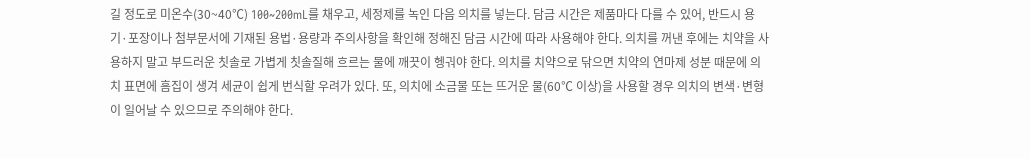길 정도로 미온수(30~40℃) 100~200mL를 채우고, 세정제를 녹인 다음 의치를 넣는다. 담금 시간은 제품마다 다를 수 있어, 반드시 용기·포장이나 첨부문서에 기재된 용법·용량과 주의사항을 확인해 정해진 담금 시간에 따라 사용해야 한다. 의치를 꺼낸 후에는 치약을 사용하지 말고 부드러운 칫솔로 가볍게 칫솔질해 흐르는 물에 깨끗이 헹궈야 한다. 의치를 치약으로 닦으면 치약의 연마제 성분 때문에 의치 표면에 흠집이 생겨 세균이 쉽게 번식할 우려가 있다. 또, 의치에 소금물 또는 뜨거운 물(60℃ 이상)을 사용할 경우 의치의 변색·변형이 일어날 수 있으므로 주의해야 한다.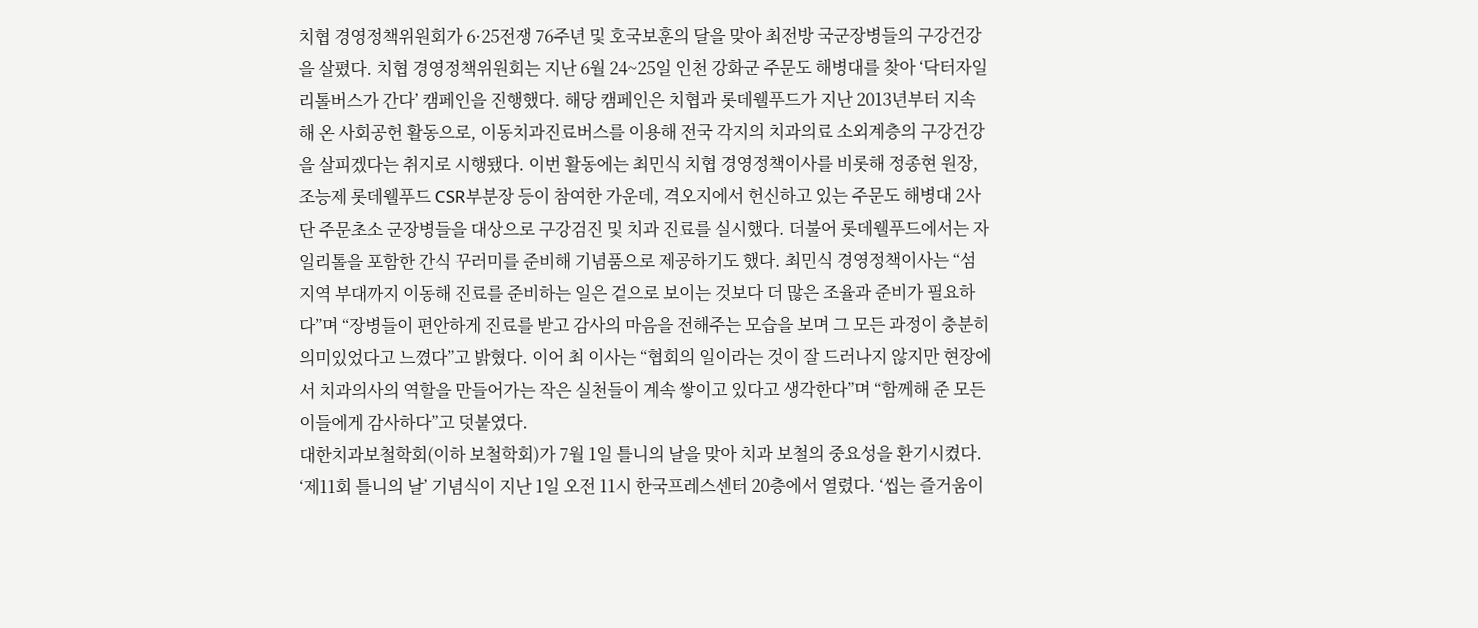치협 경영정책위원회가 6·25전쟁 76주년 및 호국보훈의 달을 맞아 최전방 국군장병들의 구강건강을 살폈다. 치협 경영정책위원회는 지난 6월 24~25일 인천 강화군 주문도 해병대를 찾아 ‘닥터자일리톨버스가 간다’ 캠페인을 진행했다. 해당 캠페인은 치협과 롯데웰푸드가 지난 2013년부터 지속해 온 사회공헌 활동으로, 이동치과진료버스를 이용해 전국 각지의 치과의료 소외계층의 구강건강을 살피겠다는 취지로 시행됐다. 이번 활동에는 최민식 치협 경영정책이사를 비롯해 정종현 원장, 조능제 롯데웰푸드 CSR부분장 등이 참여한 가운데, 격오지에서 헌신하고 있는 주문도 해병대 2사단 주문초소 군장병들을 대상으로 구강검진 및 치과 진료를 실시했다. 더불어 롯데웰푸드에서는 자일리톨을 포함한 간식 꾸러미를 준비해 기념품으로 제공하기도 했다. 최민식 경영정책이사는 “섬 지역 부대까지 이동해 진료를 준비하는 일은 겉으로 보이는 것보다 더 많은 조율과 준비가 필요하다”며 “장병들이 편안하게 진료를 받고 감사의 마음을 전해주는 모습을 보며 그 모든 과정이 충분히 의미있었다고 느꼈다”고 밝혔다. 이어 최 이사는 “협회의 일이라는 것이 잘 드러나지 않지만 현장에서 치과의사의 역할을 만들어가는 작은 실천들이 계속 쌓이고 있다고 생각한다”며 “함께해 준 모든 이들에게 감사하다”고 덧붙였다.
대한치과보철학회(이하 보철학회)가 7월 1일 틀니의 날을 맞아 치과 보철의 중요성을 환기시켰다. ‘제11회 틀니의 날’ 기념식이 지난 1일 오전 11시 한국프레스센터 20층에서 열렸다. ‘씹는 즐거움이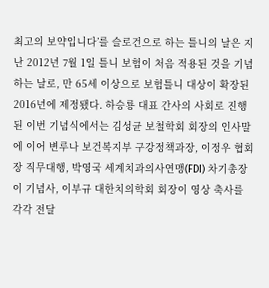최고의 보약입니다’를 슬로건으로 하는 틀니의 날은 지난 2012년 7월 1일 틀니 보험이 처음 적용된 것을 기념하는 날로, 만 65세 이상으로 보험틀니 대상이 확장된 2016년에 제정됐다. 하승룡 대표 간사의 사회로 진행된 이번 기념식에서는 김성균 보철학회 회장의 인사말에 이어 변루나 보건복지부 구강정책과장, 이정우 협회장 직무대행, 박영국 세계치과의사연맹(FDI) 차기총장이 기념사, 이부규 대한치의학회 회장이 영상 축사를 각각 전달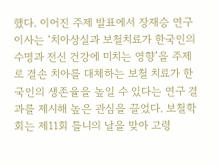했다. 이어진 주제 발표에서 장재승 연구이사는 ‘치아상실과 보철치료가 한국인의 수명과 전신 건강에 미치는 영향’을 주제로 결손 치아를 대체하는 보철 치료가 한국인의 생존율을 높일 수 있다는 연구 결과를 제시해 높은 관심을 끌었다. 보철학회는 제11회 틀니의 날을 맞아 고령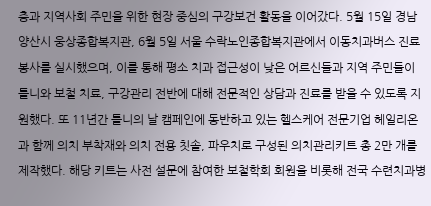층과 지역사회 주민을 위한 현장 중심의 구강보건 활동을 이어갔다. 5월 15일 경남 양산시 웅상종합복지관, 6월 5일 서울 수락노인종합복지관에서 이동치과버스 진료봉사를 실시했으며, 이를 통해 평소 치과 접근성이 낮은 어르신들과 지역 주민들이 틀니와 보철 치료, 구강관리 전반에 대해 전문적인 상담과 진료를 받을 수 있도록 지원했다. 또 11년간 틀니의 날 캠페인에 동반하고 있는 헬스케어 전문기업 헤일리온과 함께 의치 부착재와 의치 전용 칫솔, 파우치로 구성된 의치관리키트 총 2만 개를 제작했다. 해당 키트는 사전 설문에 참여한 보철학회 회원을 비롯해 전국 수련치과병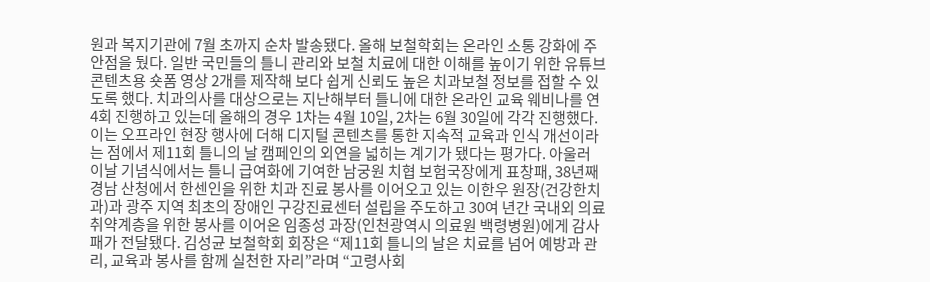원과 복지기관에 7월 초까지 순차 발송됐다. 올해 보철학회는 온라인 소통 강화에 주안점을 뒀다. 일반 국민들의 틀니 관리와 보철 치료에 대한 이해를 높이기 위한 유튜브 콘텐츠용 숏폼 영상 2개를 제작해 보다 쉽게 신뢰도 높은 치과보철 정보를 접할 수 있도록 했다. 치과의사를 대상으로는 지난해부터 틀니에 대한 온라인 교육 웨비나를 연 4회 진행하고 있는데 올해의 경우 1차는 4월 10일, 2차는 6월 30일에 각각 진행했다. 이는 오프라인 현장 행사에 더해 디지털 콘텐츠를 통한 지속적 교육과 인식 개선이라는 점에서 제11회 틀니의 날 캠페인의 외연을 넓히는 계기가 됐다는 평가다. 아울러 이날 기념식에서는 틀니 급여화에 기여한 남궁원 치협 보험국장에게 표창패, 38년째 경남 산청에서 한센인을 위한 치과 진료 봉사를 이어오고 있는 이한우 원장(건강한치과)과 광주 지역 최초의 장애인 구강진료센터 설립을 주도하고 30여 년간 국내외 의료 취약계층을 위한 봉사를 이어온 임종성 과장(인천광역시 의료원 백령병원)에게 감사패가 전달됐다. 김성균 보철학회 회장은 “제11회 틀니의 날은 치료를 넘어 예방과 관리, 교육과 봉사를 함께 실천한 자리”라며 “고령사회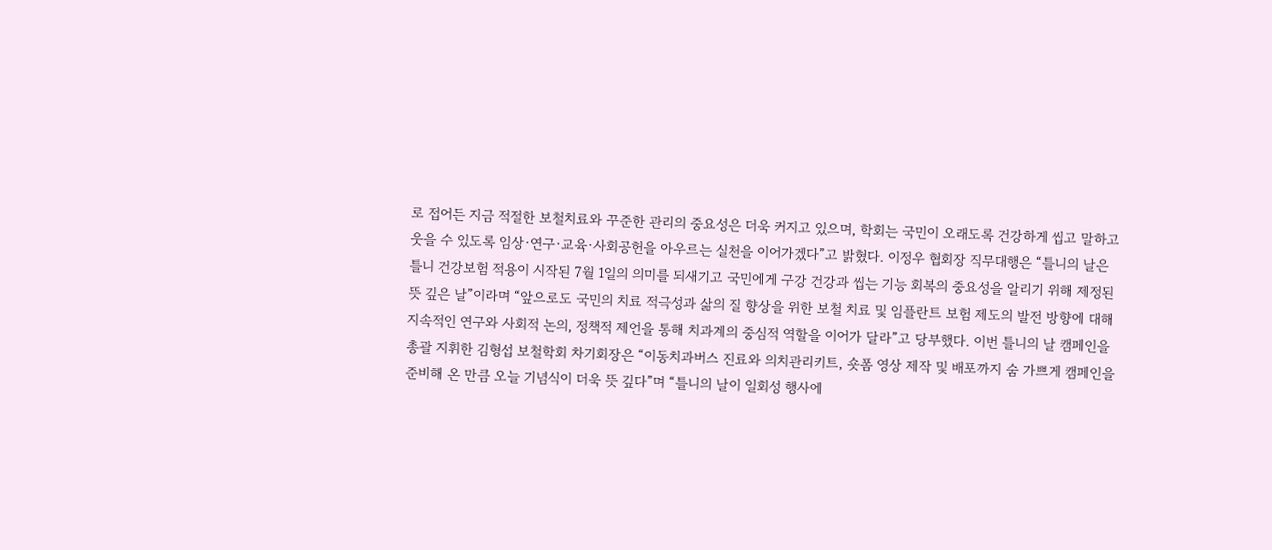로 접어든 지금 적절한 보철치료와 꾸준한 관리의 중요성은 더욱 커지고 있으며, 학회는 국민이 오래도록 건강하게 씹고 말하고 웃을 수 있도록 임상·연구·교육·사회공헌을 아우르는 실천을 이어가겠다”고 밝혔다. 이정우 협회장 직무대행은 “틀니의 날은 틀니 건강보험 적용이 시작된 7월 1일의 의미를 되새기고 국민에게 구강 건강과 씹는 기능 회복의 중요성을 알리기 위해 제정된 뜻 깊은 날”이라며 “앞으로도 국민의 치료 적극성과 삶의 질 향상을 위한 보철 치료 및 임플란트 보험 제도의 발전 방향에 대해 지속적인 연구와 사회적 논의, 정책적 제언을 통해 치과계의 중심적 역할을 이어가 달라”고 당부했다. 이번 틀니의 날 캠페인을 총괄 지휘한 김형섭 보철학회 차기회장은 “이동치과버스 진료와 의치관리키트, 숏폼 영상 제작 및 배포까지 숨 가쁘게 캠페인을 준비해 온 만큼 오늘 기념식이 더욱 뜻 깊다”며 “틀니의 날이 일회성 행사에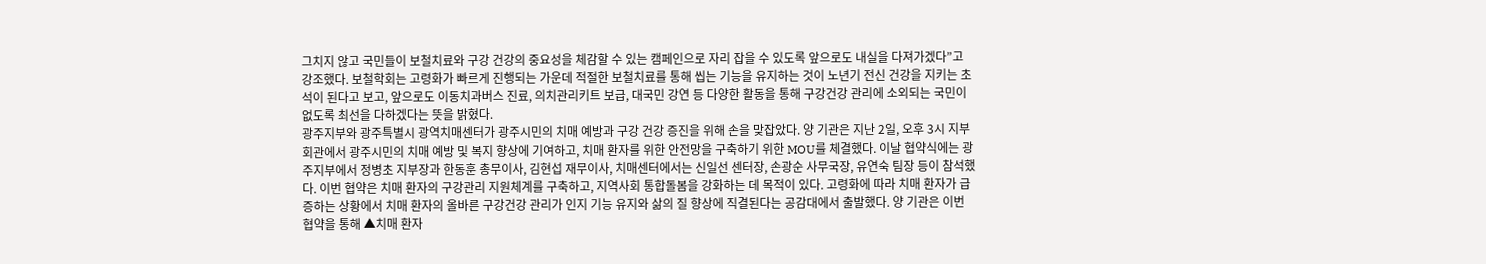그치지 않고 국민들이 보철치료와 구강 건강의 중요성을 체감할 수 있는 캠페인으로 자리 잡을 수 있도록 앞으로도 내실을 다져가겠다”고 강조했다. 보철학회는 고령화가 빠르게 진행되는 가운데 적절한 보철치료를 통해 씹는 기능을 유지하는 것이 노년기 전신 건강을 지키는 초석이 된다고 보고, 앞으로도 이동치과버스 진료, 의치관리키트 보급, 대국민 강연 등 다양한 활동을 통해 구강건강 관리에 소외되는 국민이 없도록 최선을 다하겠다는 뜻을 밝혔다.
광주지부와 광주특별시 광역치매센터가 광주시민의 치매 예방과 구강 건강 증진을 위해 손을 맞잡았다. 양 기관은 지난 2일, 오후 3시 지부회관에서 광주시민의 치매 예방 및 복지 향상에 기여하고, 치매 환자를 위한 안전망을 구축하기 위한 MOU를 체결했다. 이날 협약식에는 광주지부에서 정병초 지부장과 한동훈 총무이사, 김현섭 재무이사, 치매센터에서는 신일선 센터장, 손광순 사무국장, 유연숙 팀장 등이 참석했다. 이번 협약은 치매 환자의 구강관리 지원체계를 구축하고, 지역사회 통합돌봄을 강화하는 데 목적이 있다. 고령화에 따라 치매 환자가 급증하는 상황에서 치매 환자의 올바른 구강건강 관리가 인지 기능 유지와 삶의 질 향상에 직결된다는 공감대에서 출발했다. 양 기관은 이번 협약을 통해 ▲치매 환자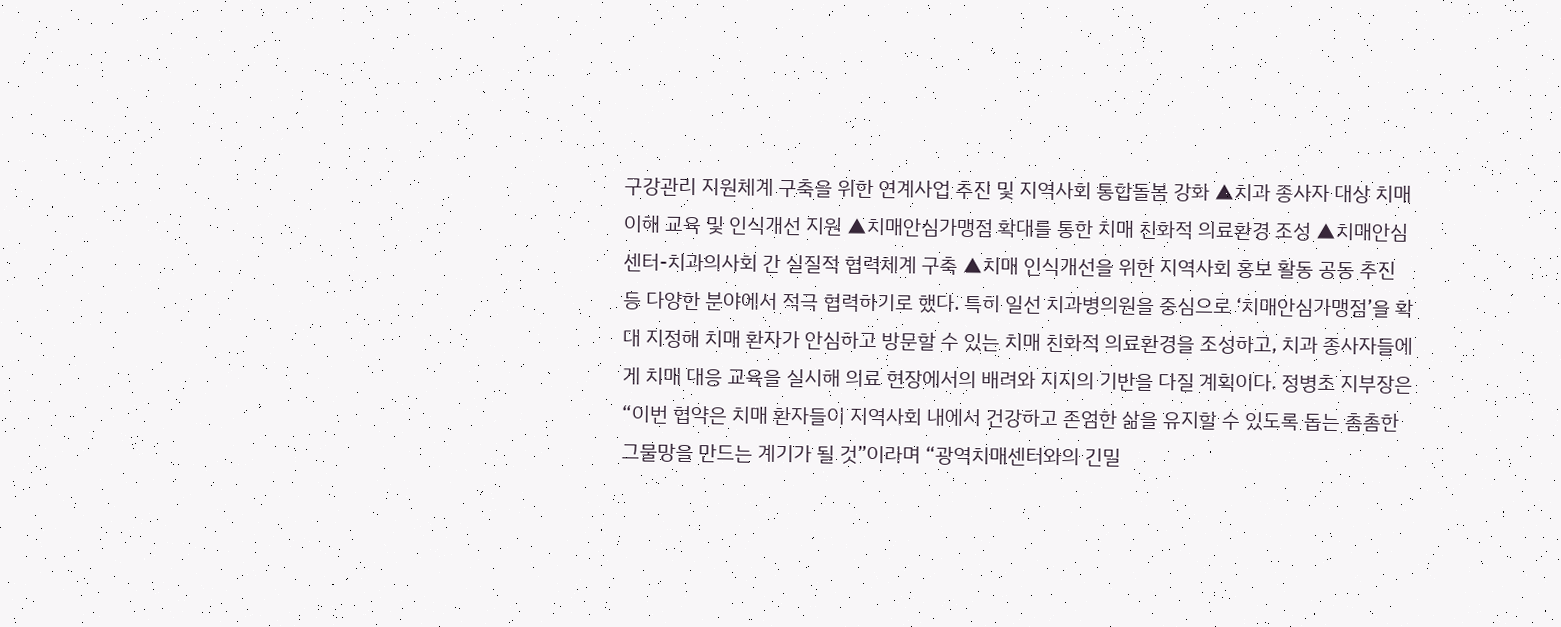구강관리 지원체계 구축을 위한 연계사업 추진 및 지역사회 통합돌봄 강화 ▲치과 종사자 대상 치매 이해 교육 및 인식개선 지원 ▲치매안심가맹점 확대를 통한 치매 친화적 의료환경 조성 ▲치매안심센터-치과의사회 간 실질적 협력체계 구축 ▲치매 인식개선을 위한 지역사회 홍보 활동 공동 추진 등 다양한 분야에서 적극 협력하기로 했다. 특히 일선 치과병의원을 중심으로 ‘치매안심가맹점’을 확대 지정해 치매 환자가 안심하고 방문할 수 있는 치매 친화적 의료환경을 조성하고, 치과 종사자들에게 치매 대응 교육을 실시해 의료 현장에서의 배려와 지지의 기반을 다질 계획이다. 정병초 지부장은 “이번 협약은 치매 환자들이 지역사회 내에서 건강하고 존엄한 삶을 유지할 수 있도록 돕는 촘촘한 그물망을 만드는 계기가 될 것”이라며 “광역치매센터와의 긴밀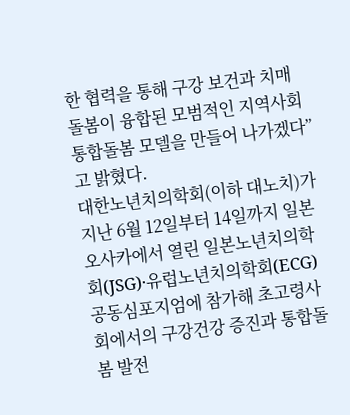한 협력을 통해 구강 보건과 치매 돌봄이 융합된 모범적인 지역사회 통합돌봄 모델을 만들어 나가겠다”고 밝혔다.
대한노년치의학회(이하 대노치)가 지난 6월 12일부터 14일까지 일본 오사카에서 열린 일본노년치의학회(JSG)·유럽노년치의학회(ECG) 공동심포지엄에 참가해 초고령사회에서의 구강건강 증진과 통합돌봄 발전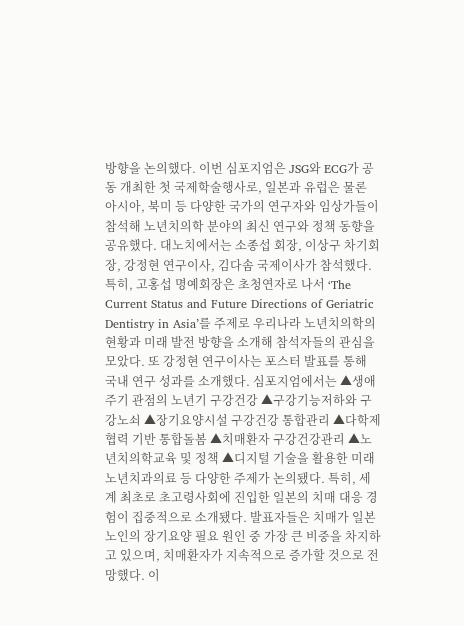방향을 논의했다. 이번 심포지엄은 JSG와 ECG가 공동 개최한 첫 국제학술행사로, 일본과 유럽은 물론 아시아, 북미 등 다양한 국가의 연구자와 임상가들이 참석해 노년치의학 분야의 최신 연구와 정책 동향을 공유했다. 대노치에서는 소종섭 회장, 이상구 차기회장, 강정현 연구이사, 김다솜 국제이사가 참석했다. 특히, 고홍섭 명예회장은 초청연자로 나서 ‘The Current Status and Future Directions of Geriatric Dentistry in Asia’를 주제로 우리나라 노년치의학의 현황과 미래 발전 방향을 소개해 참석자들의 관심을 모았다. 또 강정현 연구이사는 포스터 발표를 통해 국내 연구 성과를 소개했다. 심포지엄에서는 ▲생애주기 관점의 노년기 구강건강 ▲구강기능저하와 구강노쇠 ▲장기요양시설 구강건강 통합관리 ▲다학제 협력 기반 통합돌봄 ▲치매환자 구강건강관리 ▲노년치의학교육 및 정책 ▲디지털 기술을 활용한 미래 노년치과의료 등 다양한 주제가 논의됐다. 특히, 세계 최초로 초고령사회에 진입한 일본의 치매 대응 경험이 집중적으로 소개됐다. 발표자들은 치매가 일본 노인의 장기요양 필요 원인 중 가장 큰 비중을 차지하고 있으며, 치매환자가 지속적으로 증가할 것으로 전망했다. 이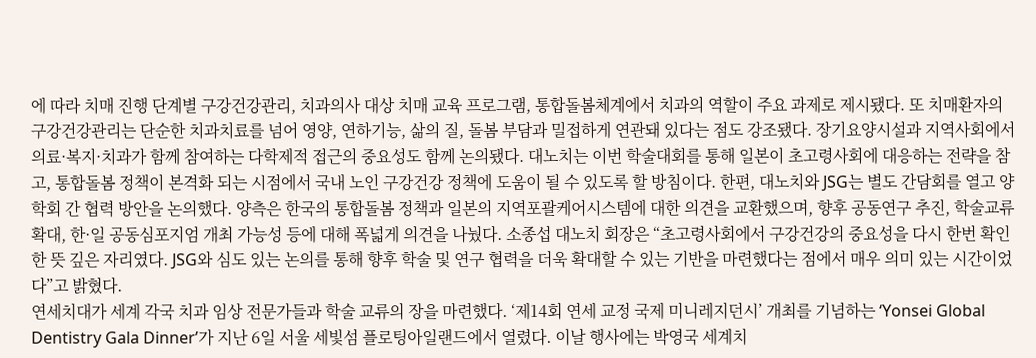에 따라 치매 진행 단계별 구강건강관리, 치과의사 대상 치매 교육 프로그램, 통합돌봄체계에서 치과의 역할이 주요 과제로 제시됐다. 또 치매환자의 구강건강관리는 단순한 치과치료를 넘어 영양, 연하기능, 삶의 질, 돌봄 부담과 밀접하게 연관돼 있다는 점도 강조됐다. 장기요양시설과 지역사회에서 의료·복지·치과가 함께 참여하는 다학제적 접근의 중요성도 함께 논의됐다. 대노치는 이번 학술대회를 통해 일본이 초고령사회에 대응하는 전략을 참고, 통합돌봄 정책이 본격화 되는 시점에서 국내 노인 구강건강 정책에 도움이 될 수 있도록 할 방침이다. 한편, 대노치와 JSG는 별도 간담회를 열고 양 학회 간 협력 방안을 논의했다. 양측은 한국의 통합돌봄 정책과 일본의 지역포괄케어시스템에 대한 의견을 교환했으며, 향후 공동연구 추진, 학술교류 확대, 한·일 공동심포지엄 개최 가능성 등에 대해 폭넓게 의견을 나눴다. 소종섭 대노치 회장은 “초고령사회에서 구강건강의 중요성을 다시 한번 확인한 뜻 깊은 자리였다. JSG와 심도 있는 논의를 통해 향후 학술 및 연구 협력을 더욱 확대할 수 있는 기반을 마련했다는 점에서 매우 의미 있는 시간이었다”고 밝혔다.
연세치대가 세계 각국 치과 임상 전문가들과 학술 교류의 장을 마련했다. ‘제14회 연세 교정 국제 미니레지던시’ 개최를 기념하는 ‘Yonsei Global Dentistry Gala Dinner’가 지난 6일 서울 세빛섬 플로팅아일랜드에서 열렸다. 이날 행사에는 박영국 세계치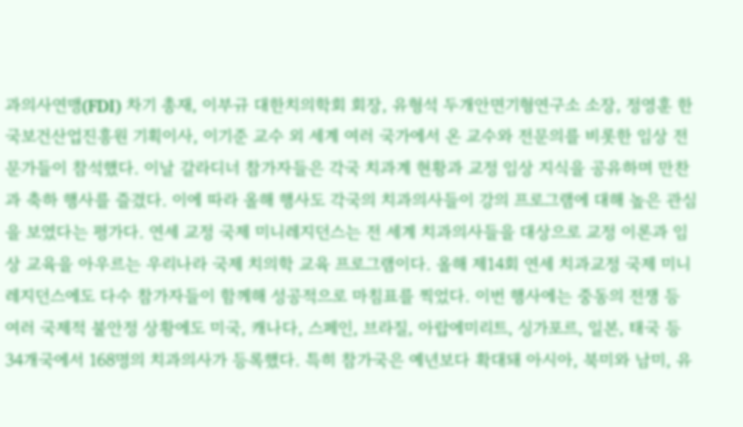과의사연맹(FDI) 차기 총재, 이부규 대한치의학회 회장, 유형석 두개안면기형연구소 소장, 정영훈 한국보건산업진흥원 기획이사, 이기준 교수 외 세계 여러 국가에서 온 교수와 전문의를 비롯한 임상 전문가들이 참석했다. 이날 갈라디너 참가자들은 각국 치과계 현황과 교정 임상 지식을 공유하며 만찬과 축하 행사를 즐겼다. 이에 따라 올해 행사도 각국의 치과의사들이 강의 프로그램에 대해 높은 관심을 보였다는 평가다. 연세 교정 국제 미니레지던스는 전 세계 치과의사들을 대상으로 교정 이론과 임상 교육을 아우르는 우리나라 국제 치의학 교육 프로그램이다. 올해 제14회 연세 치과교정 국제 미니레지던스에도 다수 참가자들이 함께해 성공적으로 마침표를 찍었다. 이번 행사에는 중동의 전쟁 등 여러 국제적 불안정 상황에도 미국, 캐나다, 스페인, 브라질, 아랍에미리트, 싱가포르, 일본, 태국 등 34개국에서 168명의 치과의사가 등록했다. 특히 참가국은 예년보다 확대돼 아시아, 북미와 남미, 유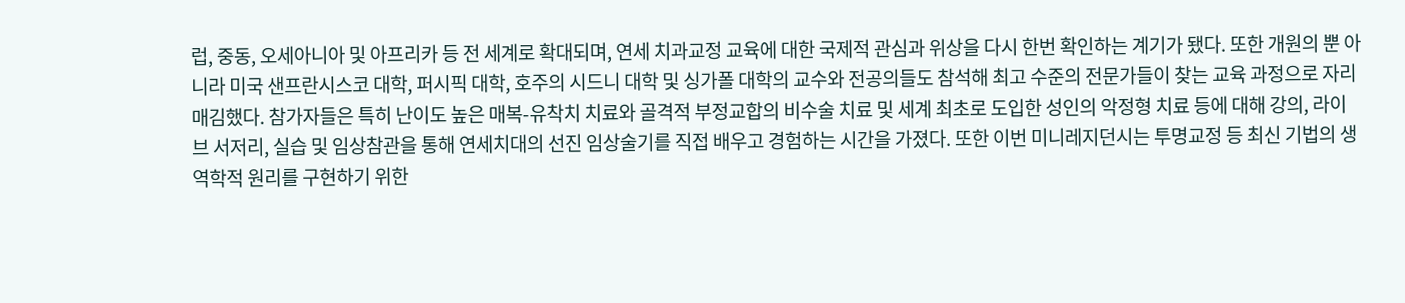럽, 중동, 오세아니아 및 아프리카 등 전 세계로 확대되며, 연세 치과교정 교육에 대한 국제적 관심과 위상을 다시 한번 확인하는 계기가 됐다. 또한 개원의 뿐 아니라 미국 샌프란시스코 대학, 퍼시픽 대학, 호주의 시드니 대학 및 싱가폴 대학의 교수와 전공의들도 참석해 최고 수준의 전문가들이 찾는 교육 과정으로 자리매김했다. 참가자들은 특히 난이도 높은 매복-유착치 치료와 골격적 부정교합의 비수술 치료 및 세계 최초로 도입한 성인의 악정형 치료 등에 대해 강의, 라이브 서저리, 실습 및 임상참관을 통해 연세치대의 선진 임상술기를 직접 배우고 경험하는 시간을 가졌다. 또한 이번 미니레지던시는 투명교정 등 최신 기법의 생역학적 원리를 구현하기 위한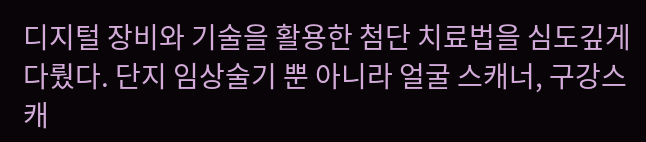디지털 장비와 기술을 활용한 첨단 치료법을 심도깊게 다뤘다. 단지 임상술기 뿐 아니라 얼굴 스캐너, 구강스캐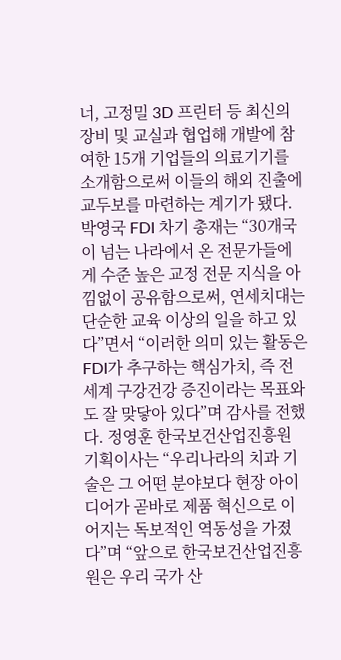너, 고정밀 3D 프린터 등 최신의 장비 및 교실과 협업해 개발에 참여한 15개 기업들의 의료기기를 소개함으로써 이들의 해외 진출에 교두보를 마련하는 계기가 됐다. 박영국 FDI 차기 총재는 “30개국이 넘는 나라에서 온 전문가들에게 수준 높은 교정 전문 지식을 아낌없이 공유함으로써, 연세치대는 단순한 교육 이상의 일을 하고 있다”면서 “이러한 의미 있는 활동은 FDI가 추구하는 핵심가치, 즉 전 세계 구강건강 증진이라는 목표와도 잘 맞닿아 있다”며 감사를 전했다. 정영훈 한국보건산업진흥원 기획이사는 “우리나라의 치과 기술은 그 어떤 분야보다 현장 아이디어가 곧바로 제품 혁신으로 이어지는 독보적인 역동성을 가졌다”며 “앞으로 한국보건산업진흥원은 우리 국가 산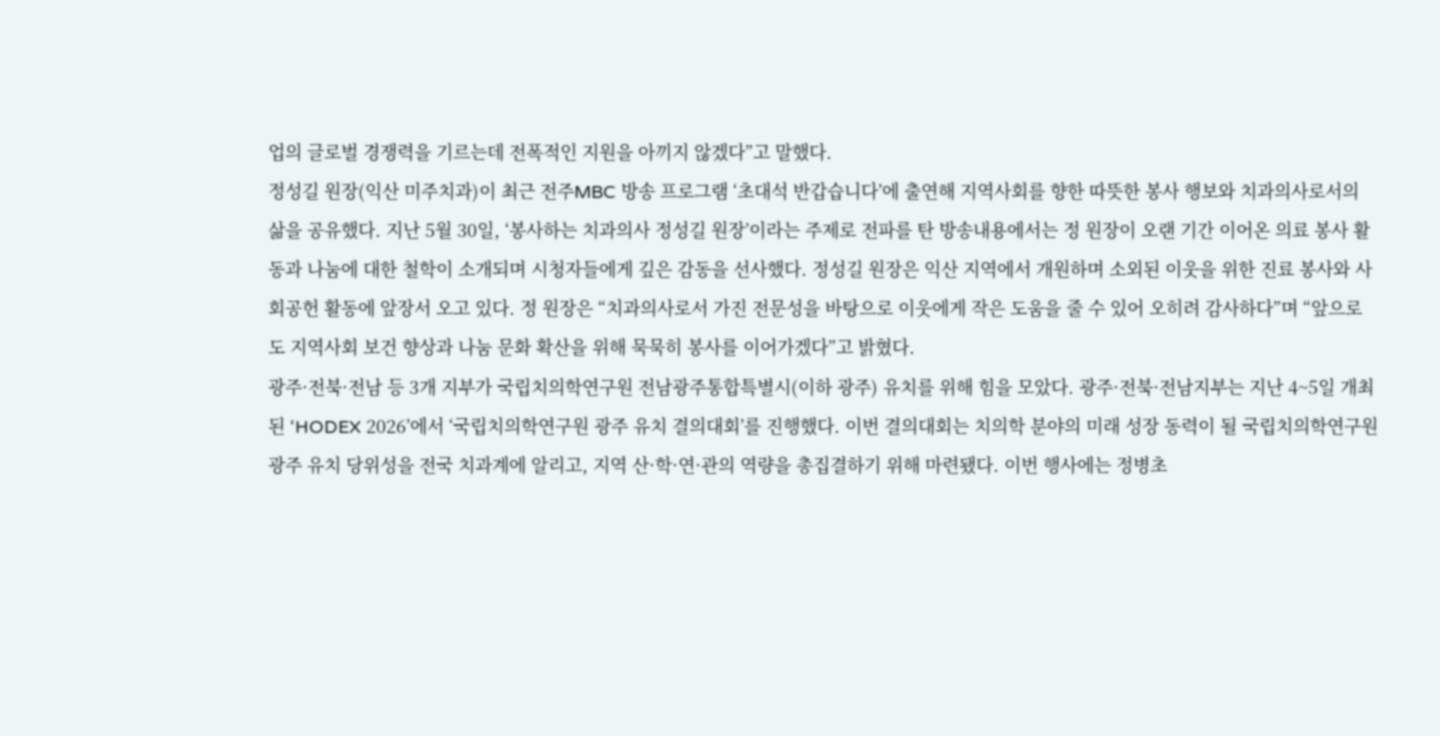업의 글로벌 경쟁력을 기르는데 전폭적인 지원을 아끼지 않겠다”고 말했다.
정성길 원장(익산 미주치과)이 최근 전주MBC 방송 프로그램 ‘초대석 반갑습니다’에 출연해 지역사회를 향한 따뜻한 봉사 행보와 치과의사로서의 삶을 공유했다. 지난 5월 30일, ‘봉사하는 치과의사 정성길 원장’이라는 주제로 전파를 탄 방송내용에서는 정 원장이 오랜 기간 이어온 의료 봉사 활동과 나눔에 대한 철학이 소개되며 시청자들에게 깊은 감동을 선사했다. 정성길 원장은 익산 지역에서 개원하며 소외된 이웃을 위한 진료 봉사와 사회공헌 활동에 앞장서 오고 있다. 정 원장은 “치과의사로서 가진 전문성을 바탕으로 이웃에게 작은 도움을 줄 수 있어 오히려 감사하다”며 “앞으로도 지역사회 보건 향상과 나눔 문화 확산을 위해 묵묵히 봉사를 이어가겠다”고 밝혔다.
광주·전북·전남 등 3개 지부가 국립치의학연구원 전남광주통합특별시(이하 광주) 유치를 위해 힘을 모았다. 광주·전북·전남지부는 지난 4~5일 개최된 ‘HODEX 2026’에서 ‘국립치의학연구원 광주 유치 결의대회’를 진행했다. 이번 결의대회는 치의학 분야의 미래 성장 동력이 될 국립치의학연구원 광주 유치 당위성을 전국 치과계에 알리고, 지역 산·학·연·관의 역량을 총집결하기 위해 마련됐다. 이번 행사에는 정병초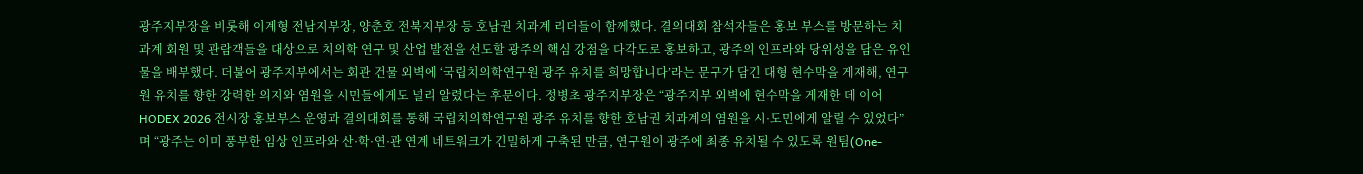광주지부장을 비롯해 이계형 전남지부장, 양춘호 전북지부장 등 호남권 치과계 리더들이 함께했다. 결의대회 참석자들은 홍보 부스를 방문하는 치과계 회원 및 관람객들을 대상으로 치의학 연구 및 산업 발전을 선도할 광주의 핵심 강점을 다각도로 홍보하고, 광주의 인프라와 당위성을 담은 유인물을 배부했다. 더불어 광주지부에서는 회관 건물 외벽에 ‘국립치의학연구원 광주 유치를 희망합니다’라는 문구가 담긴 대형 현수막을 게재해, 연구원 유치를 향한 강력한 의지와 염원을 시민들에게도 널리 알렸다는 후문이다. 정병초 광주지부장은 “광주지부 외벽에 현수막을 게재한 데 이어 HODEX 2026 전시장 홍보부스 운영과 결의대회를 통해 국립치의학연구원 광주 유치를 향한 호남권 치과계의 염원을 시·도민에게 알릴 수 있었다”며 “광주는 이미 풍부한 임상 인프라와 산·학·연·관 연계 네트워크가 긴밀하게 구축된 만큼, 연구원이 광주에 최종 유치될 수 있도록 원팀(One-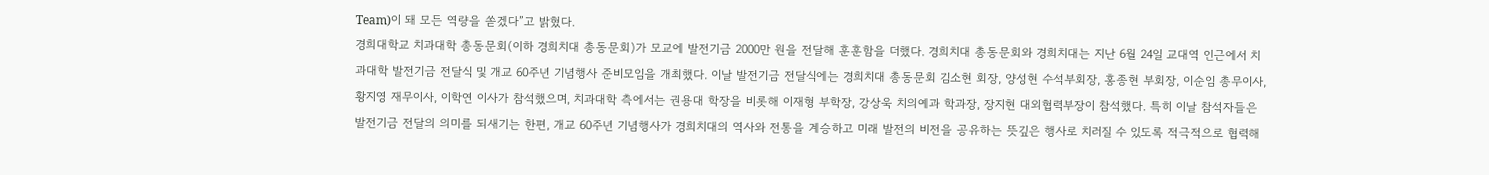Team)이 돼 모든 역량을 쏟겠다”고 밝혔다.
경희대학교 치과대학 총동문회(이하 경희치대 총동문회)가 모교에 발전기금 2000만 원을 전달해 훈훈함을 더했다. 경희치대 총동문회와 경희치대는 지난 6월 24일 교대역 인근에서 치과대학 발전기금 전달식 및 개교 60주년 기념행사 준비모임을 개최했다. 이날 발전기금 전달식에는 경희치대 총동문회 김소현 회장, 양성현 수석부회장, 홍종현 부회장, 이순임 총무이사, 황지영 재무이사, 이학연 이사가 참석했으며, 치과대학 측에서는 권용대 학장을 비롯해 이재형 부학장, 강상욱 치의예과 학과장, 장지현 대외협력부장이 참석했다. 특히 이날 참석자들은 발전기금 전달의 의미를 되새기는 한편, 개교 60주년 기념행사가 경희치대의 역사와 전통을 계승하고 미래 발전의 비전을 공유하는 뜻깊은 행사로 치러질 수 있도록 적극적으로 협력해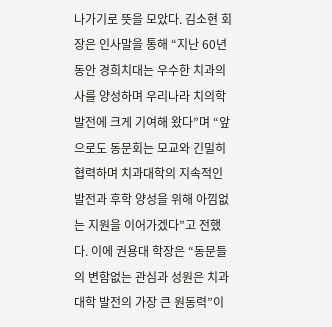나가기로 뜻을 모았다. 김소현 회장은 인사말을 통해 “지난 60년 동안 경희치대는 우수한 치과의사를 양성하며 우리나라 치의학 발전에 크게 기여해 왔다”며 “앞으로도 동문회는 모교와 긴밀히 협력하며 치과대학의 지속적인 발전과 후학 양성을 위해 아낌없는 지원을 이어가겠다”고 전했다. 이에 권용대 학장은 “동문들의 변함없는 관심과 성원은 치과대학 발전의 가장 큰 원동력”이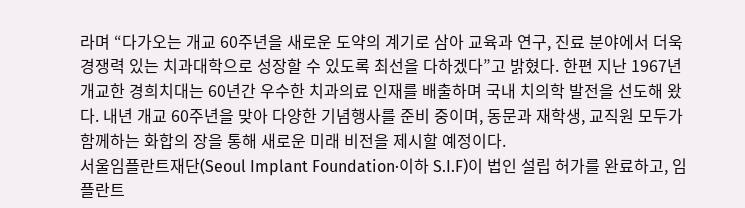라며 “다가오는 개교 60주년을 새로운 도약의 계기로 삼아 교육과 연구, 진료 분야에서 더욱 경쟁력 있는 치과대학으로 성장할 수 있도록 최선을 다하겠다”고 밝혔다. 한편 지난 1967년 개교한 경희치대는 60년간 우수한 치과의료 인재를 배출하며 국내 치의학 발전을 선도해 왔다. 내년 개교 60주년을 맞아 다양한 기념행사를 준비 중이며, 동문과 재학생, 교직원 모두가 함께하는 화합의 장을 통해 새로운 미래 비전을 제시할 예정이다.
서울임플란트재단(Seoul Implant Foundation·이하 S.I.F)이 법인 설립 허가를 완료하고, 임플란트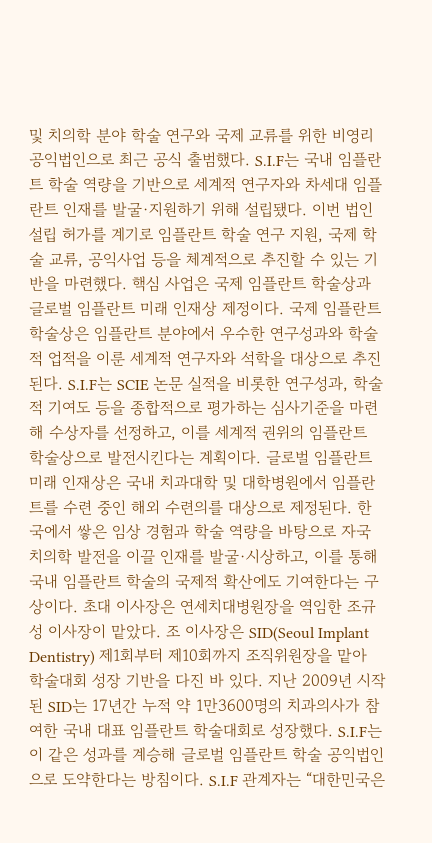및 치의학 분야 학술 연구와 국제 교류를 위한 비영리 공익법인으로 최근 공식 출범했다. S.I.F는 국내 임플란트 학술 역량을 기반으로 세계적 연구자와 차세대 임플란트 인재를 발굴·지원하기 위해 설립됐다. 이번 법인 설립 허가를 계기로 임플란트 학술 연구 지원, 국제 학술 교류, 공익사업 등을 체계적으로 추진할 수 있는 기반을 마련했다. 핵심 사업은 국제 임플란트 학술상과 글로벌 임플란트 미래 인재상 제정이다. 국제 임플란트 학술상은 임플란트 분야에서 우수한 연구성과와 학술적 업적을 이룬 세계적 연구자와 석학을 대상으로 추진된다. S.I.F는 SCIE 논문 실적을 비롯한 연구성과, 학술적 기여도 등을 종합적으로 평가하는 심사기준을 마련해 수상자를 선정하고, 이를 세계적 권위의 임플란트 학술상으로 발전시킨다는 계획이다. 글로벌 임플란트 미래 인재상은 국내 치과대학 및 대학병원에서 임플란트를 수련 중인 해외 수련의를 대상으로 제정된다. 한국에서 쌓은 임상 경험과 학술 역량을 바탕으로 자국 치의학 발전을 이끌 인재를 발굴·시상하고, 이를 통해 국내 임플란트 학술의 국제적 확산에도 기여한다는 구상이다. 초대 이사장은 연세치대병원장을 역임한 조규성 이사장이 맡았다. 조 이사장은 SID(Seoul Implant Dentistry) 제1회부터 제10회까지 조직위원장을 맡아 학술대회 성장 기반을 다진 바 있다. 지난 2009년 시작된 SID는 17년간 누적 약 1만3600명의 치과의사가 참여한 국내 대표 임플란트 학술대회로 성장했다. S.I.F는 이 같은 성과를 계승해 글로벌 임플란트 학술 공익법인으로 도약한다는 방침이다. S.I.F 관계자는 “대한민국은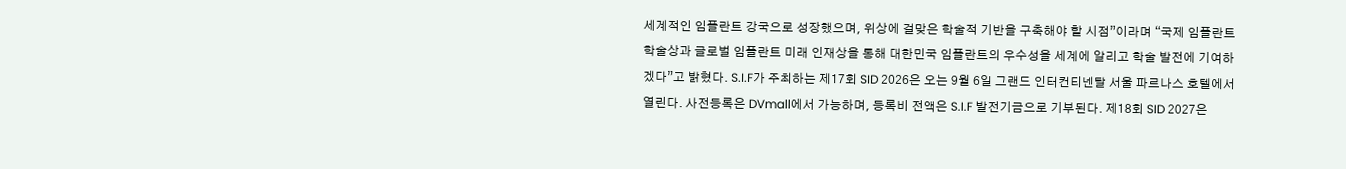세계적인 임플란트 강국으로 성장했으며, 위상에 걸맞은 학술적 기반을 구축해야 할 시점”이라며 “국제 임플란트 학술상과 글로벌 임플란트 미래 인재상을 통해 대한민국 임플란트의 우수성을 세계에 알리고 학술 발전에 기여하겠다”고 밝혔다. S.I.F가 주최하는 제17회 SID 2026은 오는 9월 6일 그랜드 인터컨티넨탈 서울 파르나스 호텔에서 열린다. 사전등록은 DVmall에서 가능하며, 등록비 전액은 S.I.F 발전기금으로 기부된다. 제18회 SID 2027은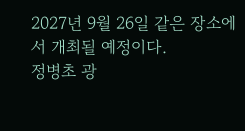2027년 9월 26일 같은 장소에서 개최될 예정이다.
정병초 광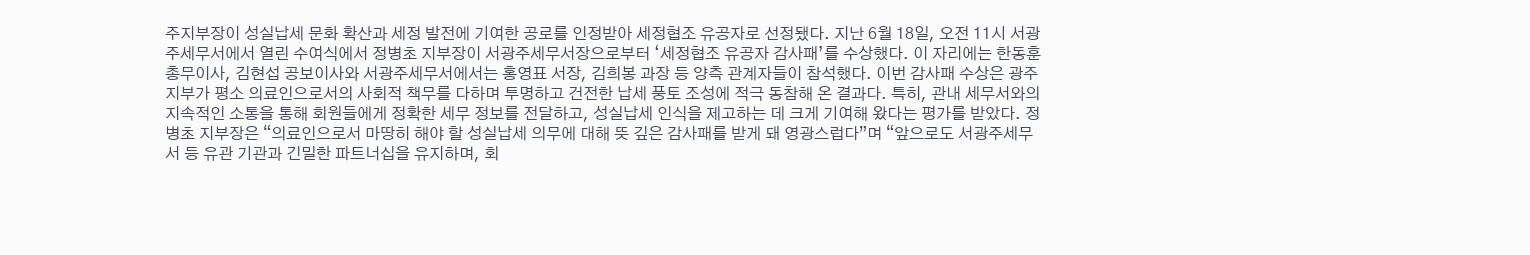주지부장이 성실납세 문화 확산과 세정 발전에 기여한 공로를 인정받아 세정협조 유공자로 선정됐다. 지난 6월 18일, 오전 11시 서광주세무서에서 열린 수여식에서 정병초 지부장이 서광주세무서장으로부터 ‘세정협조 유공자 감사패’를 수상했다. 이 자리에는 한동훈 총무이사, 김현섭 공보이사와 서광주세무서에서는 홍영표 서장, 김희봉 과장 등 양측 관계자들이 참석했다. 이번 감사패 수상은 광주지부가 평소 의료인으로서의 사회적 책무를 다하며 투명하고 건전한 납세 풍토 조성에 적극 동참해 온 결과다. 특히, 관내 세무서와의 지속적인 소통을 통해 회원들에게 정확한 세무 정보를 전달하고, 성실납세 인식을 제고하는 데 크게 기여해 왔다는 평가를 받았다. 정병초 지부장은 “의료인으로서 마땅히 해야 할 성실납세 의무에 대해 뜻 깊은 감사패를 받게 돼 영광스럽다”며 “앞으로도 서광주세무서 등 유관 기관과 긴밀한 파트너십을 유지하며, 회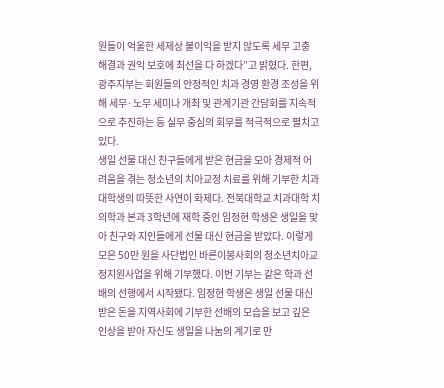원들이 억울한 세제상 불이익을 받지 않도록 세무 고충 해결과 권익 보호에 최선을 다 하겠다”고 밝혔다. 한편, 광주지부는 회원들의 안정적인 치과 경영 환경 조성을 위해 세무·노무 세미나 개최 및 관계기관 간담회를 지속적으로 추진하는 등 실무 중심의 회무를 적극적으로 펼치고 있다.
생일 선물 대신 친구들에게 받은 현금을 모아 경제적 어려움을 겪는 청소년의 치아교정 치료를 위해 기부한 치과대학생의 따뜻한 사연이 화제다. 전북대학교 치과대학 치의학과 본과 3학년에 재학 중인 임정현 학생은 생일을 맞아 친구와 지인들에게 선물 대신 현금을 받았다. 이렇게 모은 50만 원을 사단법인 바른이봉사회의 청소년치아교정지원사업을 위해 기부했다. 이번 기부는 같은 학과 선배의 선행에서 시작됐다. 임정현 학생은 생일 선물 대신 받은 돈을 지역사회에 기부한 선배의 모습을 보고 깊은 인상을 받아 자신도 생일을 나눔의 계기로 만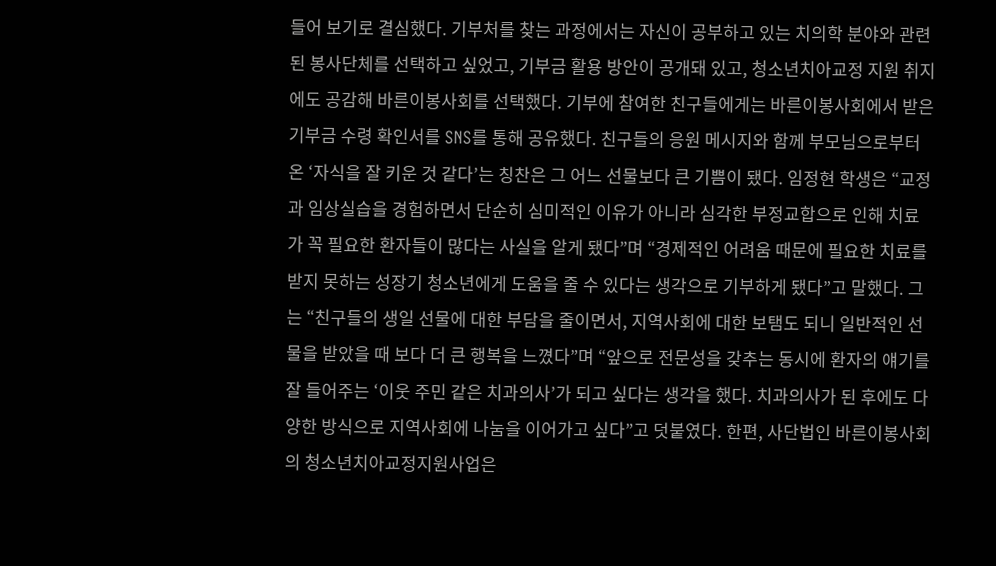들어 보기로 결심했다. 기부처를 찾는 과정에서는 자신이 공부하고 있는 치의학 분야와 관련된 봉사단체를 선택하고 싶었고, 기부금 활용 방안이 공개돼 있고, 청소년치아교정 지원 취지에도 공감해 바른이봉사회를 선택했다. 기부에 참여한 친구들에게는 바른이봉사회에서 받은 기부금 수령 확인서를 SNS를 통해 공유했다. 친구들의 응원 메시지와 함께 부모님으로부터 온 ‘자식을 잘 키운 것 같다’는 칭찬은 그 어느 선물보다 큰 기쁨이 됐다. 임정현 학생은 “교정과 임상실습을 경험하면서 단순히 심미적인 이유가 아니라 심각한 부정교합으로 인해 치료가 꼭 필요한 환자들이 많다는 사실을 알게 됐다”며 “경제적인 어려움 때문에 필요한 치료를 받지 못하는 성장기 청소년에게 도움을 줄 수 있다는 생각으로 기부하게 됐다”고 말했다. 그는 “친구들의 생일 선물에 대한 부담을 줄이면서, 지역사회에 대한 보탬도 되니 일반적인 선물을 받았을 때 보다 더 큰 행복을 느꼈다”며 “앞으로 전문성을 갖추는 동시에 환자의 얘기를 잘 들어주는 ‘이웃 주민 같은 치과의사’가 되고 싶다는 생각을 했다. 치과의사가 된 후에도 다양한 방식으로 지역사회에 나눔을 이어가고 싶다”고 덧붙였다. 한편, 사단법인 바른이봉사회의 청소년치아교정지원사업은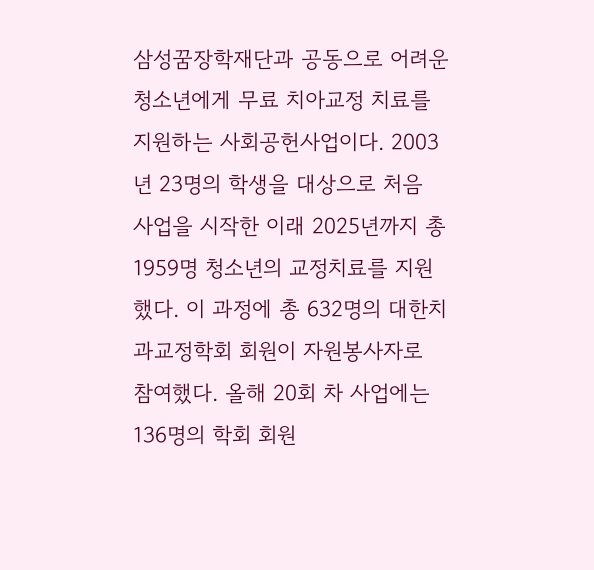삼성꿈장학재단과 공동으로 어려운 청소년에게 무료 치아교정 치료를 지원하는 사회공헌사업이다. 2003년 23명의 학생을 대상으로 처음 사업을 시작한 이래 2025년까지 총 1959명 청소년의 교정치료를 지원했다. 이 과정에 총 632명의 대한치과교정학회 회원이 자원봉사자로 참여했다. 올해 20회 차 사업에는 136명의 학회 회원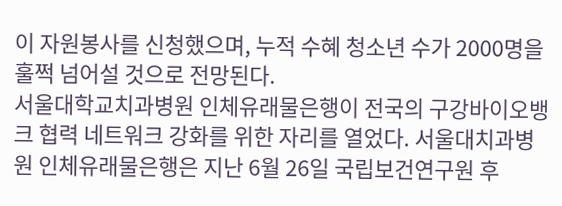이 자원봉사를 신청했으며, 누적 수혜 청소년 수가 2000명을 훌쩍 넘어설 것으로 전망된다.
서울대학교치과병원 인체유래물은행이 전국의 구강바이오뱅크 협력 네트워크 강화를 위한 자리를 열었다. 서울대치과병원 인체유래물은행은 지난 6월 26일 국립보건연구원 후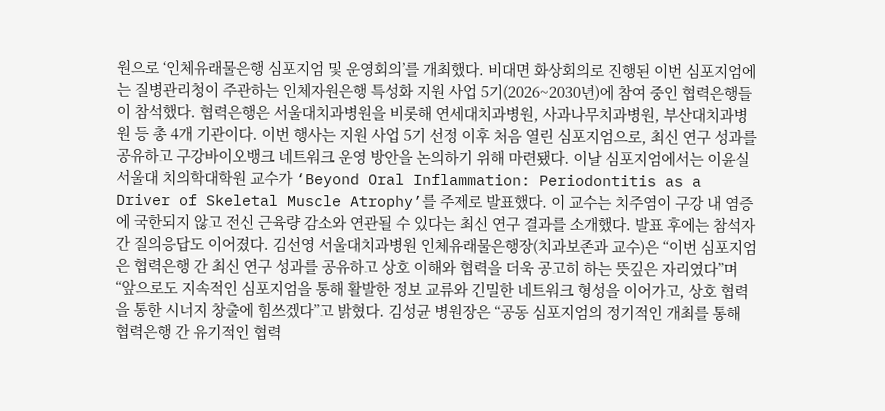원으로 ‘인체유래물은행 심포지엄 및 운영회의’를 개최했다. 비대면 화상회의로 진행된 이번 심포지엄에는 질병관리청이 주관하는 인체자원은행 특성화 지원 사업 5기(2026~2030년)에 참여 중인 협력은행들이 참석했다. 협력은행은 서울대치과병원을 비롯해 연세대치과병원, 사과나무치과병원, 부산대치과병원 등 총 4개 기관이다. 이번 행사는 지원 사업 5기 선정 이후 처음 열린 심포지엄으로, 최신 연구 성과를 공유하고 구강바이오뱅크 네트워크 운영 방안을 논의하기 위해 마련됐다. 이날 심포지엄에서는 이윤실 서울대 치의학대학원 교수가 ‘Beyond Oral Inflammation: Periodontitis as a Driver of Skeletal Muscle Atrophy’를 주제로 발표했다. 이 교수는 치주염이 구강 내 염증에 국한되지 않고 전신 근육량 감소와 연관될 수 있다는 최신 연구 결과를 소개했다. 발표 후에는 참석자 간 질의응답도 이어졌다. 김선영 서울대치과병원 인체유래물은행장(치과보존과 교수)은 “이번 심포지엄은 협력은행 간 최신 연구 성과를 공유하고 상호 이해와 협력을 더욱 공고히 하는 뜻깊은 자리였다”며 “앞으로도 지속적인 심포지엄을 통해 활발한 정보 교류와 긴밀한 네트워크 형성을 이어가고, 상호 협력을 통한 시너지 창출에 힘쓰겠다”고 밝혔다. 김성균 병원장은 “공동 심포지엄의 정기적인 개최를 통해 협력은행 간 유기적인 협력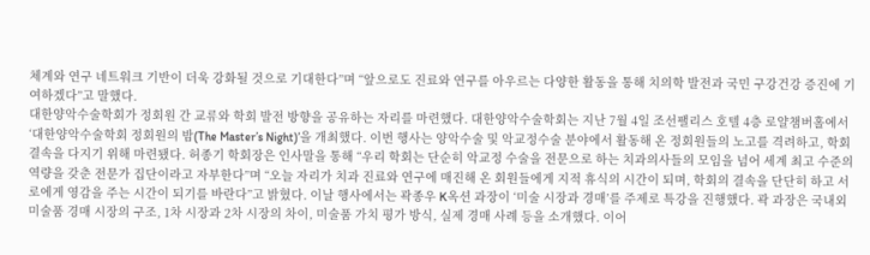체계와 연구 네트워크 기반이 더욱 강화될 것으로 기대한다”며 “앞으로도 진료와 연구를 아우르는 다양한 활동을 통해 치의학 발전과 국민 구강건강 증진에 기여하겠다”고 말했다.
대한양악수술학회가 정회원 간 교류와 학회 발전 방향을 공유하는 자리를 마련했다. 대한양악수술학회는 지난 7월 4일 조선팰리스 호텔 4층 로얄챔버홀에서 ‘대한양악수술학회 정회원의 밤(The Master’s Night)’을 개최했다. 이번 행사는 양악수술 및 악교정수술 분야에서 활동해 온 정회원들의 노고를 격려하고, 학회 결속을 다지기 위해 마련됐다. 허종기 학회장은 인사말을 통해 “우리 학회는 단순히 악교정 수술을 전문으로 하는 치과의사들의 모임을 넘어 세계 최고 수준의 역량을 갖춘 전문가 집단이라고 자부한다”며 “오늘 자리가 치과 진료와 연구에 매진해 온 회원들에게 지적 휴식의 시간이 되며, 학회의 결속을 단단히 하고 서로에게 영감을 주는 시간이 되기를 바란다”고 밝혔다. 이날 행사에서는 곽종우 K옥션 과장이 ‘미술 시장과 경매’를 주제로 특강을 진행했다. 곽 과장은 국내외 미술품 경매 시장의 구조, 1차 시장과 2차 시장의 차이, 미술품 가치 평가 방식, 실제 경매 사례 등을 소개했다. 이어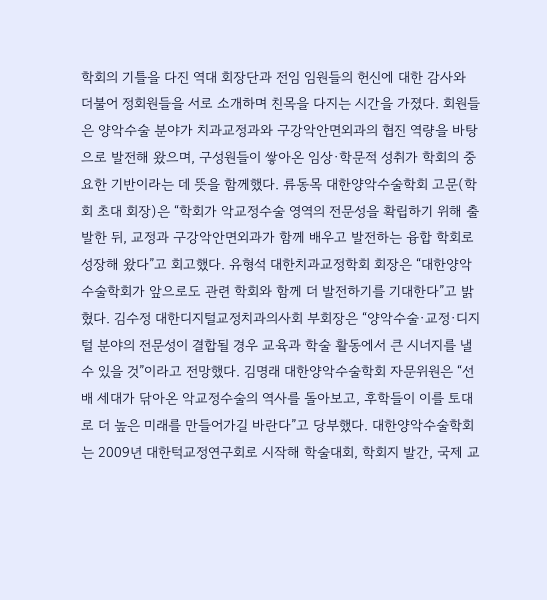학회의 기틀을 다진 역대 회장단과 전임 임원들의 헌신에 대한 감사와 더불어 정회원들을 서로 소개하며 친목을 다지는 시간을 가졌다. 회원들은 양악수술 분야가 치과교정과와 구강악안면외과의 협진 역량을 바탕으로 발전해 왔으며, 구성원들이 쌓아온 임상·학문적 성취가 학회의 중요한 기반이라는 데 뜻을 함께했다. 류동목 대한양악수술학회 고문(학회 초대 회장)은 “학회가 악교정수술 영역의 전문성을 확립하기 위해 출발한 뒤, 교정과 구강악안면외과가 함께 배우고 발전하는 융합 학회로 성장해 왔다”고 회고했다. 유형석 대한치과교정학회 회장은 “대한양악수술학회가 앞으로도 관련 학회와 함께 더 발전하기를 기대한다”고 밝혔다. 김수정 대한디지털교정치과의사회 부회장은 “양악수술·교정·디지털 분야의 전문성이 결합될 경우 교육과 학술 활동에서 큰 시너지를 낼 수 있을 것”이라고 전망했다. 김명래 대한양악수술학회 자문위원은 “선배 세대가 닦아온 악교정수술의 역사를 돌아보고, 후학들이 이를 토대로 더 높은 미래를 만들어가길 바란다”고 당부했다. 대한양악수술학회는 2009년 대한턱교정연구회로 시작해 학술대회, 학회지 발간, 국제 교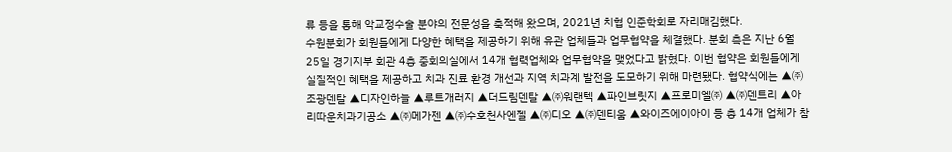류 등을 통해 악교정수술 분야의 전문성을 축적해 왔으며, 2021년 치협 인준학회로 자리매김했다.
수원분회가 회원들에게 다양한 혜택을 제공하기 위해 유관 업체들과 업무협약을 체결했다. 분회 측은 지난 6월 25일 경기지부 회관 4층 중회의실에서 14개 협력업체와 업무협약을 맺었다고 밝혔다. 이번 협약은 회원들에게 실질적인 혜택을 제공하고 치과 진료 환경 개선과 지역 치과계 발전을 도모하기 위해 마련됐다. 협약식에는 ▲㈜조광덴탈 ▲디자인하늘 ▲루트개러지 ▲더드림덴탈 ▲㈜워랜텍 ▲파인브릿지 ▲프로미엘㈜ ▲㈜덴트리 ▲아리따운치과기공소 ▲㈜메가젠 ▲㈜수호천사엔젤 ▲㈜디오 ▲㈜덴티움 ▲와이즈에이아이 등 총 14개 업체가 참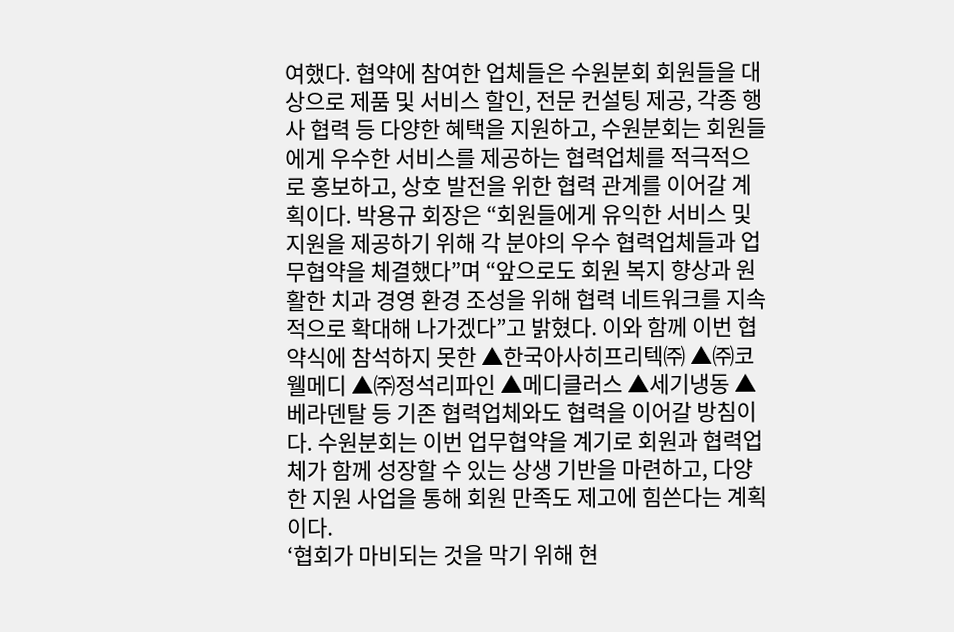여했다. 협약에 참여한 업체들은 수원분회 회원들을 대상으로 제품 및 서비스 할인, 전문 컨설팅 제공, 각종 행사 협력 등 다양한 혜택을 지원하고, 수원분회는 회원들에게 우수한 서비스를 제공하는 협력업체를 적극적으로 홍보하고, 상호 발전을 위한 협력 관계를 이어갈 계획이다. 박용규 회장은 “회원들에게 유익한 서비스 및 지원을 제공하기 위해 각 분야의 우수 협력업체들과 업무협약을 체결했다”며 “앞으로도 회원 복지 향상과 원활한 치과 경영 환경 조성을 위해 협력 네트워크를 지속적으로 확대해 나가겠다”고 밝혔다. 이와 함께 이번 협약식에 참석하지 못한 ▲한국아사히프리텍㈜ ▲㈜코웰메디 ▲㈜정석리파인 ▲메디클러스 ▲세기냉동 ▲베라덴탈 등 기존 협력업체와도 협력을 이어갈 방침이다. 수원분회는 이번 업무협약을 계기로 회원과 협력업체가 함께 성장할 수 있는 상생 기반을 마련하고, 다양한 지원 사업을 통해 회원 만족도 제고에 힘쓴다는 계획이다.
‘협회가 마비되는 것을 막기 위해 현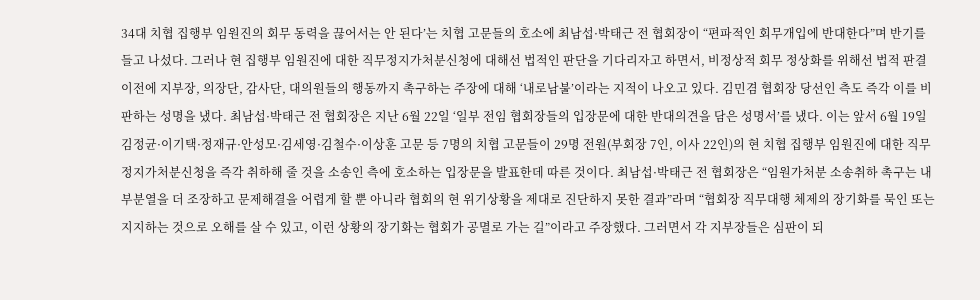34대 치협 집행부 임원진의 회무 동력을 끊어서는 안 된다’는 치협 고문들의 호소에 최남섭·박태근 전 협회장이 “편파적인 회무개입에 반대한다”며 반기를 들고 나섰다. 그러나 현 집행부 임원진에 대한 직무정지가처분신청에 대해선 법적인 판단을 기다리자고 하면서, 비정상적 회무 정상화를 위해선 법적 판결 이전에 지부장, 의장단, 감사단, 대의원들의 행동까지 촉구하는 주장에 대해 ‘내로남불’이라는 지적이 나오고 있다. 김민겸 협회장 당선인 측도 즉각 이를 비판하는 성명을 냈다. 최남섭·박태근 전 협회장은 지난 6월 22일 ‘일부 전임 협회장들의 입장문에 대한 반대의견을 담은 성명서’를 냈다. 이는 앞서 6월 19일 김정균·이기택·정재규·안성모·김세영·김철수·이상훈 고문 등 7명의 치협 고문들이 29명 전원(부회장 7인, 이사 22인)의 현 치협 집행부 임원진에 대한 직무정지가처분신청을 즉각 취하해 줄 것을 소송인 측에 호소하는 입장문을 발표한데 따른 것이다. 최남섭·박태근 전 협회장은 “임원가처분 소송취하 촉구는 내부분열을 더 조장하고 문제해결을 어렵게 할 뿐 아니라 협회의 현 위기상황을 제대로 진단하지 못한 결과”라며 “협회장 직무대행 체제의 장기화를 묵인 또는 지지하는 것으로 오해를 살 수 있고, 이런 상황의 장기화는 협회가 공멸로 가는 길”이라고 주장했다. 그러면서 각 지부장들은 심판이 되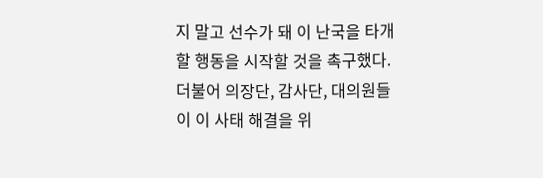지 말고 선수가 돼 이 난국을 타개할 행동을 시작할 것을 촉구했다. 더불어 의장단, 감사단, 대의원들이 이 사태 해결을 위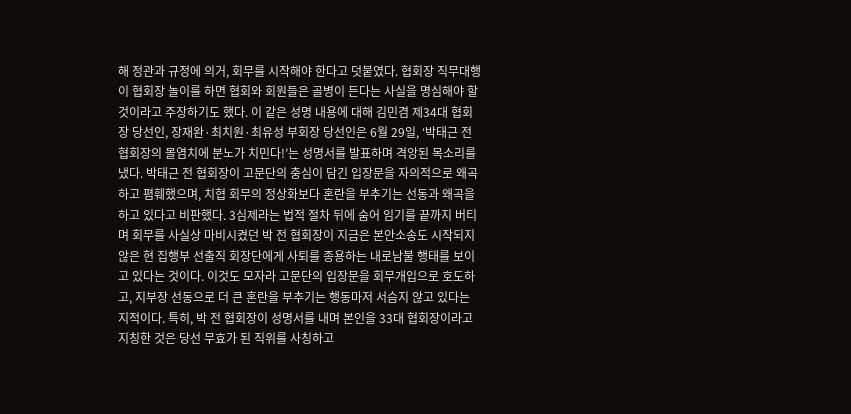해 정관과 규정에 의거, 회무를 시작해야 한다고 덧붙였다. 협회장 직무대행이 협회장 놀이를 하면 협회와 회원들은 골병이 든다는 사실을 명심해야 할 것이라고 주장하기도 했다. 이 같은 성명 내용에 대해 김민겸 제34대 협회장 당선인, 장재완·최치원·최유성 부회장 당선인은 6월 29일, ‘박태근 전 협회장의 몰염치에 분노가 치민다!’는 성명서를 발표하며 격앙된 목소리를 냈다. 박태근 전 협회장이 고문단의 충심이 담긴 입장문을 자의적으로 왜곡하고 폄훼했으며, 치협 회무의 정상화보다 혼란을 부추기는 선동과 왜곡을 하고 있다고 비판했다. 3심제라는 법적 절차 뒤에 숨어 임기를 끝까지 버티며 회무를 사실상 마비시켰던 박 전 협회장이 지금은 본안소송도 시작되지 않은 현 집행부 선출직 회장단에게 사퇴를 종용하는 내로남불 행태를 보이고 있다는 것이다. 이것도 모자라 고문단의 입장문을 회무개입으로 호도하고, 지부장 선동으로 더 큰 혼란을 부추기는 행동마저 서슴지 않고 있다는 지적이다. 특히, 박 전 협회장이 성명서를 내며 본인을 33대 협회장이라고 지칭한 것은 당선 무효가 된 직위를 사칭하고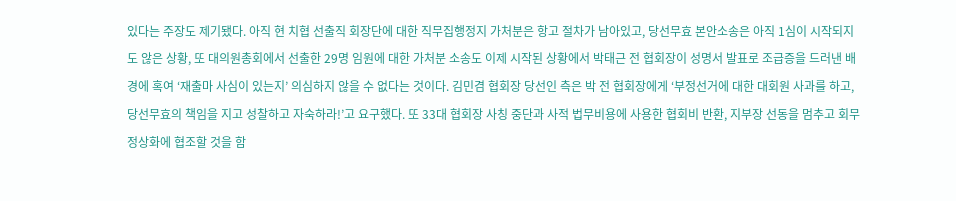있다는 주장도 제기됐다. 아직 현 치협 선출직 회장단에 대한 직무집행정지 가처분은 항고 절차가 남아있고, 당선무효 본안소송은 아직 1심이 시작되지도 않은 상황, 또 대의원총회에서 선출한 29명 임원에 대한 가처분 소송도 이제 시작된 상황에서 박태근 전 협회장이 성명서 발표로 조급증을 드러낸 배경에 혹여 ‘재출마 사심이 있는지’ 의심하지 않을 수 없다는 것이다. 김민겸 협회장 당선인 측은 박 전 협회장에게 ‘부정선거에 대한 대회원 사과를 하고, 당선무효의 책임을 지고 성찰하고 자숙하라!’고 요구했다. 또 33대 협회장 사칭 중단과 사적 법무비용에 사용한 협회비 반환, 지부장 선동을 멈추고 회무 정상화에 협조할 것을 함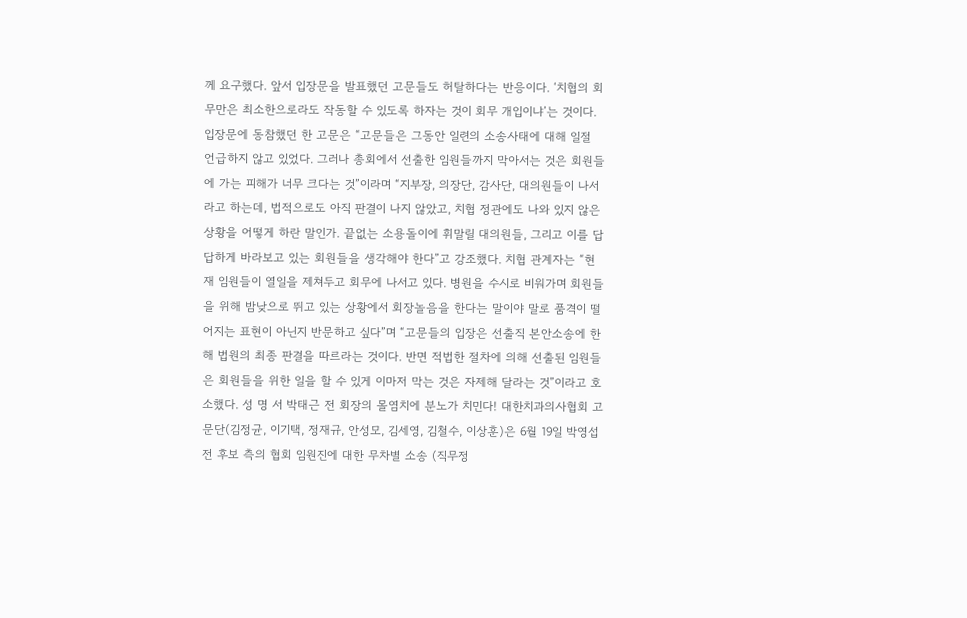께 요구했다. 앞서 입장문을 발표했던 고문들도 허탈하다는 반응이다. ‘치협의 회무만은 최소한으로라도 작동할 수 있도록 하자는 것이 회무 개입이냐’는 것이다. 입장문에 동참했던 한 고문은 “고문들은 그동안 일련의 소송사태에 대해 일절 언급하지 않고 있었다. 그러나 총회에서 선출한 임원들까지 막아서는 것은 회원들에 가는 피해가 너무 크다는 것”이라며 “지부장, 의장단, 감사단, 대의원들이 나서라고 하는데, 법적으로도 아직 판결이 나지 않았고, 치협 정관에도 나와 있지 않은 상황을 어떻게 하란 말인가. 끝없는 소용돌이에 휘말릴 대의원들, 그리고 이를 답답하게 바라보고 있는 회원들을 생각해야 한다”고 강조했다. 치협 관계자는 “현재 임원들이 열일을 제쳐두고 회무에 나서고 있다. 병원을 수시로 비워가며 회원들을 위해 밤낮으로 뛰고 있는 상황에서 회장놀음을 한다는 말이야 말로 품격이 떨어지는 표현이 아닌지 반문하고 싶다”며 “고문들의 입장은 선출직 본안소송에 한해 법원의 최종 판결을 따르라는 것이다. 반면 적법한 절차에 의해 선출된 임원들은 회원들을 위한 일을 할 수 있게 이마저 막는 것은 자제해 달라는 것”이라고 호소했다. 성 명 서 박태근 전 회장의 몰염치에 분노가 치민다! 대한치과의사협회 고문단(김정균, 이기택, 정재규, 안성모, 김세영, 김철수, 이상훈)은 6월 19일 박영섭 전 후보 측의 협회 임원진에 대한 무차별 소송 (직무정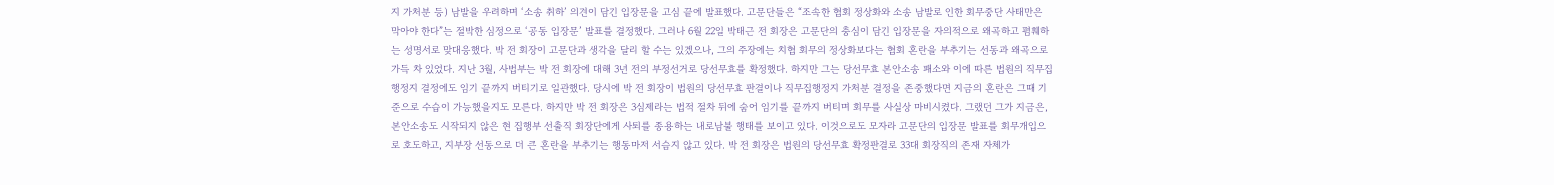지 가처분 등) 남발을 우려하며 ‘소송 취하’ 의견이 담긴 입장문을 고심 끝에 발표했다. 고문단들은 “조속한 협회 정상화와 소송 남발로 인한 회무중단 사태만은 막아야 한다”는 절박한 심정으로 ‘공동 입장문’ 발표를 결정했다. 그러나 6월 22일 박태근 전 회장은 고문단의 충심이 담긴 입장문을 자의적으로 왜곡하고 폄훼하는 성명서로 맞대응했다. 박 전 회장이 고문단과 생각을 달리 할 수는 있겠으나, 그의 주장에는 치협 회무의 정상화보다는 협회 혼란을 부추기는 선동과 왜곡으로 가득 차 있었다. 지난 3월, 사법부는 박 전 회장에 대해 3년 전의 부정선거로 당선무효를 확정했다. 하지만 그는 당선무효 본안소송 패소와 이에 따른 법원의 직무집행정지 결정에도 임기 끝까지 버티기로 일관했다. 당시에 박 전 회장이 법원의 당선무효 판결이나 직무집행정지 가처분 결정을 존중했다면 지금의 혼란은 그때 기준으로 수습이 가능했을지도 모른다. 하지만 박 전 회장은 3심제라는 법적 절차 뒤에 숨어 임기를 끝까지 버티며 회무를 사실상 마비시켰다. 그랬던 그가 지금은, 본안소송도 시작되지 않은 현 집행부 선출직 회장단에게 사퇴를 종용하는 내로남불 행태를 보이고 있다. 이것으로도 모자라 고문단의 입장문 발표를 회무개입으로 호도하고, 지부장 선동으로 더 큰 혼란을 부추기는 행동마저 서슴지 않고 있다. 박 전 회장은 법원의 당선무효 확정판결로 33대 회장직의 존재 자체가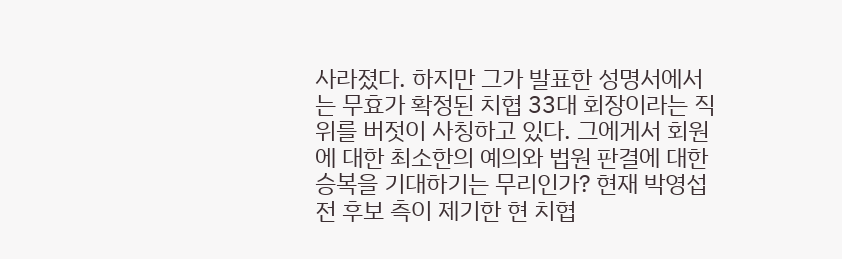사라졌다. 하지만 그가 발표한 성명서에서는 무효가 확정된 치협 33대 회장이라는 직위를 버젓이 사칭하고 있다. 그에게서 회원에 대한 최소한의 예의와 법원 판결에 대한 승복을 기대하기는 무리인가? 현재 박영섭 전 후보 측이 제기한 현 치협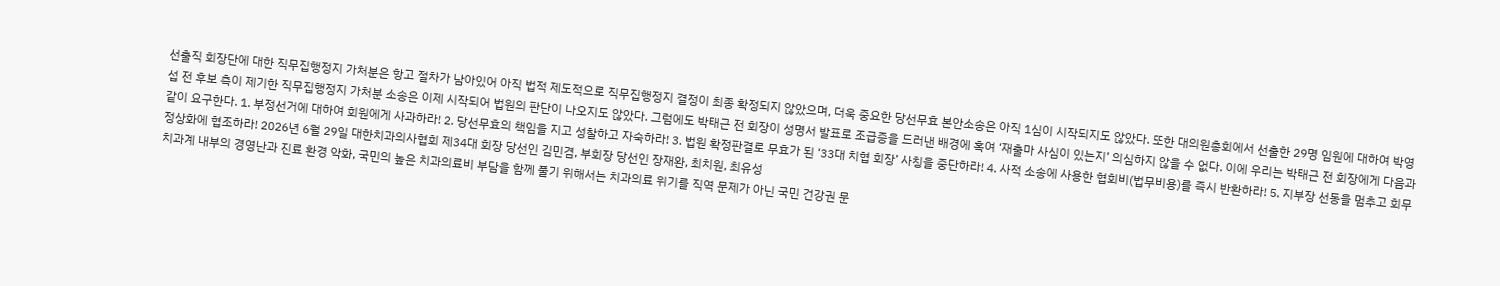선출직 회장단에 대한 직무집행정지 가처분은 항고 절차가 남아있어 아직 법적 제도적으로 직무집행정지 결정이 최종 확정되지 않았으며, 더욱 중요한 당선무효 본안소송은 아직 1심이 시작되지도 않았다. 또한 대의원총회에서 선출한 29명 임원에 대하여 박영섭 전 후보 측이 제기한 직무집행정지 가처분 소송은 이제 시작되어 법원의 판단이 나오지도 않았다. 그럼에도 박태근 전 회장이 성명서 발표로 조급증을 드러낸 배경에 혹여 ‘재출마 사심이 있는지’ 의심하지 않을 수 없다. 이에 우리는 박태근 전 회장에게 다음과 같이 요구한다. 1. 부정선거에 대하여 회원에게 사과하라! 2. 당선무효의 책임을 지고 성찰하고 자숙하라! 3. 법원 확정판결로 무효가 된 ‘33대 치협 회장’ 사칭을 중단하라! 4. 사적 소송에 사용한 협회비(법무비용)를 즉시 반환하라! 5. 지부장 선동을 멈추고 회무 정상화에 협조하라! 2026년 6월 29일 대한치과의사협회 제34대 회장 당선인 김민겸, 부회장 당선인 장재완, 최치원, 최유성
치과계 내부의 경영난과 진료 환경 악화, 국민의 높은 치과의료비 부담을 함께 풀기 위해서는 치과의료 위기를 직역 문제가 아닌 국민 건강권 문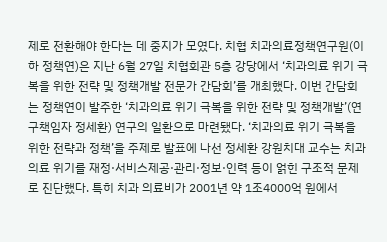제로 전환해야 한다는 데 중지가 모였다. 치협 치과의료정책연구원(이하 정책연)은 지난 6월 27일 치협회관 5층 강당에서 ‘치과의료 위기 극복을 위한 전략 및 정책개발 전문가 간담회’를 개최했다. 이번 간담회는 정책연이 발주한 ‘치과의료 위기 극복을 위한 전략 및 정책개발’(연구책임자 정세환) 연구의 일환으로 마련됐다. ‘치과의료 위기 극복을 위한 전략과 정책’을 주제로 발표에 나선 정세환 강원치대 교수는 치과의료 위기를 재정·서비스제공·관리·정보·인력 등이 얽힌 구조적 문제로 진단했다. 특히 치과 의료비가 2001년 약 1조4000억 원에서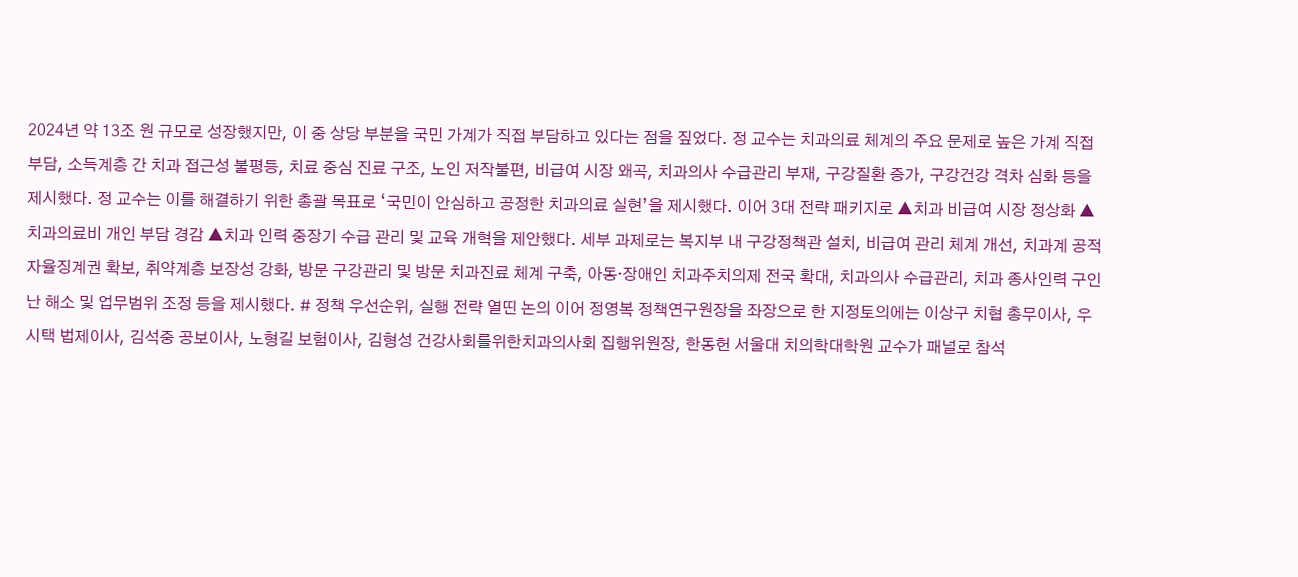2024년 약 13조 원 규모로 성장했지만, 이 중 상당 부분을 국민 가계가 직접 부담하고 있다는 점을 짚었다. 정 교수는 치과의료 체계의 주요 문제로 높은 가계 직접 부담, 소득계층 간 치과 접근성 불평등, 치료 중심 진료 구조, 노인 저작불편, 비급여 시장 왜곡, 치과의사 수급관리 부재, 구강질환 증가, 구강건강 격차 심화 등을 제시했다. 정 교수는 이를 해결하기 위한 총괄 목표로 ‘국민이 안심하고 공정한 치과의료 실현’을 제시했다. 이어 3대 전략 패키지로 ▲치과 비급여 시장 정상화 ▲치과의료비 개인 부담 경감 ▲치과 인력 중장기 수급 관리 및 교육 개혁을 제안했다. 세부 과제로는 복지부 내 구강정책관 설치, 비급여 관리 체계 개선, 치과계 공적 자율징계권 확보, 취약계층 보장성 강화, 방문 구강관리 및 방문 치과진료 체계 구축, 아동·장애인 치과주치의제 전국 확대, 치과의사 수급관리, 치과 종사인력 구인난 해소 및 업무범위 조정 등을 제시했다. # 정책 우선순위, 실행 전략 열띤 논의 이어 정영복 정책연구원장을 좌장으로 한 지정토의에는 이상구 치협 총무이사, 우시택 법제이사, 김석중 공보이사, 노형길 보험이사, 김형성 건강사회를위한치과의사회 집행위원장, 한동헌 서울대 치의학대학원 교수가 패널로 참석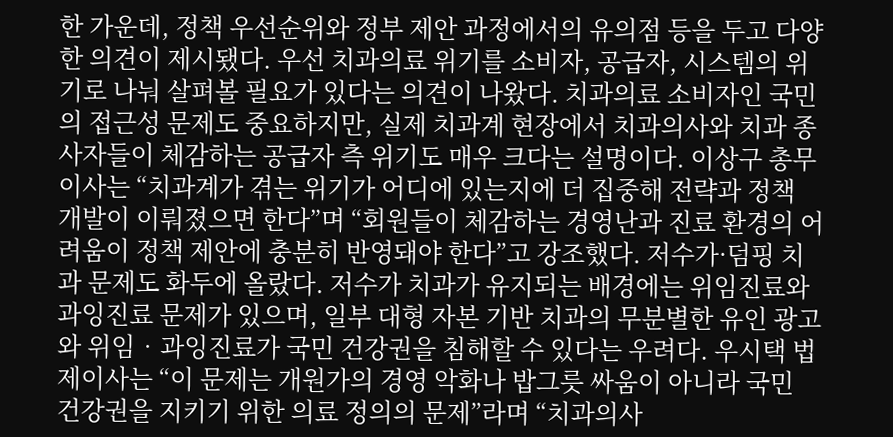한 가운데, 정책 우선순위와 정부 제안 과정에서의 유의점 등을 두고 다양한 의견이 제시됐다. 우선 치과의료 위기를 소비자, 공급자, 시스템의 위기로 나눠 살펴볼 필요가 있다는 의견이 나왔다. 치과의료 소비자인 국민의 접근성 문제도 중요하지만, 실제 치과계 현장에서 치과의사와 치과 종사자들이 체감하는 공급자 측 위기도 매우 크다는 설명이다. 이상구 총무이사는 “치과계가 겪는 위기가 어디에 있는지에 더 집중해 전략과 정책 개발이 이뤄졌으면 한다”며 “회원들이 체감하는 경영난과 진료 환경의 어려움이 정책 제안에 충분히 반영돼야 한다”고 강조했다. 저수가·덤핑 치과 문제도 화두에 올랐다. 저수가 치과가 유지되는 배경에는 위임진료와 과잉진료 문제가 있으며, 일부 대형 자본 기반 치과의 무분별한 유인 광고와 위임‧과잉진료가 국민 건강권을 침해할 수 있다는 우려다. 우시택 법제이사는 “이 문제는 개원가의 경영 악화나 밥그릇 싸움이 아니라 국민 건강권을 지키기 위한 의료 정의의 문제”라며 “치과의사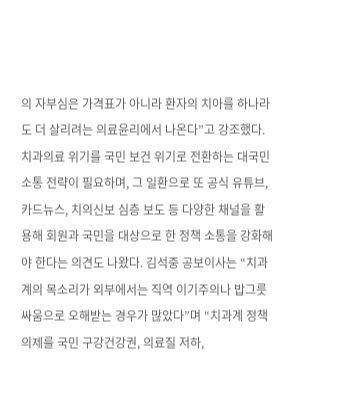의 자부심은 가격표가 아니라 환자의 치아를 하나라도 더 살리려는 의료윤리에서 나온다”고 강조했다. 치과의료 위기를 국민 보건 위기로 전환하는 대국민 소통 전략이 필요하며, 그 일환으로 또 공식 유튜브, 카드뉴스, 치의신보 심층 보도 등 다양한 채널을 활용해 회원과 국민을 대상으로 한 정책 소통을 강화해야 한다는 의견도 나왔다. 김석중 공보이사는 “치과계의 목소리가 외부에서는 직역 이기주의나 밥그릇 싸움으로 오해받는 경우가 많았다”며 “치과계 정책 의제를 국민 구강건강권, 의료질 저하,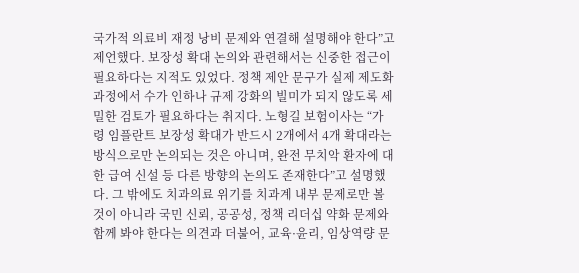국가적 의료비 재정 낭비 문제와 연결해 설명해야 한다”고 제언했다. 보장성 확대 논의와 관련해서는 신중한 접근이 필요하다는 지적도 있었다. 정책 제안 문구가 실제 제도화 과정에서 수가 인하나 규제 강화의 빌미가 되지 않도록 세밀한 검토가 필요하다는 취지다. 노형길 보험이사는 “가령 임플란트 보장성 확대가 반드시 2개에서 4개 확대라는 방식으로만 논의되는 것은 아니며, 완전 무치악 환자에 대한 급여 신설 등 다른 방향의 논의도 존재한다”고 설명했다. 그 밖에도 치과의료 위기를 치과계 내부 문제로만 볼 것이 아니라 국민 신뢰, 공공성, 정책 리더십 약화 문제와 함께 봐야 한다는 의견과 더불어, 교육·윤리, 임상역량 문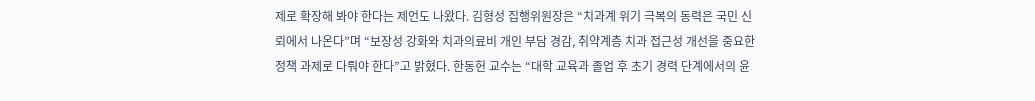제로 확장해 봐야 한다는 제언도 나왔다. 김형성 집행위원장은 “치과계 위기 극복의 동력은 국민 신뢰에서 나온다”며 “보장성 강화와 치과의료비 개인 부담 경감, 취약계층 치과 접근성 개선을 중요한 정책 과제로 다뤄야 한다”고 밝혔다. 한동헌 교수는 “대학 교육과 졸업 후 초기 경력 단계에서의 윤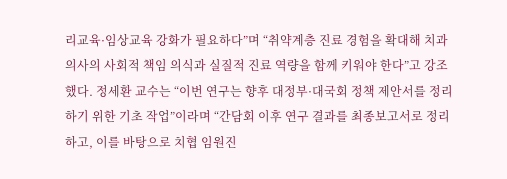리교육·임상교육 강화가 필요하다”며 “취약계층 진료 경험을 확대해 치과의사의 사회적 책임 의식과 실질적 진료 역량을 함께 키워야 한다”고 강조했다. 정세환 교수는 “이번 연구는 향후 대정부·대국회 정책 제안서를 정리하기 위한 기초 작업”이라며 “간담회 이후 연구 결과를 최종보고서로 정리하고, 이를 바탕으로 치협 임원진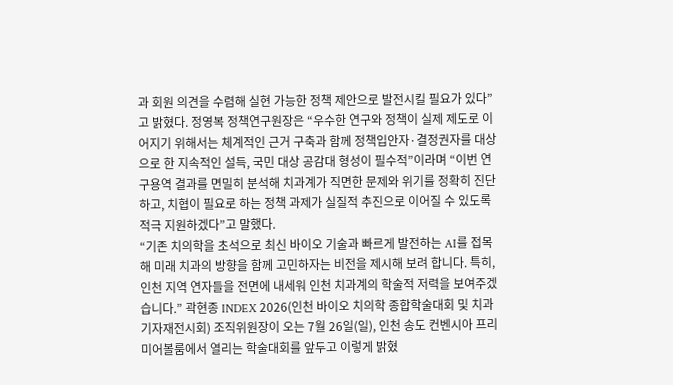과 회원 의견을 수렴해 실현 가능한 정책 제안으로 발전시킬 필요가 있다”고 밝혔다. 정영복 정책연구원장은 “우수한 연구와 정책이 실제 제도로 이어지기 위해서는 체계적인 근거 구축과 함께 정책입안자·결정권자를 대상으로 한 지속적인 설득, 국민 대상 공감대 형성이 필수적”이라며 “이번 연구용역 결과를 면밀히 분석해 치과계가 직면한 문제와 위기를 정확히 진단하고, 치협이 필요로 하는 정책 과제가 실질적 추진으로 이어질 수 있도록 적극 지원하겠다”고 말했다.
“기존 치의학을 초석으로 최신 바이오 기술과 빠르게 발전하는 AI를 접목해 미래 치과의 방향을 함께 고민하자는 비전을 제시해 보려 합니다. 특히, 인천 지역 연자들을 전면에 내세워 인천 치과계의 학술적 저력을 보여주겠습니다.” 곽현종 INDEX 2026(인천 바이오 치의학 종합학술대회 및 치과기자재전시회) 조직위원장이 오는 7월 26일(일), 인천 송도 컨벤시아 프리미어볼룸에서 열리는 학술대회를 앞두고 이렇게 밝혔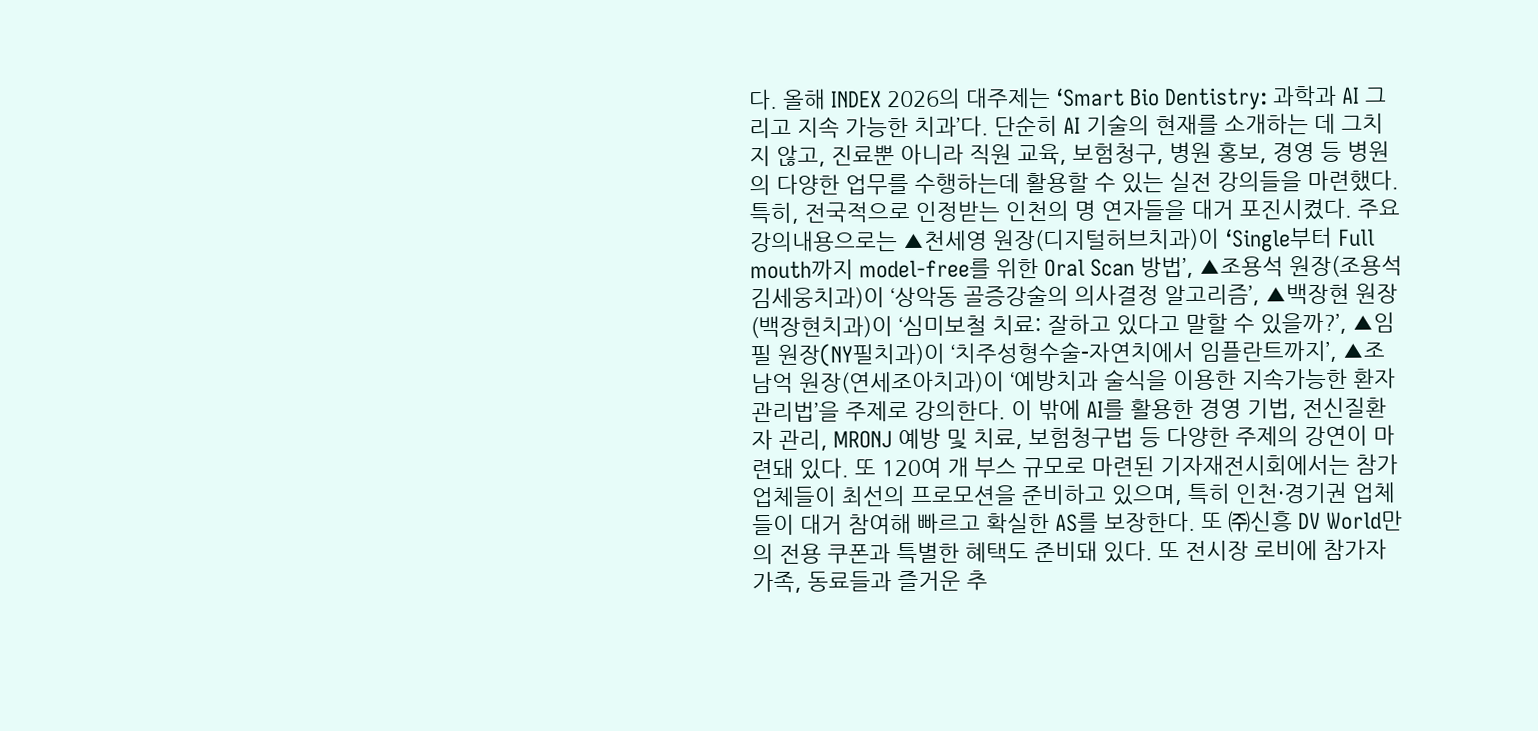다. 올해 INDEX 2026의 대주제는 ‘Smart Bio Dentistry: 과학과 AI 그리고 지속 가능한 치과’다. 단순히 AI 기술의 현재를 소개하는 데 그치지 않고, 진료뿐 아니라 직원 교육, 보험청구, 병원 홍보, 경영 등 병원의 다양한 업무를 수행하는데 활용할 수 있는 실전 강의들을 마련했다. 특히, 전국적으로 인정받는 인천의 명 연자들을 대거 포진시켰다. 주요 강의내용으로는 ▲천세영 원장(디지털허브치과)이 ‘Single부터 Full mouth까지 model-free를 위한 Oral Scan 방법’, ▲조용석 원장(조용석김세웅치과)이 ‘상악동 골증강술의 의사결정 알고리즘’, ▲백장현 원장(백장현치과)이 ‘심미보철 치료: 잘하고 있다고 말할 수 있을까?’, ▲임 필 원장(NY필치과)이 ‘치주성형수술-자연치에서 임플란트까지’, ▲조남억 원장(연세조아치과)이 ‘예방치과 술식을 이용한 지속가능한 환자 관리법’을 주제로 강의한다. 이 밖에 AI를 활용한 경영 기법, 전신질환자 관리, MRONJ 예방 및 치료, 보험청구법 등 다양한 주제의 강연이 마련돼 있다. 또 120여 개 부스 규모로 마련된 기자재전시회에서는 참가 업체들이 최선의 프로모션을 준비하고 있으며, 특히 인천·경기권 업체들이 대거 참여해 빠르고 확실한 AS를 보장한다. 또 ㈜신흥 DV World만의 전용 쿠폰과 특별한 혜택도 준비돼 있다. 또 전시장 로비에 참가자 가족, 동료들과 즐거운 추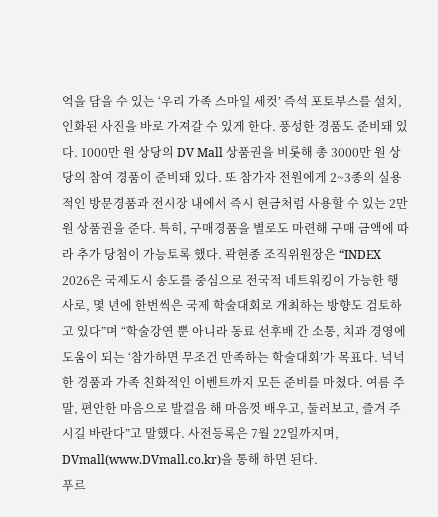억을 담을 수 있는 ‘우리 가족 스마일 세컷’ 즉석 포토부스를 설치, 인화된 사진을 바로 가져갈 수 있게 한다. 풍성한 경품도 준비돼 있다. 1000만 원 상당의 DV Mall 상품권을 비롯해 총 3000만 원 상당의 참여 경품이 준비돼 있다. 또 참가자 전원에게 2~3종의 실용적인 방문경품과 전시장 내에서 즉시 현금처럼 사용할 수 있는 2만 원 상품권을 준다. 특히, 구매경품을 별로도 마련해 구매 금액에 따라 추가 당첨이 가능토록 했다. 곽현종 조직위원장은 “INDEX 2026은 국제도시 송도를 중심으로 전국적 네트워킹이 가능한 행사로, 몇 년에 한번씩은 국제 학술대회로 개최하는 방향도 검토하고 있다”며 “학술강연 뿐 아니라 동료 선후배 간 소통, 치과 경영에 도움이 되는 ‘참가하면 무조건 만족하는 학술대회’가 목표다. 넉넉한 경품과 가족 친화적인 이벤트까지 모든 준비를 마쳤다. 여름 주말, 편안한 마음으로 발걸음 해 마음껏 배우고, 둘러보고, 즐겨 주시길 바란다”고 말했다. 사전등록은 7월 22일까지며, DVmall(www.DVmall.co.kr)을 통해 하면 된다.
푸르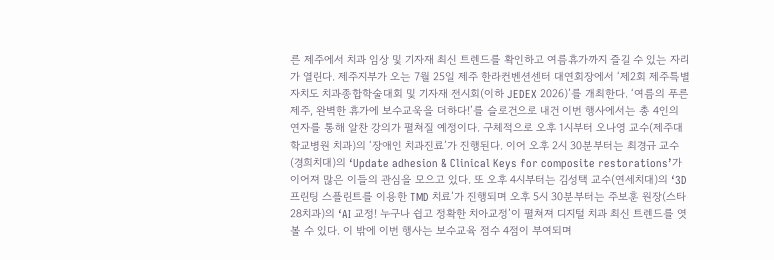른 제주에서 치과 임상 및 기자재 최신 트렌드를 확인하고 여름휴가까지 즐길 수 있는 자리가 열린다. 제주지부가 오는 7월 25일 제주 한라컨벤션센터 대연회장에서 ‘제2회 제주특별자치도 치과종합학술대회 및 기자재 전시회(이하 JEDEX 2026)’를 개최한다. ‘여름의 푸른 제주, 완벽한 휴가에 보수교욱을 더하다!’를 슬로건으로 내건 이번 행사에서는 총 4인의 연자를 통해 알찬 강의가 펼쳐질 예정이다. 구체적으로 오후 1시부터 오나영 교수(제주대학교병원 치과)의 ‘장애인 치과진료’가 진행된다. 이어 오후 2시 30분부터는 최경규 교수(경희치대)의 ‘Update adhesion & Clinical Keys for composite restorations’가 이어져 많은 이들의 관심을 모으고 있다. 또 오후 4시부터는 김성택 교수(연세치대)의 ‘3D 프린팅 스플린트를 이용한 TMD 치료’가 진행되며 오후 5시 30분부터는 주보훈 원장(스타28치과)의 ‘AI 교정! 누구나 쉽고 정확한 치아교정’이 펼쳐져 디지털 치과 최신 트렌드를 엿볼 수 있다. 이 밖에 이번 행사는 보수교육 점수 4점이 부여되며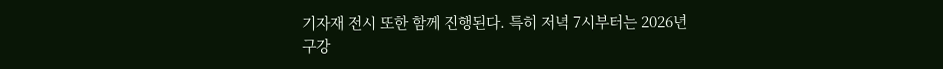기자재 전시 또한 함께 진행된다. 특히 저녁 7시부터는 2026년 구강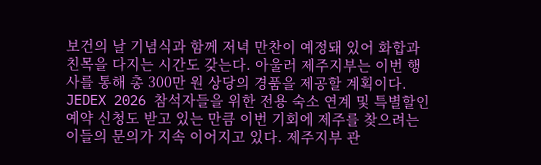보건의 날 기념식과 함께 저녁 만찬이 예정돼 있어 화합과 친목을 다지는 시간도 갖는다. 아울러 제주지부는 이번 행사를 통해 총 300만 원 상당의 경품을 제공할 계획이다. JEDEX 2026 참석자들을 위한 전용 숙소 연계 및 특별할인 예약 신청도 받고 있는 만큼 이번 기회에 제주를 찾으려는 이들의 문의가 지속 이어지고 있다. 제주지부 관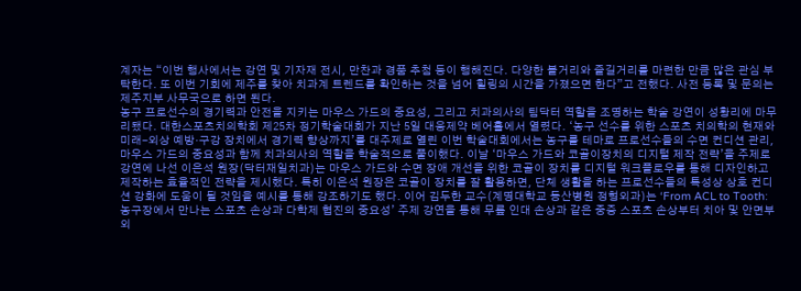계자는 “이번 행사에서는 강연 및 기자재 전시, 만찬과 경품 추첨 등이 행해진다. 다양한 볼거리와 즐길거리를 마련한 만큼 많은 관심 부탁한다. 또 이번 기회에 제주를 찾아 치과계 트렌드를 확인하는 것을 넘어 힐링의 시간을 가졌으면 한다”고 전했다. 사전 등록 및 문의는 제주지부 사무국으로 하면 된다.
농구 프로선수의 경기력과 안전을 지키는 마우스 가드의 중요성, 그리고 치과의사의 팀닥터 역할을 조명하는 학술 강연이 성황리에 마무리됐다. 대한스포츠치의학회 제25차 정기학술대회가 지난 5일 대웅제약 베어홀에서 열렸다. ‘농구 선수를 위한 스포츠 치의학의 현재와 미래-외상 예방·구강 장치에서 경기력 향상까지’를 대주제로 열린 이번 학술대회에서는 농구를 테마로 프로선수들의 수면 컨디션 관리, 마우스 가드의 중요성과 함께 치과의사의 역할을 학술적으로 풀이했다. 이날 ‘마우스 가드와 코골이장치의 디지털 제작 전략’을 주제로 강연에 나선 이은석 원장(닥터재일치과)는 마우스 가드와 수면 장애 개선을 위한 코골이 장치를 디지털 워크플로우를 통해 디자인하고 제작하는 효율적인 전략을 제시했다. 특히 이은석 원장은 코골이 장치를 잘 활용하면, 단체 생활을 하는 프로선수들의 특성상 상호 컨디션 강화에 도움이 될 것임을 예시를 통해 강조하기도 했다. 이어 김두한 교수(계명대학교 동산병원 정형외과)는 ‘From ACL to Tooth: 농구장에서 만나는 스포츠 손상과 다학제 협진의 중요성’ 주제 강연을 통해 무릎 인대 손상과 같은 중증 스포츠 손상부터 치아 및 안면부 외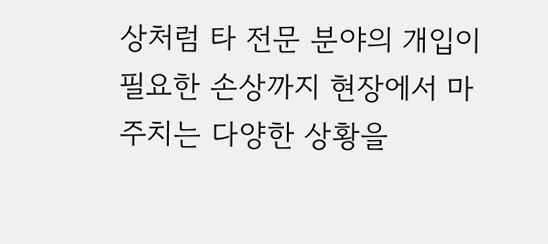상처럼 타 전문 분야의 개입이 필요한 손상까지 현장에서 마주치는 다양한 상황을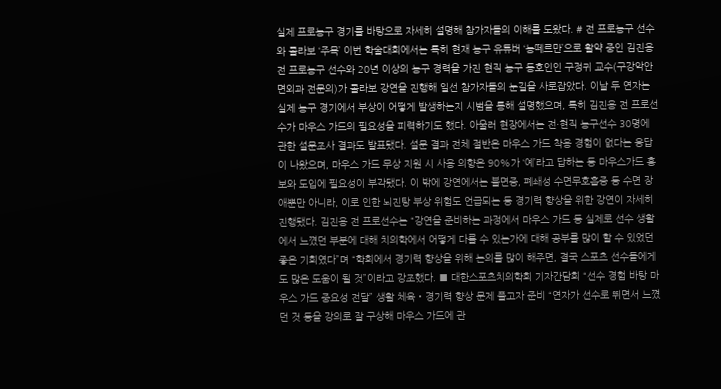실제 프로농구 경기를 바탕으로 자세히 설명해 참가자들의 이해를 도왔다. # 전 프로농구 선수와 콜라보 ‘주목’ 이번 학술대회에서는 특히 현재 농구 유튜버 ‘농떼르만’으로 활약 중인 김진용 전 프로농구 선수와 20년 이상의 농구 경력을 가진 현직 농구 동호인인 구정귀 교수(구강악안면외과 전문의)가 콜라보 강연을 진행해 일선 참가자들의 눈길을 사로잡았다. 이날 두 연자는 실제 농구 경기에서 부상이 어떻게 발생하는지 시범을 통해 설명했으며, 특히 김진용 전 프로선수가 마우스 가드의 필요성을 피력하기도 했다. 아울러 현장에서는 전·현직 농구선수 30명에 관한 설문조사 결과도 발표됐다. 설문 결과 전체 절반은 마우스 가드 착용 경험이 없다는 응답이 나왔으며, 마우스 가드 무상 지원 시 사용 의향은 90%가 ‘예’라고 답하는 등 마우스가드 홍보와 도입에 필요성이 부각됐다. 이 밖에 강연에서는 불면증, 폐쇄성 수면무호흡증 등 수면 장애뿐만 아니라, 이로 인한 뇌진탕 부상 위험도 언급되는 등 경기력 향상을 위한 강연이 자세히 진행됐다. 김진용 전 프로선수는 “강연을 준비하는 과정에서 마우스 가드 등 실제로 선수 생활에서 느꼈던 부분에 대해 치의학에서 어떻게 다룰 수 있는가에 대해 공부를 많이 할 수 있었던 좋은 기회였다”며 “학회에서 경기력 향상을 위해 논의를 많이 해주면, 결국 스포츠 선수들에게도 많은 도움이 될 것”이라고 강조했다. ■ 대한스포츠치의학회 기자간담회 “선수 경험 바탕 마우스 가드 중요성 전달” 생활 체육‧경기력 향상 문제 풀고자 준비 “연자가 선수로 뛰면서 느꼈던 것 등을 강의로 잘 구상해 마우스 가드에 관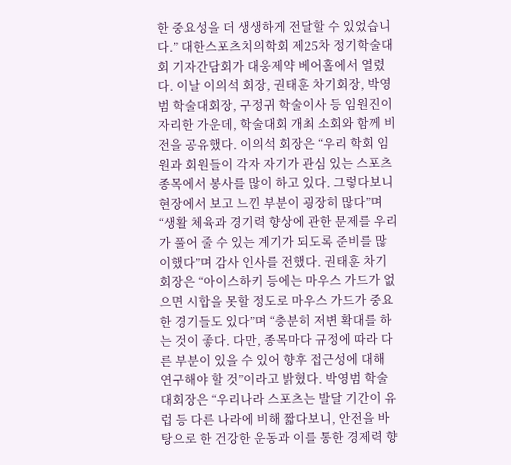한 중요성을 더 생생하게 전달할 수 있었습니다.” 대한스포츠치의학회 제25차 정기학술대회 기자간담회가 대웅제약 베어홀에서 열렸다. 이날 이의석 회장, 권태훈 차기회장, 박영범 학술대회장, 구정귀 학술이사 등 임원진이 자리한 가운데, 학술대회 개최 소회와 함께 비전을 공유했다. 이의석 회장은 “우리 학회 임원과 회원들이 각자 자기가 관심 있는 스포츠 종목에서 봉사를 많이 하고 있다. 그렇다보니 현장에서 보고 느낀 부분이 굉장히 많다”며 “생활 체육과 경기력 향상에 관한 문제를 우리가 풀어 줄 수 있는 계기가 되도록 준비를 많이했다”며 감사 인사를 전했다. 권태훈 차기회장은 “아이스하키 등에는 마우스 가드가 없으면 시합을 못할 정도로 마우스 가드가 중요한 경기들도 있다”며 “충분히 저변 확대를 하는 것이 좋다. 다만, 종목마다 규정에 따라 다른 부분이 있을 수 있어 향후 접근성에 대해 연구해야 할 것”이라고 밝혔다. 박영범 학술대회장은 “우리나라 스포츠는 발달 기간이 유럽 등 다른 나라에 비해 짧다보니, 안전을 바탕으로 한 건강한 운동과 이를 통한 경제력 향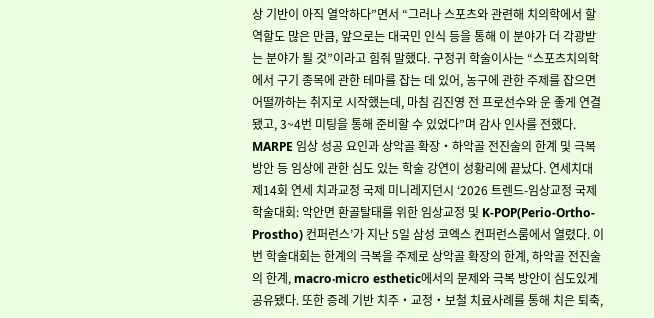상 기반이 아직 열악하다”면서 “그러나 스포츠와 관련해 치의학에서 할 역할도 많은 만큼, 앞으로는 대국민 인식 등을 통해 이 분야가 더 각광받는 분야가 될 것”이라고 힘줘 말했다. 구정귀 학술이사는 “스포츠치의학에서 구기 종목에 관한 테마를 잡는 데 있어, 농구에 관한 주제를 잡으면 어떨까하는 취지로 시작했는데, 마침 김진영 전 프로선수와 운 좋게 연결됐고, 3~4번 미팅을 통해 준비할 수 있었다”며 감사 인사를 전했다.
MARPE 임상 성공 요인과 상악골 확장‧하악골 전진술의 한계 및 극복 방안 등 임상에 관한 심도 있는 학술 강연이 성황리에 끝났다. 연세치대 제14회 연세 치과교정 국제 미니레지던시 ‘2026 트렌드-임상교정 국제학술대회: 악안면 환골탈태를 위한 임상교정 및 K-POP(Perio-Ortho-Prostho) 컨퍼런스’가 지난 5일 삼성 코엑스 컨퍼런스룸에서 열렸다. 이번 학술대회는 한계의 극복을 주제로 상악골 확장의 한계, 하악골 전진술의 한계, macro‧micro esthetic에서의 문제와 극복 방안이 심도있게 공유됐다. 또한 증례 기반 치주‧교정‧보철 치료사례를 통해 치은 퇴축,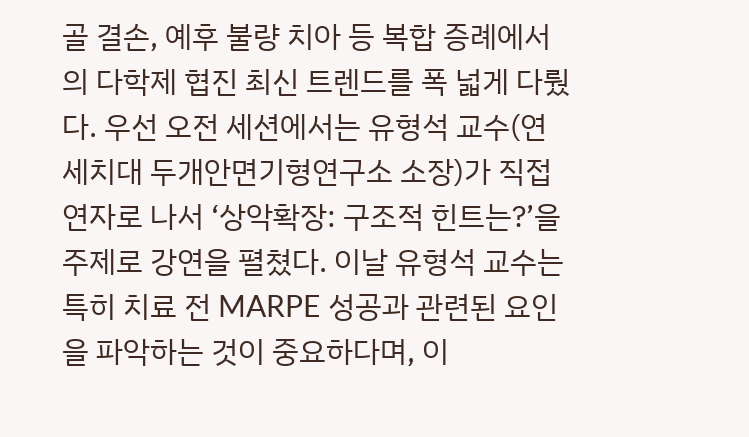골 결손, 예후 불량 치아 등 복합 증례에서의 다학제 협진 최신 트렌드를 폭 넓게 다뤘다. 우선 오전 세션에서는 유형석 교수(연세치대 두개안면기형연구소 소장)가 직접 연자로 나서 ‘상악확장: 구조적 힌트는?’을 주제로 강연을 펼쳤다. 이날 유형석 교수는 특히 치료 전 MARPE 성공과 관련된 요인을 파악하는 것이 중요하다며, 이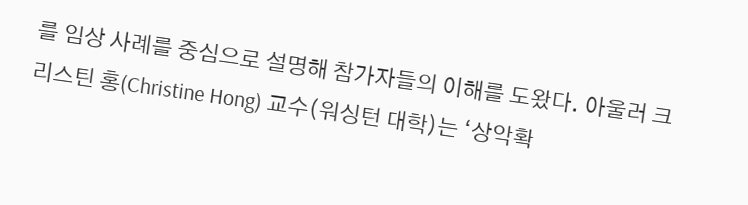를 임상 사례를 중심으로 설명해 참가자들의 이해를 도왔다. 아울러 크리스틴 홍(Christine Hong) 교수(워싱턴 대학)는 ‘상악확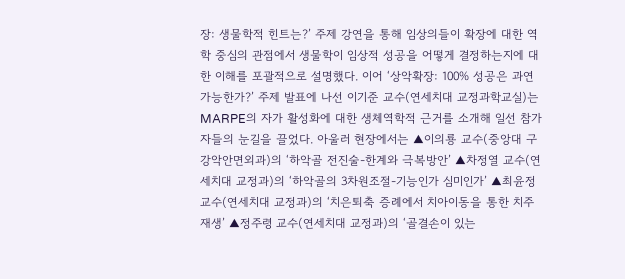장: 생물학적 힌트는?’ 주제 강연을 통해 임상의들이 확장에 대한 역학 중심의 관점에서 생물학이 임상적 성공을 어떻게 결정하는지에 대한 이해를 포괄적으로 설명했다. 이어 ‘상악확장: 100% 성공은 과연 가능한가?’ 주제 발표에 나선 이기준 교수(연세치대 교정과학교실)는 MARPE의 자가 활성화에 대한 생체역학적 근거를 소개해 일선 참가자들의 눈길을 끌었다. 아울러 현장에서는 ▲이의룡 교수(중앙대 구강악안면외과)의 ‘하악골 전진술-한계와 극복방안’ ▲차정열 교수(연세치대 교정과)의 ‘하악골의 3차원조절-기능인가 심미인가’ ▲최윤정 교수(연세치대 교정과)의 ‘치은퇴축 증례에서 치아이동을 통한 치주재생’ ▲정주령 교수(연세치대 교정과)의 ‘골결손이 있는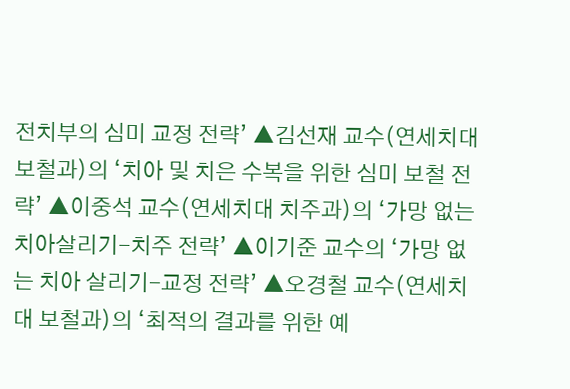전치부의 심미 교정 전략’ ▲김선재 교수(연세치대 보철과)의 ‘치아 및 치은 수복을 위한 심미 보철 전략’ ▲이중석 교수(연세치대 치주과)의 ‘가망 없는 치아살리기-치주 전략’ ▲이기준 교수의 ‘가망 없는 치아 살리기-교정 전략’ ▲오경철 교수(연세치대 보철과)의 ‘최적의 결과를 위한 예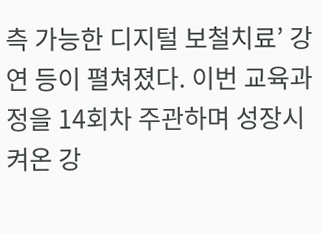측 가능한 디지털 보철치료’ 강연 등이 펼쳐졌다. 이번 교육과정을 14회차 주관하며 성장시켜온 강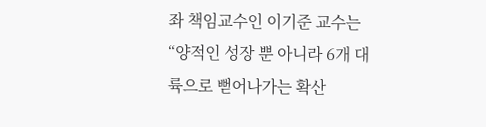좌 책임교수인 이기준 교수는 “양적인 성장 뿐 아니라 6개 대륙으로 뻗어나가는 확산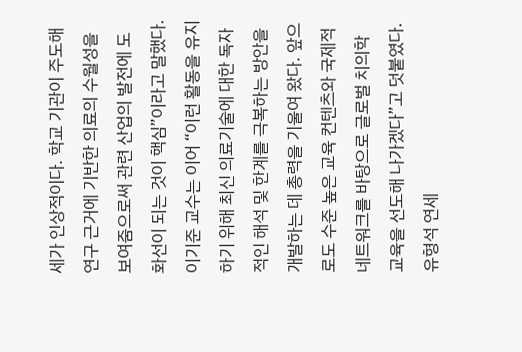세가 인상적이다. 학교 기관이 주도해 연구 근거에 기반한 의료의 수월성을 보여줌으로써 관련 산업의 발전에 도화선이 되는 것이 핵심”이라고 말했다. 이기준 교수는 이어 “이런 활동을 유지하기 위해 최신 의료기술에 대한 독자적인 해석 및 한계를 극복하는 방안을 개발하는 데 총력을 기울여 왔다. 앞으로도 수준 높은 교육 컨텐츠와 국제적 네트워크를 바탕으로 글로벌 치의학 교육을 선도해 나가겠다”고 덧붙였다. 유형석 연세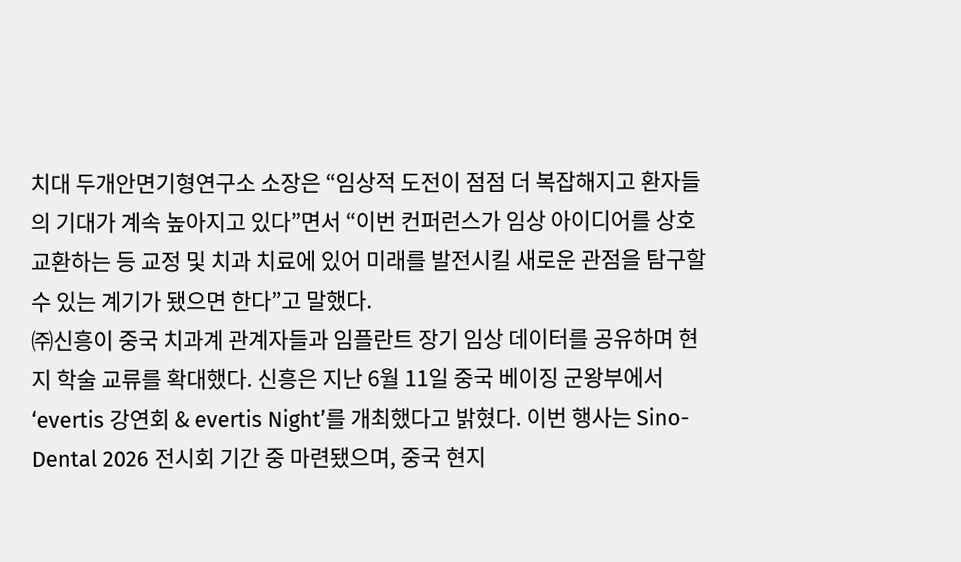치대 두개안면기형연구소 소장은 “임상적 도전이 점점 더 복잡해지고 환자들의 기대가 계속 높아지고 있다”면서 “이번 컨퍼런스가 임상 아이디어를 상호 교환하는 등 교정 및 치과 치료에 있어 미래를 발전시킬 새로운 관점을 탐구할 수 있는 계기가 됐으면 한다”고 말했다.
㈜신흥이 중국 치과계 관계자들과 임플란트 장기 임상 데이터를 공유하며 현지 학술 교류를 확대했다. 신흥은 지난 6월 11일 중국 베이징 군왕부에서 ‘evertis 강연회 & evertis Night’를 개최했다고 밝혔다. 이번 행사는 Sino-Dental 2026 전시회 기간 중 마련됐으며, 중국 현지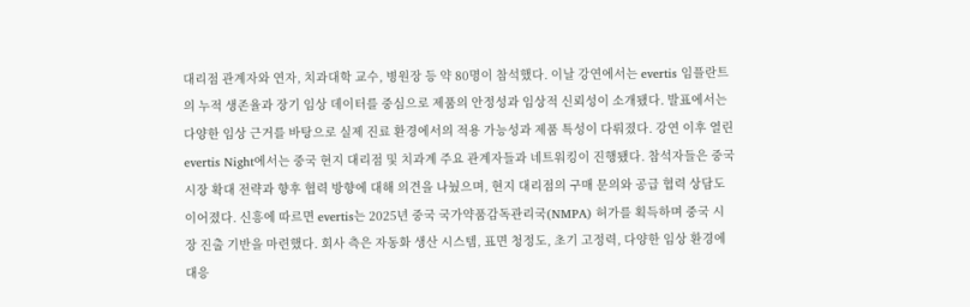대리점 관계자와 연자, 치과대학 교수, 병원장 등 약 80명이 참석했다. 이날 강연에서는 evertis 임플란트의 누적 생존율과 장기 임상 데이터를 중심으로 제품의 안정성과 임상적 신뢰성이 소개됐다. 발표에서는 다양한 임상 근거를 바탕으로 실제 진료 환경에서의 적용 가능성과 제품 특성이 다뤄졌다. 강연 이후 열린 evertis Night에서는 중국 현지 대리점 및 치과계 주요 관계자들과 네트워킹이 진행됐다. 참석자들은 중국 시장 확대 전략과 향후 협력 방향에 대해 의견을 나눴으며, 현지 대리점의 구매 문의와 공급 협력 상담도 이어졌다. 신흥에 따르면 evertis는 2025년 중국 국가약품감독관리국(NMPA) 허가를 획득하며 중국 시장 진출 기반을 마련했다. 회사 측은 자동화 생산 시스템, 표면 청정도, 초기 고정력, 다양한 임상 환경에 대응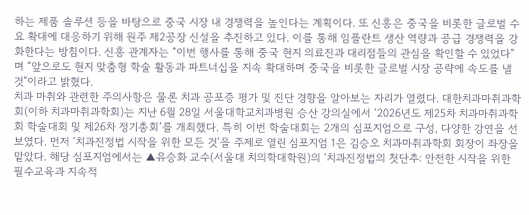하는 제품 솔루션 등을 바탕으로 중국 시장 내 경쟁력을 높인다는 계획이다. 또 신흥은 중국을 비롯한 글로벌 수요 확대에 대응하기 위해 원주 제2공장 신설을 추진하고 있다. 이를 통해 임플란트 생산 역량과 공급 경쟁력을 강화한다는 방침이다. 신흥 관계자는 “이번 행사를 통해 중국 현지 의료진과 대리점들의 관심을 확인할 수 있었다”며 “앞으로도 현지 맞춤형 학술 활동과 파트너십을 지속 확대하며 중국을 비롯한 글로벌 시장 공략에 속도를 낼 것”이라고 밝혔다.
치과 마취와 관련한 주의사항은 물론 치과 공포증 평가 및 진단 경향을 알아보는 자리가 열렸다. 대한치과마취과학회(이하 치과마취과학회)는 지난 6월 28일 서울대학교치과병원 승산 강의실에서 ‘2026년도 제25차 치과마취과학회 학술대회 및 제26차 정기총회’를 개최했다. 특히 이번 학술대회는 2개의 심포지엄으로 구성, 다양한 강연을 선보였다. 먼저 ‘치과진정법 시작을 위한 모든 것’을 주제로 열린 심포지엄 1은 김승오 치과마취과학회 회장이 좌장을 맡았다. 해당 심포지엄에서는 ▲유승화 교수(서울대 치의학대학원)의 ‘치과진정법의 첫단추: 안전한 시작을 위한 필수교육과 지속적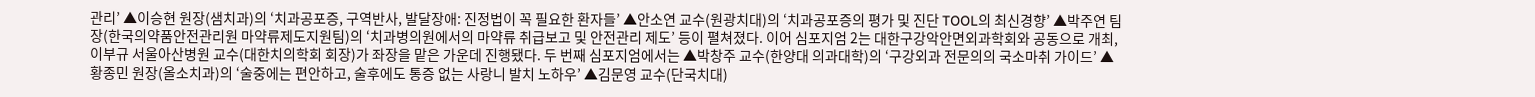관리’ ▲이승현 원장(샘치과)의 ‘치과공포증, 구역반사, 발달장애: 진정법이 꼭 필요한 환자들’ ▲안소연 교수(원광치대)의 ‘치과공포증의 평가 및 진단 TOOL의 최신경향’ ▲박주연 팀장(한국의약품안전관리원 마약류제도지원팀)의 ‘치과병의원에서의 마약류 취급보고 및 안전관리 제도’ 등이 펼쳐졌다. 이어 심포지엄 2는 대한구강악안면외과학회와 공동으로 개최, 이부규 서울아산병원 교수(대한치의학회 회장)가 좌장을 맡은 가운데 진행됐다. 두 번째 심포지엄에서는 ▲박창주 교수(한양대 의과대학)의 ‘구강외과 전문의의 국소마취 가이드’ ▲황종민 원장(올소치과)의 ‘술중에는 편안하고, 술후에도 통증 없는 사랑니 발치 노하우’ ▲김문영 교수(단국치대)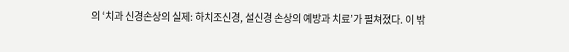의 ‘치과 신경손상의 실제: 하치조신경, 설신경 손상의 예방과 치료’가 펼쳐졌다. 이 밖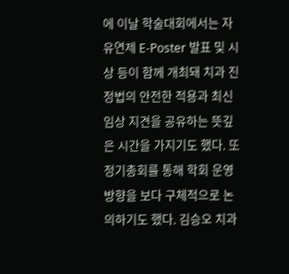에 이날 학술대회에서는 자유연제 E-Poster 발표 및 시상 등이 함께 개최돼 치과 진정법의 안전한 적용과 최신 임상 지견을 공유하는 뜻깊은 시간을 가지기도 했다. 또 정기총회를 통해 학회 운영 방향을 보다 구체적으로 논의하기도 했다. 김승오 치과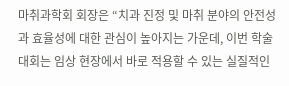마취과학회 회장은 “치과 진정 및 마취 분야의 안전성과 효율성에 대한 관심이 높아지는 가운데, 이번 학술대회는 임상 현장에서 바로 적용할 수 있는 실질적인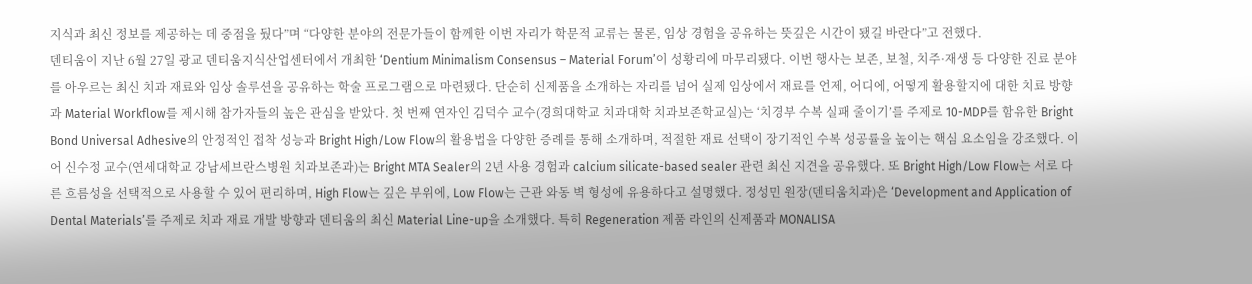지식과 최신 정보를 제공하는 데 중점을 뒀다”며 “다양한 분야의 전문가들이 함께한 이번 자리가 학문적 교류는 물론, 임상 경험을 공유하는 뜻깊은 시간이 됐길 바란다”고 전했다.
덴티움이 지난 6월 27일 광교 덴티움지식산업센터에서 개최한 ‘Dentium Minimalism Consensus – Material Forum’이 성황리에 마무리됐다. 이번 행사는 보존, 보철, 치주·재생 등 다양한 진료 분야를 아우르는 최신 치과 재료와 임상 솔루션을 공유하는 학술 프로그램으로 마련됐다. 단순히 신제품을 소개하는 자리를 넘어 실제 임상에서 재료를 언제, 어디에, 어떻게 활용할지에 대한 치료 방향과 Material Workflow를 제시해 참가자들의 높은 관심을 받았다. 첫 번째 연자인 김덕수 교수(경희대학교 치과대학 치과보존학교실)는 ‘치경부 수복 실패 줄이기’를 주제로 10-MDP를 함유한 Bright Bond Universal Adhesive의 안정적인 접착 성능과 Bright High/Low Flow의 활용법을 다양한 증례를 통해 소개하며, 적절한 재료 선택이 장기적인 수복 성공률을 높이는 핵심 요소임을 강조했다. 이어 신수정 교수(연세대학교 강남세브란스병원 치과보존과)는 Bright MTA Sealer의 2년 사용 경험과 calcium silicate-based sealer 관련 최신 지견을 공유했다. 또 Bright High/Low Flow는 서로 다른 흐름성을 선택적으로 사용할 수 있어 편리하며, High Flow는 깊은 부위에, Low Flow는 근관 와동 벽 형성에 유용하다고 설명했다. 정성민 원장(덴티움치과)은 ‘Development and Application of Dental Materials’를 주제로 치과 재료 개발 방향과 덴티움의 최신 Material Line-up을 소개했다. 특히 Regeneration 제품 라인의 신제품과 MONALISA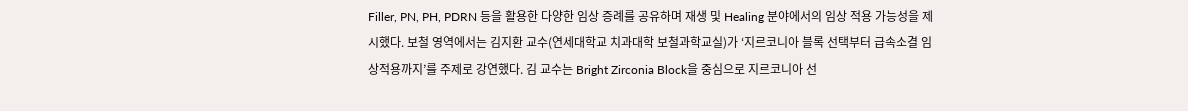Filler, PN, PH, PDRN 등을 활용한 다양한 임상 증례를 공유하며 재생 및 Healing 분야에서의 임상 적용 가능성을 제시했다. 보철 영역에서는 김지환 교수(연세대학교 치과대학 보철과학교실)가 ‘지르코니아 블록 선택부터 급속소결 임상적용까지’를 주제로 강연했다. 김 교수는 Bright Zirconia Block을 중심으로 지르코니아 선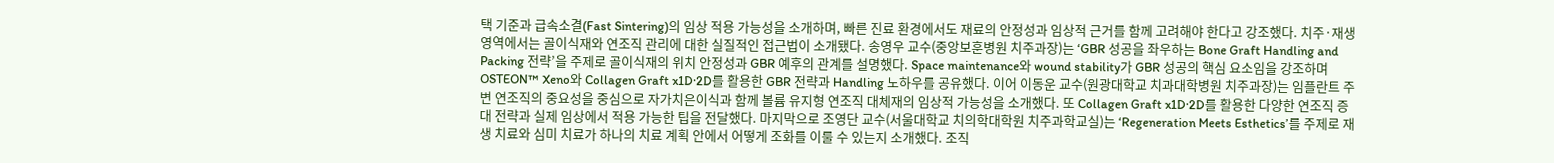택 기준과 급속소결(Fast Sintering)의 임상 적용 가능성을 소개하며, 빠른 진료 환경에서도 재료의 안정성과 임상적 근거를 함께 고려해야 한다고 강조했다. 치주·재생 영역에서는 골이식재와 연조직 관리에 대한 실질적인 접근법이 소개됐다. 송영우 교수(중앙보훈병원 치주과장)는 ‘GBR 성공을 좌우하는 Bone Graft Handling and Packing 전략’을 주제로 골이식재의 위치 안정성과 GBR 예후의 관계를 설명했다. Space maintenance와 wound stability가 GBR 성공의 핵심 요소임을 강조하며 OSTEON™ Xeno와 Collagen Graft x1D·2D를 활용한 GBR 전략과 Handling 노하우를 공유했다. 이어 이동운 교수(원광대학교 치과대학병원 치주과장)는 임플란트 주변 연조직의 중요성을 중심으로 자가치은이식과 함께 볼륨 유지형 연조직 대체재의 임상적 가능성을 소개했다. 또 Collagen Graft x1D·2D를 활용한 다양한 연조직 증대 전략과 실제 임상에서 적용 가능한 팁을 전달했다. 마지막으로 조영단 교수(서울대학교 치의학대학원 치주과학교실)는 ‘Regeneration Meets Esthetics’를 주제로 재생 치료와 심미 치료가 하나의 치료 계획 안에서 어떻게 조화를 이룰 수 있는지 소개했다. 조직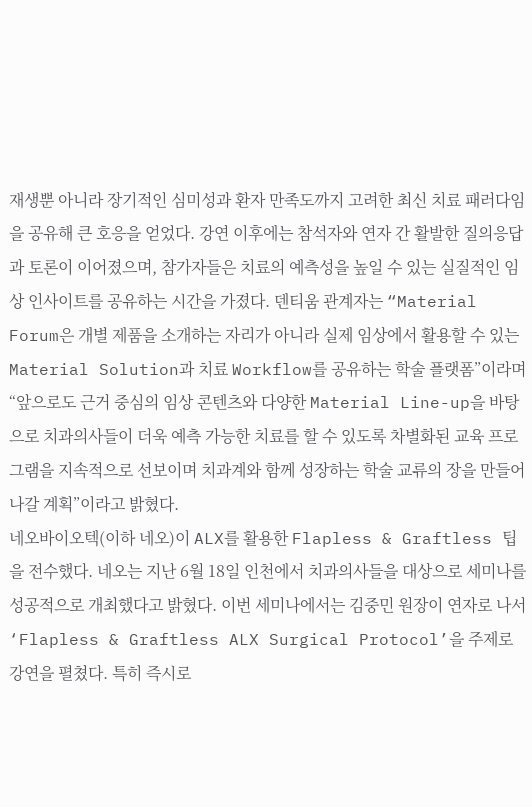재생뿐 아니라 장기적인 심미성과 환자 만족도까지 고려한 최신 치료 패러다임을 공유해 큰 호응을 얻었다. 강연 이후에는 참석자와 연자 간 활발한 질의응답과 토론이 이어졌으며, 참가자들은 치료의 예측성을 높일 수 있는 실질적인 임상 인사이트를 공유하는 시간을 가졌다. 덴티움 관계자는 “Material Forum은 개별 제품을 소개하는 자리가 아니라 실제 임상에서 활용할 수 있는 Material Solution과 치료 Workflow를 공유하는 학술 플랫폼”이라며 “앞으로도 근거 중심의 임상 콘텐츠와 다양한 Material Line-up을 바탕으로 치과의사들이 더욱 예측 가능한 치료를 할 수 있도록 차별화된 교육 프로그램을 지속적으로 선보이며 치과계와 함께 성장하는 학술 교류의 장을 만들어 나갈 계획”이라고 밝혔다.
네오바이오텍(이하 네오)이 ALX를 활용한 Flapless & Graftless 팁을 전수했다. 네오는 지난 6월 18일 인천에서 치과의사들을 대상으로 세미나를 성공적으로 개최했다고 밝혔다. 이번 세미나에서는 김중민 원장이 연자로 나서 ‘Flapless & Graftless ALX Surgical Protocol’을 주제로 강연을 펼쳤다. 특히 즉시로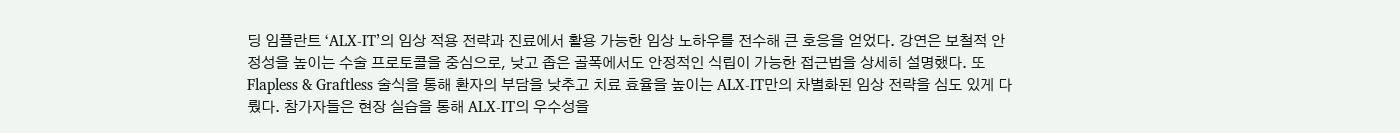딩 임플란트 ‘ALX-IT’의 임상 적용 전략과 진료에서 활용 가능한 임상 노하우를 전수해 큰 호응을 얻었다. 강연은 보철적 안정성을 높이는 수술 프로토콜을 중심으로, 낮고 좁은 골폭에서도 안정적인 식립이 가능한 접근법을 상세히 설명했다. 또 Flapless & Graftless 술식을 통해 환자의 부담을 낮추고 치료 효율을 높이는 ALX-IT만의 차별화된 임상 전략을 심도 있게 다뤘다. 참가자들은 현장 실습을 통해 ALX-IT의 우수성을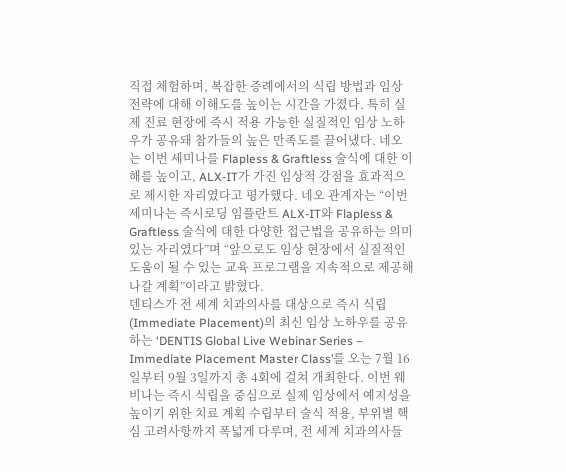직접 체험하며, 복잡한 증례에서의 식립 방법과 임상 전략에 대해 이해도를 높이는 시간을 가졌다. 특히 실제 진료 현장에 즉시 적용 가능한 실질적인 임상 노하우가 공유돼 참가들의 높은 만족도를 끌어냈다. 네오는 이번 세미나를 Flapless & Graftless 술식에 대한 이해를 높이고, ALX-IT가 가진 임상적 강점을 효과적으로 제시한 자리였다고 평가했다. 네오 관계자는 “이번 세미나는 즉시로딩 임플란트 ALX-IT와 Flapless & Graftless 술식에 대한 다양한 접근법을 공유하는 의미 있는 자리였다”며 “앞으로도 임상 현장에서 실질적인 도움이 될 수 있는 교육 프로그램을 지속적으로 제공해 나갈 계획”이라고 밝혔다.
덴티스가 전 세계 치과의사를 대상으로 즉시 식립(Immediate Placement)의 최신 임상 노하우를 공유하는 ‘DENTIS Global Live Webinar Series – Immediate Placement Master Class’를 오는 7월 16일부터 9월 3일까지 총 4회에 걸쳐 개최한다. 이번 웨비나는 즉시 식립을 중심으로 실제 임상에서 예지성을 높이기 위한 치료 계획 수립부터 술식 적용, 부위별 핵심 고려사항까지 폭넓게 다루며, 전 세계 치과의사들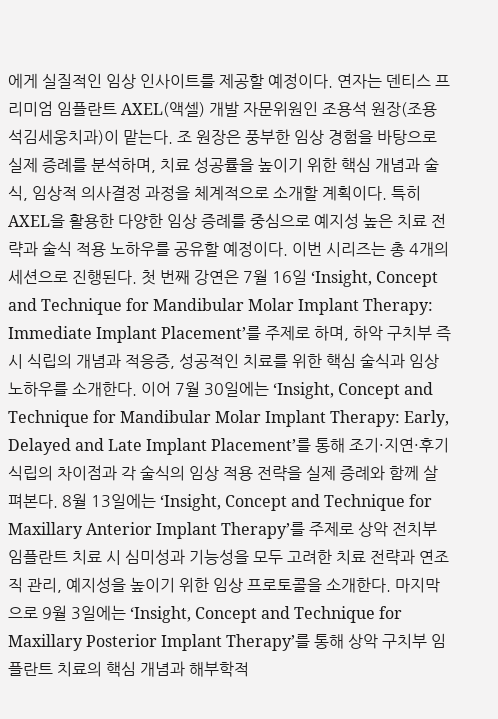에게 실질적인 임상 인사이트를 제공할 예정이다. 연자는 덴티스 프리미엄 임플란트 AXEL(액셀) 개발 자문위원인 조용석 원장(조용석김세웅치과)이 맡는다. 조 원장은 풍부한 임상 경험을 바탕으로 실제 증례를 분석하며, 치료 성공률을 높이기 위한 핵심 개념과 술식, 임상적 의사결정 과정을 체계적으로 소개할 계획이다. 특히 AXEL을 활용한 다양한 임상 증례를 중심으로 예지성 높은 치료 전략과 술식 적용 노하우를 공유할 예정이다. 이번 시리즈는 총 4개의 세션으로 진행된다. 첫 번째 강연은 7월 16일 ‘Insight, Concept and Technique for Mandibular Molar Implant Therapy: Immediate Implant Placement’를 주제로 하며, 하악 구치부 즉시 식립의 개념과 적응증, 성공적인 치료를 위한 핵심 술식과 임상 노하우를 소개한다. 이어 7월 30일에는 ‘Insight, Concept and Technique for Mandibular Molar Implant Therapy: Early, Delayed and Late Implant Placement’를 통해 조기·지연·후기 식립의 차이점과 각 술식의 임상 적용 전략을 실제 증례와 함께 살펴본다. 8월 13일에는 ‘Insight, Concept and Technique for Maxillary Anterior Implant Therapy’를 주제로 상악 전치부 임플란트 치료 시 심미성과 기능성을 모두 고려한 치료 전략과 연조직 관리, 예지성을 높이기 위한 임상 프로토콜을 소개한다. 마지막으로 9월 3일에는 ‘Insight, Concept and Technique for Maxillary Posterior Implant Therapy’를 통해 상악 구치부 임플란트 치료의 핵심 개념과 해부학적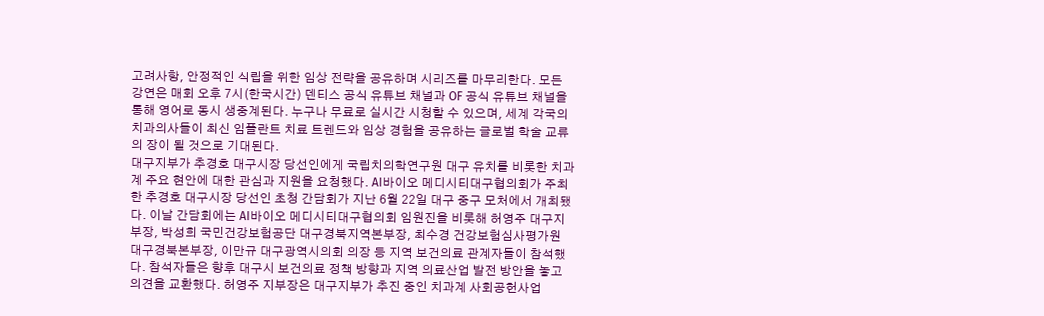고려사항, 안정적인 식립을 위한 임상 전략을 공유하며 시리즈를 마무리한다. 모든 강연은 매회 오후 7시(한국시간) 덴티스 공식 유튜브 채널과 OF 공식 유튜브 채널을 통해 영어로 동시 생중계된다. 누구나 무료로 실시간 시청할 수 있으며, 세계 각국의 치과의사들이 최신 임플란트 치료 트렌드와 임상 경험을 공유하는 글로벌 학술 교류의 장이 될 것으로 기대된다.
대구지부가 추경호 대구시장 당선인에게 국립치의학연구원 대구 유치를 비롯한 치과계 주요 현안에 대한 관심과 지원을 요청했다. AI바이오 메디시티대구협의회가 주최한 추경호 대구시장 당선인 초청 간담회가 지난 6월 22일 대구 중구 모처에서 개최됐다. 이날 간담회에는 AI바이오 메디시티대구협의회 임원진을 비롯해 허영주 대구지부장, 박성희 국민건강보험공단 대구경북지역본부장, 최수경 건강보험심사평가원 대구경북본부장, 이만규 대구광역시의회 의장 등 지역 보건의료 관계자들이 참석했다. 참석자들은 향후 대구시 보건의료 정책 방향과 지역 의료산업 발전 방안을 놓고 의견을 교환했다. 허영주 지부장은 대구지부가 추진 중인 치과계 사회공헌사업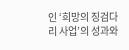인 ‘희망의 징검다리 사업’의 성과와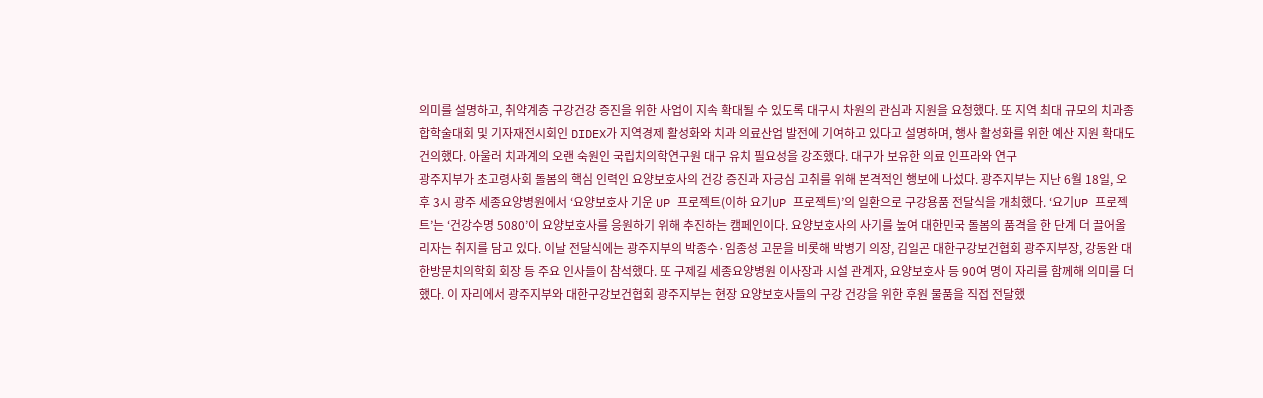의미를 설명하고, 취약계층 구강건강 증진을 위한 사업이 지속 확대될 수 있도록 대구시 차원의 관심과 지원을 요청했다. 또 지역 최대 규모의 치과종합학술대회 및 기자재전시회인 DIDEX가 지역경제 활성화와 치과 의료산업 발전에 기여하고 있다고 설명하며, 행사 활성화를 위한 예산 지원 확대도 건의했다. 아울러 치과계의 오랜 숙원인 국립치의학연구원 대구 유치 필요성을 강조했다. 대구가 보유한 의료 인프라와 연구
광주지부가 초고령사회 돌봄의 핵심 인력인 요양보호사의 건강 증진과 자긍심 고취를 위해 본격적인 행보에 나섰다. 광주지부는 지난 6월 18일, 오후 3시 광주 세종요양병원에서 ‘요양보호사 기운 UP 프로젝트(이하 요기UP 프로젝트)’의 일환으로 구강용품 전달식을 개최했다. ‘요기UP 프로젝트’는 ‘건강수명 5080’이 요양보호사를 응원하기 위해 추진하는 캠페인이다. 요양보호사의 사기를 높여 대한민국 돌봄의 품격을 한 단계 더 끌어올리자는 취지를 담고 있다. 이날 전달식에는 광주지부의 박종수·임종성 고문을 비롯해 박병기 의장, 김일곤 대한구강보건협회 광주지부장, 강동완 대한방문치의학회 회장 등 주요 인사들이 참석했다. 또 구제길 세종요양병원 이사장과 시설 관계자, 요양보호사 등 90여 명이 자리를 함께해 의미를 더했다. 이 자리에서 광주지부와 대한구강보건협회 광주지부는 현장 요양보호사들의 구강 건강을 위한 후원 물품을 직접 전달했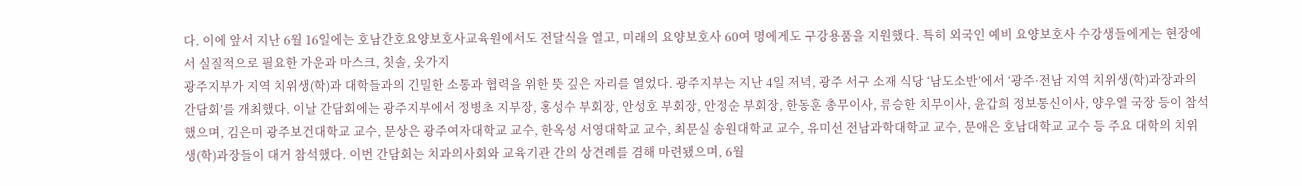다. 이에 앞서 지난 6월 16일에는 호남간호요양보호사교육원에서도 전달식을 열고, 미래의 요양보호사 60여 명에게도 구강용품을 지원했다. 특히 외국인 예비 요양보호사 수강생들에게는 현장에서 실질적으로 필요한 가운과 마스크, 칫솔, 옷가지
광주지부가 지역 치위생(학)과 대학들과의 긴밀한 소통과 협력을 위한 뜻 깊은 자리를 열었다. 광주지부는 지난 4일 저녁, 광주 서구 소재 식당 ‘남도소반’에서 ‘광주·전남 지역 치위생(학)과장과의 간담회’를 개최했다. 이날 간담회에는 광주지부에서 정병초 지부장, 홍성수 부회장, 안성호 부회장, 안정순 부회장, 한동훈 총무이사, 류승한 치무이사, 윤갑희 정보통신이사, 양우열 국장 등이 참석했으며, 김은미 광주보건대학교 교수, 문상은 광주여자대학교 교수, 한옥성 서영대학교 교수, 최문실 송원대학교 교수, 유미선 전남과학대학교 교수, 문애은 호남대학교 교수 등 주요 대학의 치위생(학)과장들이 대거 참석했다. 이번 간담회는 치과의사회와 교육기관 간의 상견례를 겸해 마련됐으며, 6월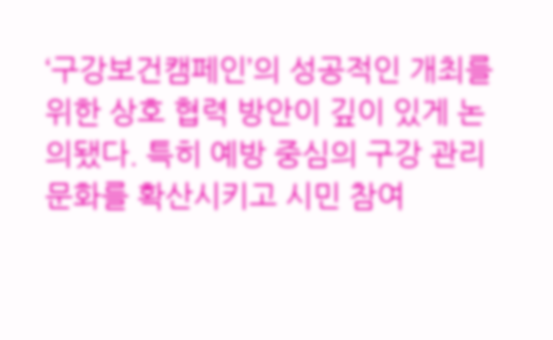‘구강보건캠페인’의 성공적인 개최를 위한 상호 협력 방안이 깊이 있게 논의됐다. 특히 예방 중심의 구강 관리 문화를 확산시키고 시민 참여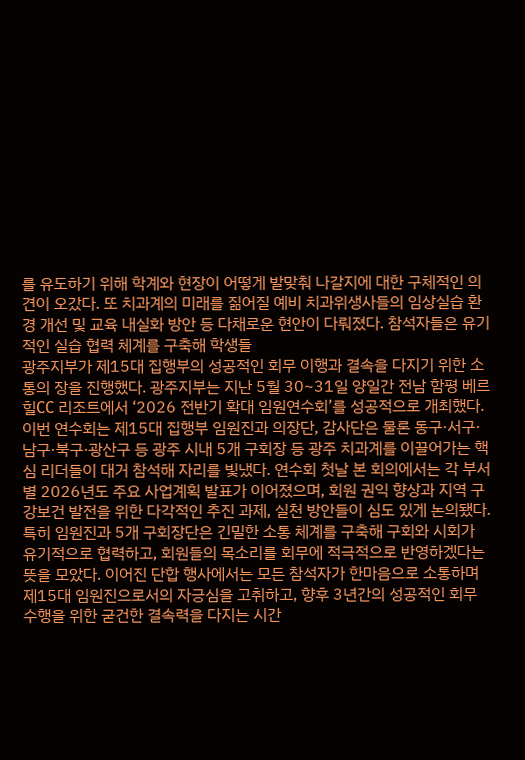를 유도하기 위해 학계와 현장이 어떻게 발맞춰 나갈지에 대한 구체적인 의견이 오갔다. 또 치과계의 미래를 짊어질 예비 치과위생사들의 임상실습 환경 개선 및 교육 내실화 방안 등 다채로운 현안이 다뤄졌다. 참석자들은 유기적인 실습 협력 체계를 구축해 학생들
광주지부가 제15대 집행부의 성공적인 회무 이행과 결속을 다지기 위한 소통의 장을 진행했다. 광주지부는 지난 5월 30~31일 양일간 전남 함평 베르힐CC 리조트에서 ‘2026 전반기 확대 임원연수회’를 성공적으로 개최했다. 이번 연수회는 제15대 집행부 임원진과 의장단, 감사단은 물론 동구·서구·남구·북구·광산구 등 광주 시내 5개 구회장 등 광주 치과계를 이끌어가는 핵심 리더들이 대거 참석해 자리를 빛냈다. 연수회 첫날 본 회의에서는 각 부서별 2026년도 주요 사업계획 발표가 이어졌으며, 회원 권익 향상과 지역 구강보건 발전을 위한 다각적인 추진 과제, 실천 방안들이 심도 있게 논의됐다. 특히 임원진과 5개 구회장단은 긴밀한 소통 체계를 구축해 구회와 시회가 유기적으로 협력하고, 회원들의 목소리를 회무에 적극적으로 반영하겠다는 뜻을 모았다. 이어진 단합 행사에서는 모든 참석자가 한마음으로 소통하며 제15대 임원진으로서의 자긍심을 고취하고, 향후 3년간의 성공적인 회무 수행을 위한 굳건한 결속력을 다지는 시간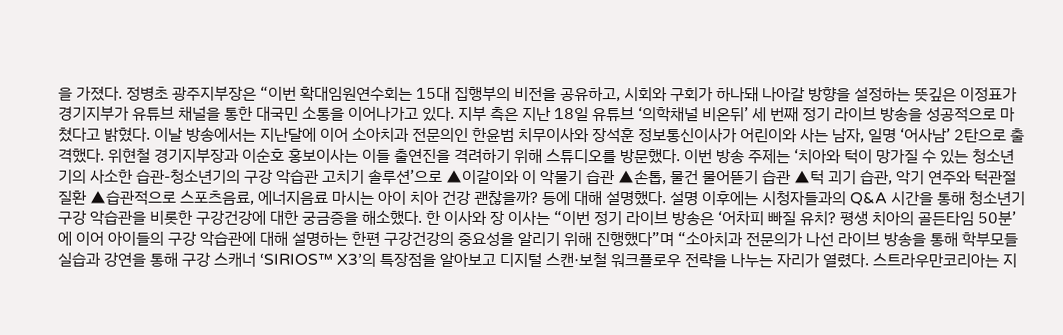을 가졌다. 정병초 광주지부장은 “이번 확대임원연수회는 15대 집행부의 비전을 공유하고, 시회와 구회가 하나돼 나아갈 방향을 설정하는 뜻깊은 이정표가
경기지부가 유튜브 채널을 통한 대국민 소통을 이어나가고 있다. 지부 측은 지난 18일 유튜브 ‘의학채널 비온뒤’ 세 번째 정기 라이브 방송을 성공적으로 마쳤다고 밝혔다. 이날 방송에서는 지난달에 이어 소아치과 전문의인 한윤범 치무이사와 장석훈 정보통신이사가 어린이와 사는 남자, 일명 ‘어사남’ 2탄으로 출격했다. 위현철 경기지부장과 이순호 홍보이사는 이들 출연진을 격려하기 위해 스튜디오를 방문했다. 이번 방송 주제는 ‘치아와 턱이 망가질 수 있는 청소년기의 사소한 습관-청소년기의 구강 악습관 고치기 솔루션’으로 ▲이갈이와 이 악물기 습관 ▲손톱, 물건 물어뜯기 습관 ▲턱 괴기 습관, 악기 연주와 턱관절 질환 ▲습관적으로 스포츠음료, 에너지음료 마시는 아이 치아 건강 괜찮을까? 등에 대해 설명했다. 설명 이후에는 시청자들과의 Q&A 시간을 통해 청소년기 구강 악습관을 비롯한 구강건강에 대한 궁금증을 해소했다. 한 이사와 장 이사는 “이번 정기 라이브 방송은 ‘어차피 빠질 유치? 평생 치아의 골든타임 50분’에 이어 아이들의 구강 악습관에 대해 설명하는 한편 구강건강의 중요성을 알리기 위해 진행했다”며 “소아치과 전문의가 나선 라이브 방송을 통해 학부모들
실습과 강연을 통해 구강 스캐너 ‘SIRIOS™ X3’의 특장점을 알아보고 디지털 스캔·보철 워크플로우 전략을 나누는 자리가 열렸다. 스트라우만코리아는 지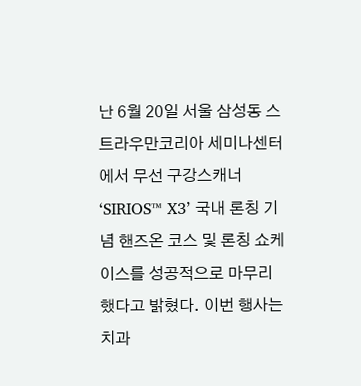난 6월 20일 서울 삼성동 스트라우만코리아 세미나센터에서 무선 구강스캐너 ‘SIRIOS™ X3’ 국내 론칭 기념 핸즈온 코스 및 론칭 쇼케이스를 성공적으로 마무리했다고 밝혔다. 이번 행사는 치과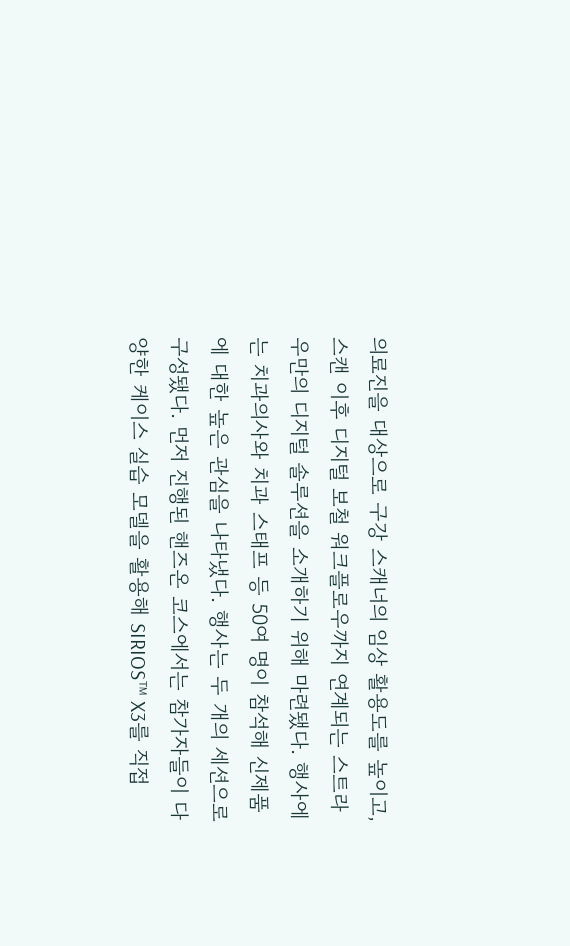의료진을 대상으로 구강 스캐너의 임상 활용도를 높이고, 스캔 이후 디지털 보철 워크플로우까지 연계되는 스트라우만의 디지털 솔루션을 소개하기 위해 마련됐다. 행사에는 치과의사와 치과 스태프 등 50여 명이 참석해 신제품에 대한 높은 관심을 나타냈다. 행사는 두 개의 세션으로 구성됐다. 먼저 진행된 핸즈온 코스에서는 참가자들이 다양한 케이스 실습 모델을 활용해 SIRIOS™ X3를 직접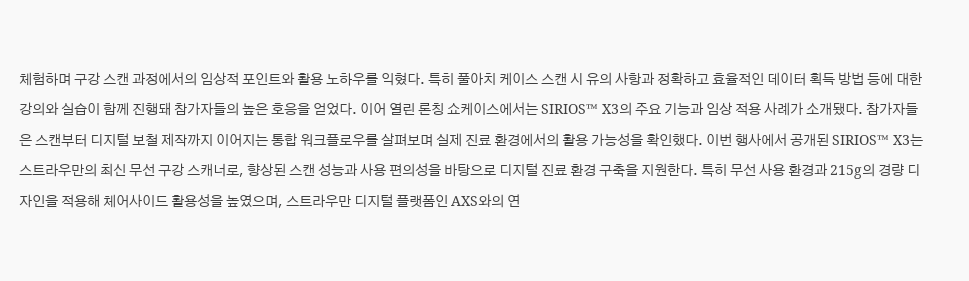체험하며 구강 스캔 과정에서의 임상적 포인트와 활용 노하우를 익혔다. 특히 풀아치 케이스 스캔 시 유의 사항과 정확하고 효율적인 데이터 획득 방법 등에 대한 강의와 실습이 함께 진행돼 참가자들의 높은 호응을 얻었다. 이어 열린 론칭 쇼케이스에서는 SIRIOS™ X3의 주요 기능과 임상 적용 사례가 소개됐다. 참가자들은 스캔부터 디지털 보철 제작까지 이어지는 통합 워크플로우를 살펴보며 실제 진료 환경에서의 활용 가능성을 확인했다. 이번 행사에서 공개된 SIRIOS™ X3는 스트라우만의 최신 무선 구강 스캐너로, 향상된 스캔 성능과 사용 편의성을 바탕으로 디지털 진료 환경 구축을 지원한다. 특히 무선 사용 환경과 215g의 경량 디자인을 적용해 체어사이드 활용성을 높였으며, 스트라우만 디지털 플랫폼인 AXS와의 연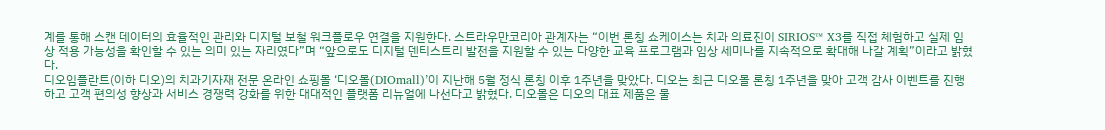계를 통해 스캔 데이터의 효율적인 관리와 디지털 보철 워크플로우 연결을 지원한다. 스트라우만코리아 관계자는 “이번 론칭 쇼케이스는 치과 의료진이 SIRIOS™ X3를 직접 체험하고 실제 임상 적용 가능성을 확인할 수 있는 의미 있는 자리였다”며 “앞으로도 디지털 덴티스트리 발전을 지원할 수 있는 다양한 교육 프로그램과 임상 세미나를 지속적으로 확대해 나갈 계획”이라고 밝혔다.
디오임플란트(이하 디오)의 치과기자재 전문 온라인 쇼핑몰 ‘디오몰(DIOmall)’이 지난해 5월 정식 론칭 이후 1주년을 맞았다. 디오는 최근 디오몰 론칭 1주년을 맞아 고객 감사 이벤트를 진행하고 고객 편의성 향상과 서비스 경쟁력 강화를 위한 대대적인 플랫폼 리뉴얼에 나선다고 밝혔다. 디오몰은 디오의 대표 제품은 물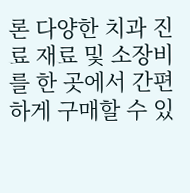론 다양한 치과 진료 재료 및 소장비를 한 곳에서 간편하게 구매할 수 있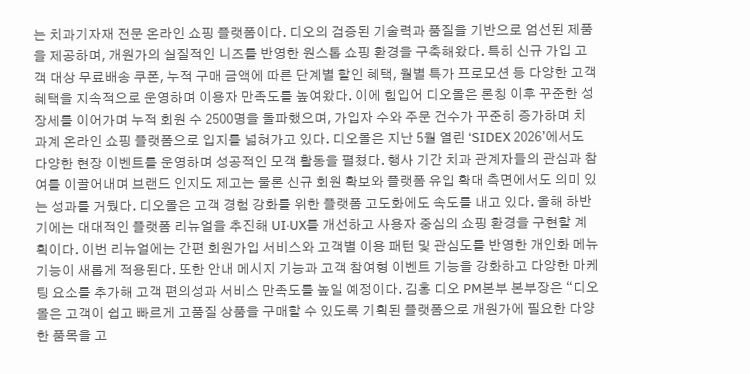는 치과기자재 전문 온라인 쇼핑 플랫폼이다. 디오의 검증된 기술력과 품질을 기반으로 엄선된 제품을 제공하며, 개원가의 실질적인 니즈를 반영한 원스톱 쇼핑 환경을 구축해왔다. 특히 신규 가입 고객 대상 무료배송 쿠폰, 누적 구매 금액에 따른 단계별 할인 혜택, 월별 특가 프로모션 등 다양한 고객 혜택을 지속적으로 운영하며 이용자 만족도를 높여왔다. 이에 힘입어 디오몰은 론칭 이후 꾸준한 성장세를 이어가며 누적 회원 수 2500명을 돌파했으며, 가입자 수와 주문 건수가 꾸준히 증가하며 치과계 온라인 쇼핑 플랫폼으로 입지를 넓혀가고 있다. 디오몰은 지난 5월 열린 ‘SIDEX 2026’에서도 다양한 현장 이벤트를 운영하며 성공적인 모객 활동을 펼쳤다. 행사 기간 치과 관계자들의 관심과 참여를 이끌어내며 브랜드 인지도 제고는 물론 신규 회원 확보와 플랫폼 유입 확대 측면에서도 의미 있는 성과를 거뒀다. 디오몰은 고객 경험 강화를 위한 플랫폼 고도화에도 속도를 내고 있다. 올해 하반기에는 대대적인 플랫폼 리뉴얼을 추진해 UI·UX를 개선하고 사용자 중심의 쇼핑 환경을 구현할 계획이다. 이번 리뉴얼에는 간편 회원가입 서비스와 고객별 이용 패턴 및 관심도를 반영한 개인화 메뉴 기능이 새롭게 적용된다. 또한 안내 메시지 기능과 고객 참여형 이벤트 기능을 강화하고 다양한 마케팅 요소를 추가해 고객 편의성과 서비스 만족도를 높일 예정이다. 김홍 디오 PM본부 본부장은 “디오몰은 고객이 쉽고 빠르게 고품질 상품을 구매할 수 있도록 기획된 플랫폼으로 개원가에 필요한 다양한 품목을 고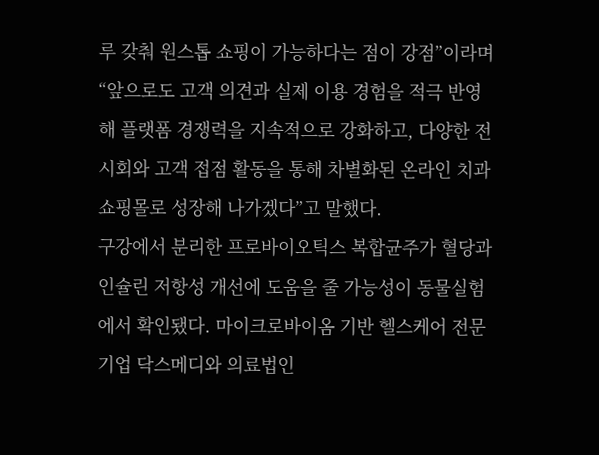루 갖춰 원스톱 쇼핑이 가능하다는 점이 강점”이라며 “앞으로도 고객 의견과 실제 이용 경험을 적극 반영해 플랫폼 경쟁력을 지속적으로 강화하고, 다양한 전시회와 고객 접점 활동을 통해 차별화된 온라인 치과 쇼핑몰로 성장해 나가겠다”고 말했다.
구강에서 분리한 프로바이오틱스 복합균주가 혈당과 인슐린 저항성 개선에 도움을 줄 가능성이 동물실험에서 확인됐다. 마이크로바이옴 기반 헬스케어 전문기업 닥스메디와 의료법인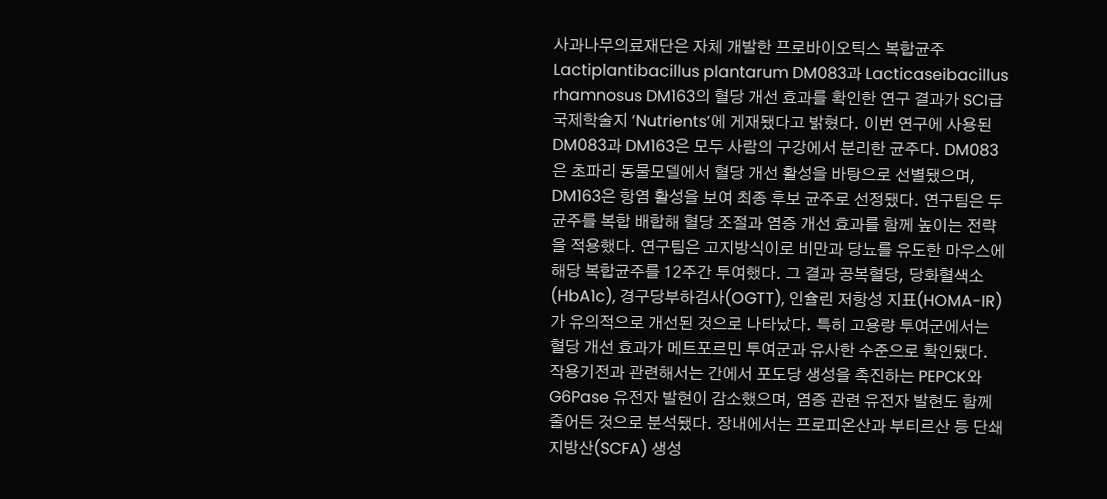사과나무의료재단은 자체 개발한 프로바이오틱스 복합균주 Lactiplantibacillus plantarum DM083과 Lacticaseibacillus rhamnosus DM163의 혈당 개선 효과를 확인한 연구 결과가 SCI급 국제학술지 ‘Nutrients’에 게재됐다고 밝혔다. 이번 연구에 사용된 DM083과 DM163은 모두 사람의 구강에서 분리한 균주다. DM083은 초파리 동물모델에서 혈당 개선 활성을 바탕으로 선별됐으며, DM163은 항염 활성을 보여 최종 후보 균주로 선정됐다. 연구팀은 두 균주를 복합 배합해 혈당 조절과 염증 개선 효과를 함께 높이는 전략을 적용했다. 연구팀은 고지방식이로 비만과 당뇨를 유도한 마우스에 해당 복합균주를 12주간 투여했다. 그 결과 공복혈당, 당화혈색소(HbA1c), 경구당부하검사(OGTT), 인슐린 저항성 지표(HOMA-IR)가 유의적으로 개선된 것으로 나타났다. 특히 고용량 투여군에서는 혈당 개선 효과가 메트포르민 투여군과 유사한 수준으로 확인됐다. 작용기전과 관련해서는 간에서 포도당 생성을 촉진하는 PEPCK와 G6Pase 유전자 발현이 감소했으며, 염증 관련 유전자 발현도 함께 줄어든 것으로 분석됐다. 장내에서는 프로피온산과 부티르산 등 단쇄지방산(SCFA) 생성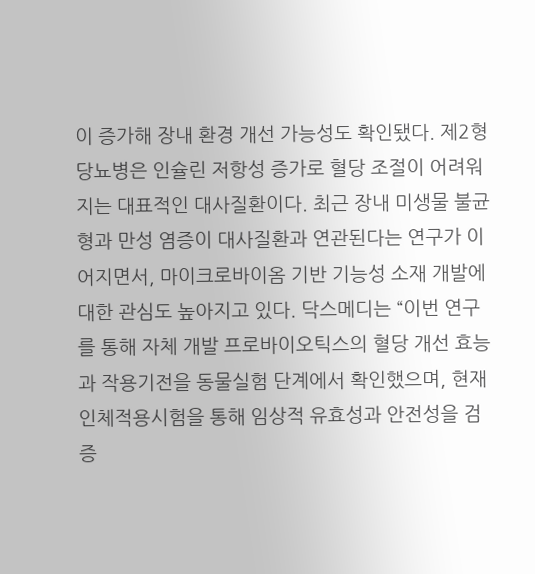이 증가해 장내 환경 개선 가능성도 확인됐다. 제2형 당뇨병은 인슐린 저항성 증가로 혈당 조절이 어려워지는 대표적인 대사질환이다. 최근 장내 미생물 불균형과 만성 염증이 대사질환과 연관된다는 연구가 이어지면서, 마이크로바이옴 기반 기능성 소재 개발에 대한 관심도 높아지고 있다. 닥스메디는 “이번 연구를 통해 자체 개발 프로바이오틱스의 혈당 개선 효능과 작용기전을 동물실험 단계에서 확인했으며, 현재 인체적용시험을 통해 임상적 유효성과 안전성을 검증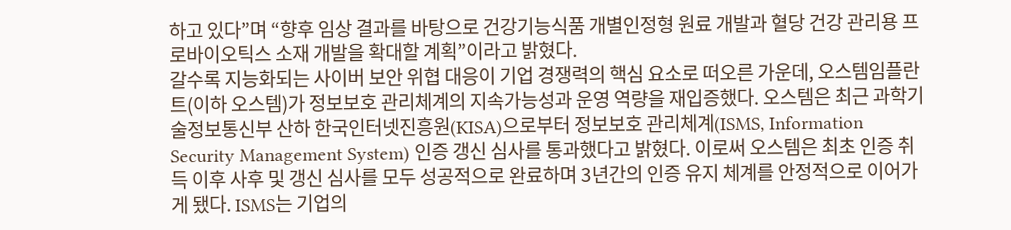하고 있다”며 “향후 임상 결과를 바탕으로 건강기능식품 개별인정형 원료 개발과 혈당 건강 관리용 프로바이오틱스 소재 개발을 확대할 계획”이라고 밝혔다.
갈수록 지능화되는 사이버 보안 위협 대응이 기업 경쟁력의 핵심 요소로 떠오른 가운데, 오스템임플란트(이하 오스템)가 정보보호 관리체계의 지속가능성과 운영 역량을 재입증했다. 오스템은 최근 과학기술정보통신부 산하 한국인터넷진흥원(KISA)으로부터 정보보호 관리체계(ISMS, Information Security Management System) 인증 갱신 심사를 통과했다고 밝혔다. 이로써 오스템은 최초 인증 취득 이후 사후 및 갱신 심사를 모두 성공적으로 완료하며 3년간의 인증 유지 체계를 안정적으로 이어가게 됐다. ISMS는 기업의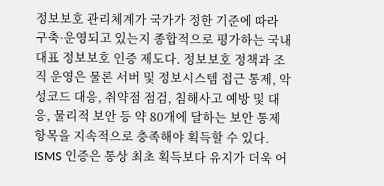정보보호 관리체계가 국가가 정한 기준에 따라 구축·운영되고 있는지 종합적으로 평가하는 국내 대표 정보보호 인증 제도다. 정보보호 정책과 조직 운영은 물론 서버 및 정보시스템 접근 통제, 악성코드 대응, 취약점 점검, 침해사고 예방 및 대응, 물리적 보안 등 약 80개에 달하는 보안 통제 항목을 지속적으로 충족해야 획득할 수 있다. ISMS 인증은 통상 최초 획득보다 유지가 더욱 어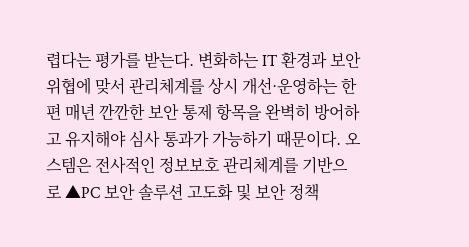렵다는 평가를 받는다. 변화하는 IT 환경과 보안 위협에 맞서 관리체계를 상시 개선·운영하는 한편 매년 깐깐한 보안 통제 항목을 완벽히 방어하고 유지해야 심사 통과가 가능하기 때문이다. 오스템은 전사적인 정보보호 관리체계를 기반으로 ▲PC 보안 솔루션 고도화 및 보안 정책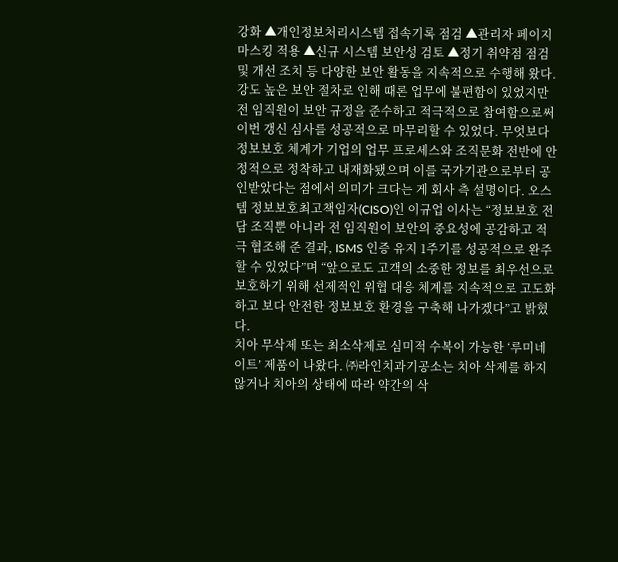강화 ▲개인정보처리시스템 접속기록 점검 ▲관리자 페이지 마스킹 적용 ▲신규 시스템 보안성 검토 ▲정기 취약점 점검 및 개선 조치 등 다양한 보안 활동을 지속적으로 수행해 왔다. 강도 높은 보안 절차로 인해 때론 업무에 불편함이 있었지만 전 임직원이 보안 규정을 준수하고 적극적으로 참여함으로써 이번 갱신 심사를 성공적으로 마무리할 수 있었다. 무엇보다 정보보호 체계가 기업의 업무 프로세스와 조직문화 전반에 안정적으로 정착하고 내재화됐으며 이를 국가기관으로부터 공인받았다는 점에서 의미가 크다는 게 회사 측 설명이다. 오스템 정보보호최고책임자(CISO)인 이규업 이사는 “정보보호 전담 조직뿐 아니라 전 임직원이 보안의 중요성에 공감하고 적극 협조해 준 결과, ISMS 인증 유지 1주기를 성공적으로 완주할 수 있었다”며 “앞으로도 고객의 소중한 정보를 최우선으로 보호하기 위해 선제적인 위협 대응 체계를 지속적으로 고도화하고 보다 안전한 정보보호 환경을 구축해 나가겠다”고 밝혔다.
치아 무삭제 또는 최소삭제로 심미적 수복이 가능한 ‘루미네이트’ 제품이 나왔다. ㈜라인치과기공소는 치아 삭제를 하지 않거나 치아의 상태에 따라 약간의 삭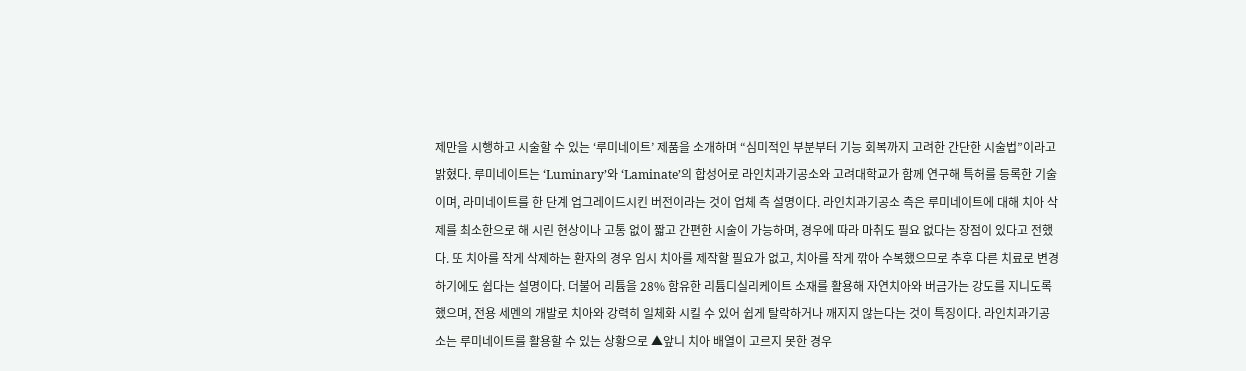제만을 시행하고 시술할 수 있는 ‘루미네이트’ 제품을 소개하며 “심미적인 부분부터 기능 회복까지 고려한 간단한 시술법”이라고 밝혔다. 루미네이트는 ‘Luminary’와 ‘Laminate’의 합성어로 라인치과기공소와 고려대학교가 함께 연구해 특허를 등록한 기술이며, 라미네이트를 한 단계 업그레이드시킨 버전이라는 것이 업체 측 설명이다. 라인치과기공소 측은 루미네이트에 대해 치아 삭제를 최소한으로 해 시린 현상이나 고통 없이 짧고 간편한 시술이 가능하며, 경우에 따라 마취도 필요 없다는 장점이 있다고 전했다. 또 치아를 작게 삭제하는 환자의 경우 임시 치아를 제작할 필요가 없고, 치아를 작게 깎아 수복했으므로 추후 다른 치료로 변경하기에도 쉽다는 설명이다. 더불어 리튬을 28% 함유한 리튬디실리케이트 소재를 활용해 자연치아와 버금가는 강도를 지니도록 했으며, 전용 세멘의 개발로 치아와 강력히 일체화 시킬 수 있어 쉽게 탈락하거나 깨지지 않는다는 것이 특징이다. 라인치과기공소는 루미네이트를 활용할 수 있는 상황으로 ▲앞니 치아 배열이 고르지 못한 경우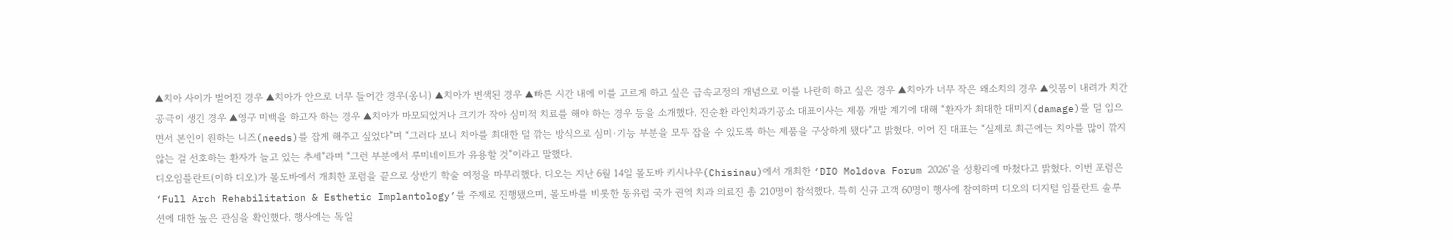▲치아 사이가 벌어진 경우 ▲치아가 안으로 너무 들어간 경우(옹니) ▲치아가 변색된 경우 ▲빠른 시간 내에 이를 고르게 하고 싶은 급속교정의 개념으로 이를 나란히 하고 싶은 경우 ▲치아가 너무 작은 왜소치의 경우 ▲잇몸이 내려가 치간 공극이 생긴 경우 ▲영구 미백을 하고자 하는 경우 ▲치아가 마모되었거나 크기가 작아 심미적 치료를 해야 하는 경우 등을 소개했다. 진순환 라인치과기공소 대표이사는 제품 개발 계기에 대해 “환자가 최대한 대미지(damage)를 덜 입으면서 본인이 원하는 니즈(needs)를 잡게 해주고 싶었다”며 “그러다 보니 치아를 최대한 덜 깎는 방식으로 심미·기능 부분을 모두 잡을 수 있도록 하는 제품을 구상하게 됐다”고 밝혔다. 이어 진 대표는 “실제로 최근에는 치아를 많이 깎지 않는 걸 선호하는 환자가 늘고 있는 추세”라며 “그런 부분에서 루미네이트가 유용할 것”이라고 말했다.
디오임플란트(이하 디오)가 몰도바에서 개최한 포럼을 끝으로 상반기 학술 여정을 마무리했다. 디오는 지난 6월 14일 몰도바 키시나우(Chisinau)에서 개최한 ‘DIO Moldova Forum 2026’을 성황리에 마쳤다고 밝혔다. 이번 포럼은 ‘Full Arch Rehabilitation & Esthetic Implantology’를 주제로 진행됐으며, 몰도바를 비롯한 동유럽 국가 권역 치과 의료진 총 210명이 참석했다. 특히 신규 고객 60명이 행사에 참여하며 디오의 디지털 임플란트 솔루션에 대한 높은 관심을 확인했다. 행사에는 독일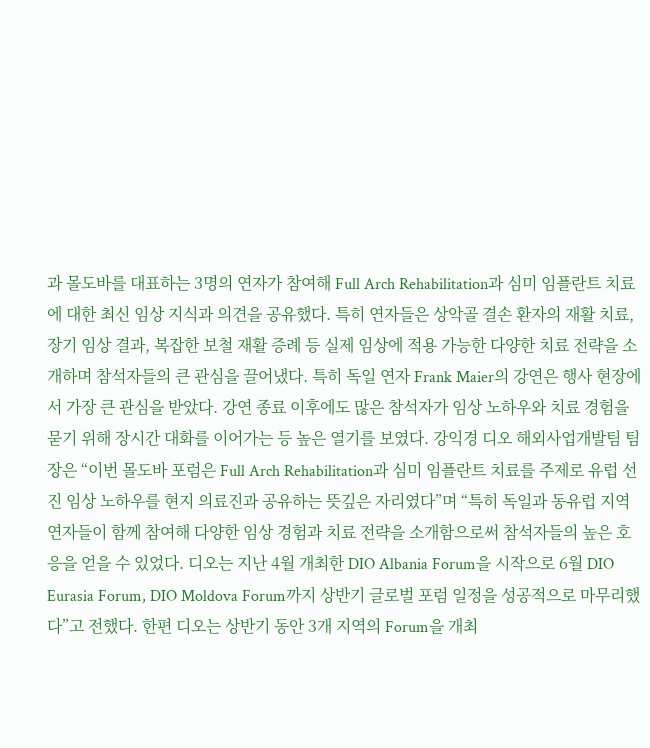과 몰도바를 대표하는 3명의 연자가 참여해 Full Arch Rehabilitation과 심미 임플란트 치료에 대한 최신 임상 지식과 의견을 공유했다. 특히 연자들은 상악골 결손 환자의 재활 치료, 장기 임상 결과, 복잡한 보철 재활 증례 등 실제 임상에 적용 가능한 다양한 치료 전략을 소개하며 참석자들의 큰 관심을 끌어냈다. 특히 독일 연자 Frank Maier의 강연은 행사 현장에서 가장 큰 관심을 받았다. 강연 종료 이후에도 많은 참석자가 임상 노하우와 치료 경험을 묻기 위해 장시간 대화를 이어가는 등 높은 열기를 보였다. 강익경 디오 해외사업개발팀 팀장은 “이번 몰도바 포럼은 Full Arch Rehabilitation과 심미 임플란트 치료를 주제로 유럽 선진 임상 노하우를 현지 의료진과 공유하는 뜻깊은 자리였다”며 “특히 독일과 동유럽 지역 연자들이 함께 참여해 다양한 임상 경험과 치료 전략을 소개함으로써 참석자들의 높은 호응을 얻을 수 있었다. 디오는 지난 4월 개최한 DIO Albania Forum을 시작으로 6월 DIO Eurasia Forum, DIO Moldova Forum까지 상반기 글로벌 포럼 일정을 성공적으로 마무리했다”고 전했다. 한편 디오는 상반기 동안 3개 지역의 Forum을 개최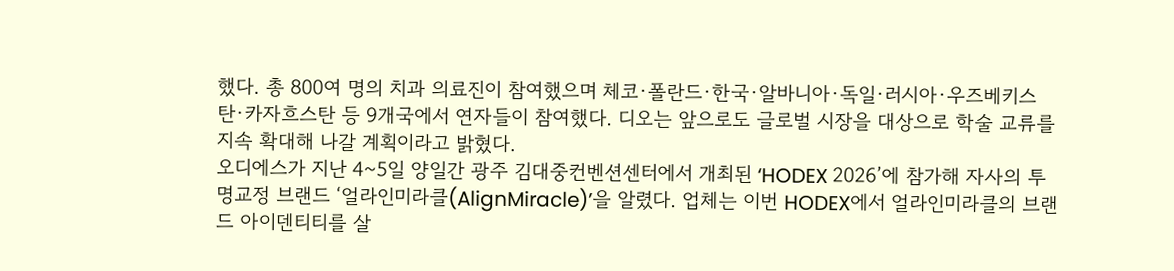했다. 총 800여 명의 치과 의료진이 참여했으며 체코·폴란드·한국·알바니아·독일·러시아·우즈베키스탄·카자흐스탄 등 9개국에서 연자들이 참여했다. 디오는 앞으로도 글로벌 시장을 대상으로 학술 교류를 지속 확대해 나갈 계획이라고 밝혔다.
오디에스가 지난 4~5일 양일간 광주 김대중컨벤션센터에서 개최된 ‘HODEX 2026’에 참가해 자사의 투명교정 브랜드 ‘얼라인미라클(AlignMiracle)’을 알렸다. 업체는 이번 HODEX에서 얼라인미라클의 브랜드 아이덴티티를 살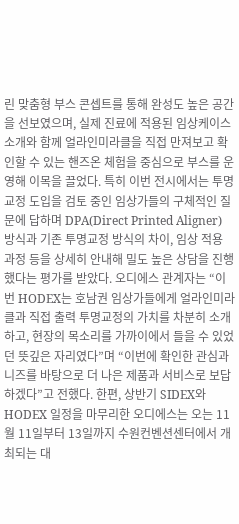린 맞춤형 부스 콘셉트를 통해 완성도 높은 공간을 선보였으며, 실제 진료에 적용된 임상케이스 소개와 함께 얼라인미라클을 직접 만져보고 확인할 수 있는 핸즈온 체험을 중심으로 부스를 운영해 이목을 끌었다. 특히 이번 전시에서는 투명교정 도입을 검토 중인 임상가들의 구체적인 질문에 답하며 DPA(Direct Printed Aligner) 방식과 기존 투명교정 방식의 차이, 임상 적용 과정 등을 상세히 안내해 밀도 높은 상담을 진행했다는 평가를 받았다. 오디에스 관계자는 “이번 HODEX는 호남권 임상가들에게 얼라인미라클과 직접 출력 투명교정의 가치를 차분히 소개하고, 현장의 목소리를 가까이에서 들을 수 있었던 뜻깊은 자리였다”며 “이번에 확인한 관심과 니즈를 바탕으로 더 나은 제품과 서비스로 보답하겠다”고 전했다. 한편, 상반기 SIDEX와 HODEX 일정을 마무리한 오디에스는 오는 11월 11일부터 13일까지 수원컨벤션센터에서 개최되는 대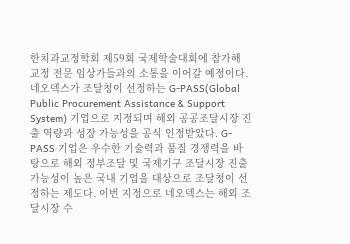한치과교정학회 제59회 국제학술대회에 참가해 교정 전문 임상가들과의 소통을 이어갈 예정이다.
네오덱스가 조달청이 선정하는 G-PASS(Global Public Procurement Assistance & Support System) 기업으로 지정되며 해외 공공조달시장 진출 역량과 성장 가능성을 공식 인정받았다. G-PASS 기업은 우수한 기술력과 품질 경쟁력을 바탕으로 해외 정부조달 및 국제기구 조달시장 진출 가능성이 높은 국내 기업을 대상으로 조달청이 선정하는 제도다. 이번 지정으로 네오덱스는 해외 조달시장 수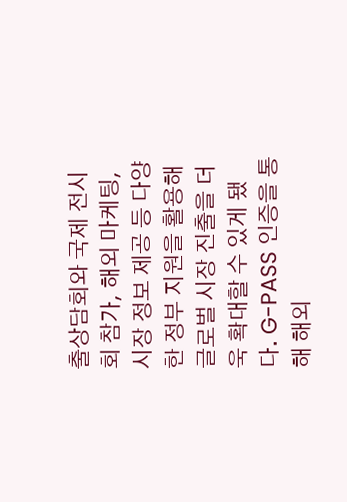출상담회와 국제 전시회 참가, 해외 마케팅, 시장 정보 제공 등 다양한 정부 지원을 활용해 글로벌 시장 진출을 더욱 확대할 수 있게 됐다. G-PASS 인증을 통해 해외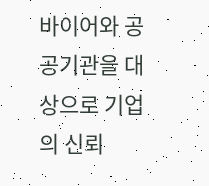바이어와 공공기관을 대상으로 기업의 신뢰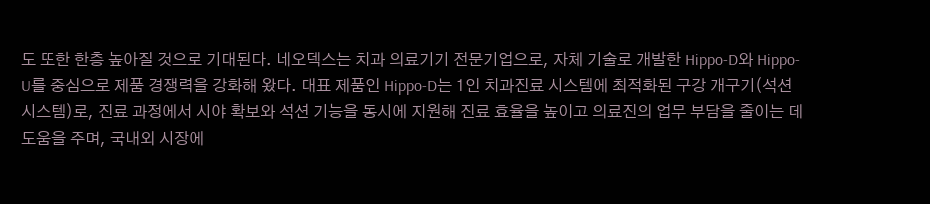도 또한 한층 높아질 것으로 기대된다. 네오덱스는 치과 의료기기 전문기업으로, 자체 기술로 개발한 Hippo-D와 Hippo-U를 중심으로 제품 경쟁력을 강화해 왔다. 대표 제품인 Hippo-D는 1인 치과진료 시스템에 최적화된 구강 개구기(석션 시스템)로, 진료 과정에서 시야 확보와 석션 기능을 동시에 지원해 진료 효율을 높이고 의료진의 업무 부담을 줄이는 데 도움을 주며, 국내외 시장에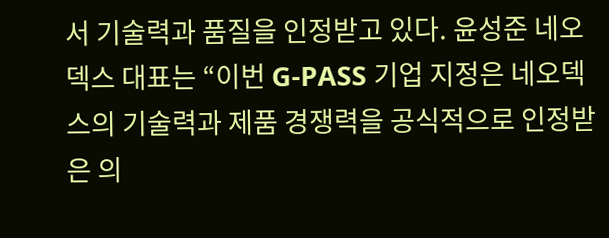서 기술력과 품질을 인정받고 있다. 윤성준 네오덱스 대표는 “이번 G-PASS 기업 지정은 네오덱스의 기술력과 제품 경쟁력을 공식적으로 인정받은 의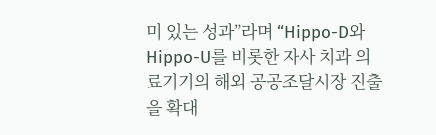미 있는 성과”라며 “Hippo-D와 Hippo-U를 비롯한 자사 치과 의료기기의 해외 공공조달시장 진출을 확대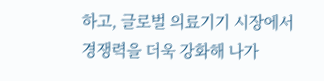하고, 글로벌 의료기기 시장에서 경쟁력을 더욱 강화해 나가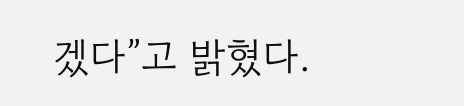겠다”고 밝혔다.